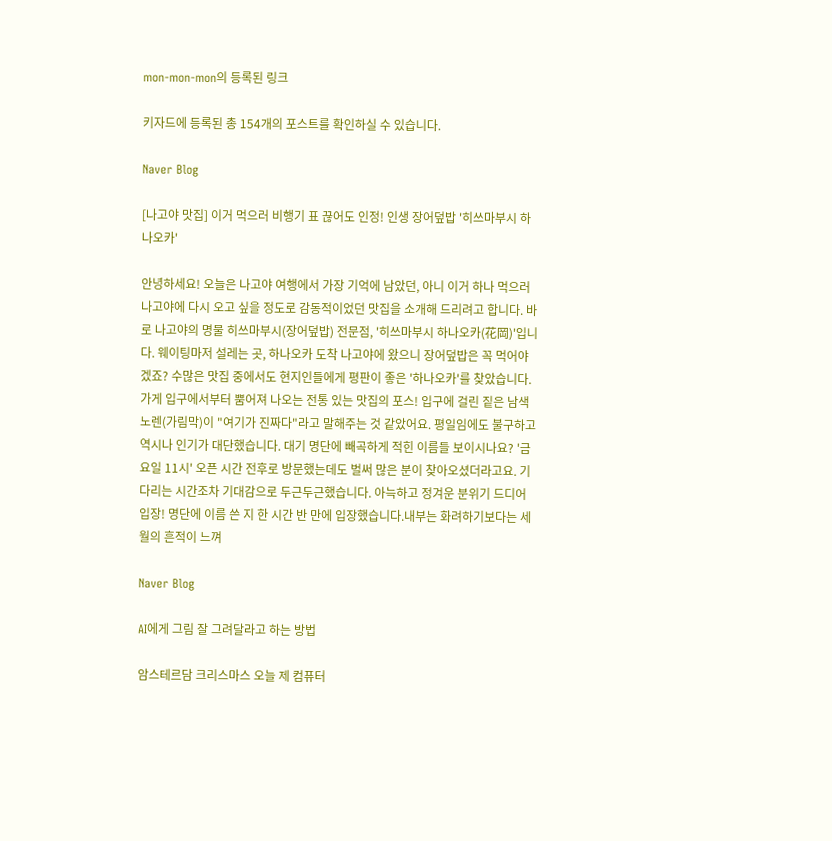mon-mon-mon의 등록된 링크

키자드에 등록된 총 154개의 포스트를 확인하실 수 있습니다.

Naver Blog

[나고야 맛집] 이거 먹으러 비행기 표 끊어도 인정! 인생 장어덮밥 '히쓰마부시 하나오카'

안녕하세요! 오늘은 나고야 여행에서 가장 기억에 남았던, 아니 이거 하나 먹으러 나고야에 다시 오고 싶을 정도로 감동적이었던 맛집을 소개해 드리려고 합니다. 바로 나고야의 명물 히쓰마부시(장어덮밥) 전문점, '히쓰마부시 하나오카(花岡)'입니다. 웨이팅마저 설레는 곳, 하나오카 도착 나고야에 왔으니 장어덮밥은 꼭 먹어야겠죠? 수많은 맛집 중에서도 현지인들에게 평판이 좋은 '하나오카'를 찾았습니다. 가게 입구에서부터 뿜어져 나오는 전통 있는 맛집의 포스! 입구에 걸린 짙은 남색 노렌(가림막)이 "여기가 진짜다"라고 말해주는 것 같았어요. 평일임에도 불구하고 역시나 인기가 대단했습니다. 대기 명단에 빼곡하게 적힌 이름들 보이시나요? '금요일 11시' 오픈 시간 전후로 방문했는데도 벌써 많은 분이 찾아오셨더라고요. 기다리는 시간조차 기대감으로 두근두근했습니다. 아늑하고 정겨운 분위기 드디어 입장! 명단에 이름 쓴 지 한 시간 반 만에 입장했습니다.내부는 화려하기보다는 세월의 흔적이 느껴

Naver Blog

AI에게 그림 잘 그려달라고 하는 방법

암스테르담 크리스마스 오늘 제 컴퓨터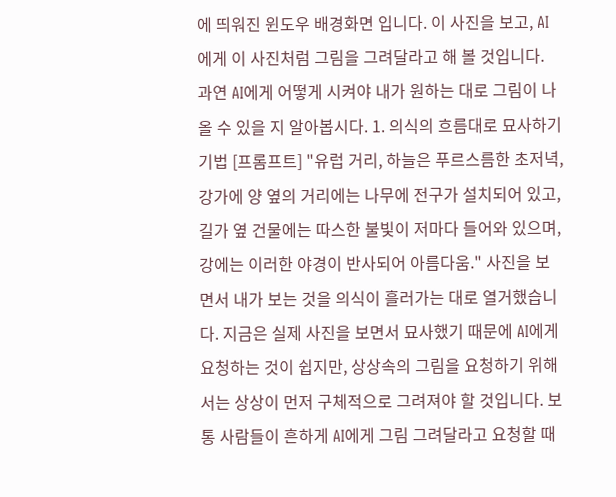에 띄워진 윈도우 배경화면 입니다. 이 사진을 보고, AI에게 이 사진처럼 그림을 그려달라고 해 볼 것입니다. 과연 AI에게 어떻게 시켜야 내가 원하는 대로 그림이 나올 수 있을 지 알아봅시다. 1. 의식의 흐름대로 묘사하기 기법 [프롬프트] "유럽 거리, 하늘은 푸르스름한 초저녁, 강가에 양 옆의 거리에는 나무에 전구가 설치되어 있고, 길가 옆 건물에는 따스한 불빛이 저마다 들어와 있으며, 강에는 이러한 야경이 반사되어 아름다움." 사진을 보면서 내가 보는 것을 의식이 흘러가는 대로 열거했습니다. 지금은 실제 사진을 보면서 묘사했기 때문에 AI에게 요청하는 것이 쉽지만, 상상속의 그림을 요청하기 위해서는 상상이 먼저 구체적으로 그려져야 할 것입니다. 보통 사람들이 흔하게 AI에게 그림 그려달라고 요청할 때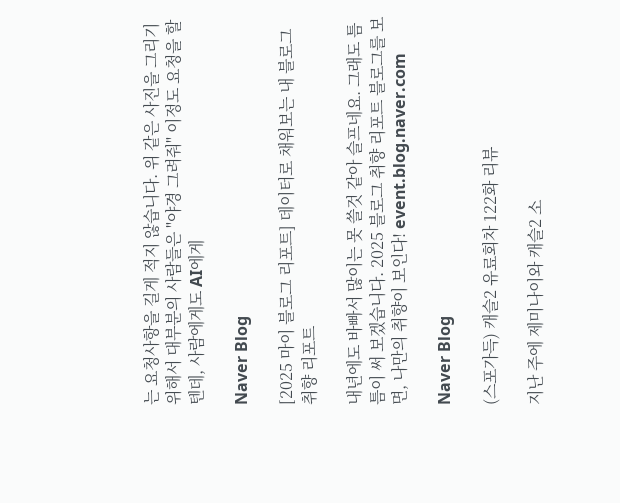는 요청사항을 길게 적지 않습니다. 위 같은 사진을 그리기 위해서 대부분의 사람들은 "야경 그려줘" 이정도 요청을 할 텐데, 사람에게도 AI에게

Naver Blog

[2025 마이 블로그 리포트] 데이터로 채워보는 내 블로그 취향 리포트

내년에도 바빠서 많이는 못 쓸것 같아 슬프네요. 그래도 틈틈이 써 보겠습니다. 2025 블로그 취향 리포트 블로그를 보면, 나만의 취향이 보인다! event.blog.naver.com

Naver Blog

(스포가득) 캐슬2 유료회차 122화 리뷰

지난 주에 제미나이와 캐슬2 소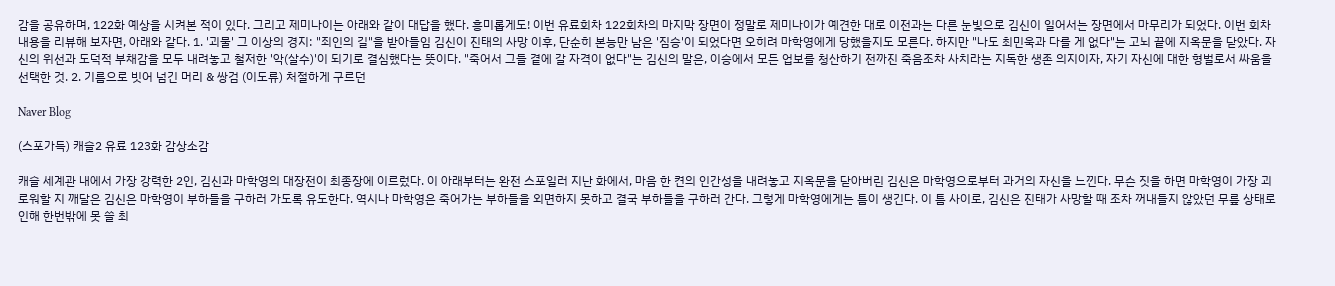감을 공유하며, 122화 예상을 시켜본 적이 있다. 그리고 제미나이는 아래와 같이 대답을 했다. 흥미롭게도! 이번 유료회차 122회차의 마지막 장면이 정말로 제미나이가 예견한 대로 이전과는 다른 눈빛으로 김신이 일어서는 장면에서 마무리가 되었다. 이번 회차 내용을 리뷰해 보자면, 아래와 같다. 1. '괴물' 그 이상의 경지: "죄인의 길"을 받아들임 김신이 진태의 사망 이후, 단순히 본능만 남은 '짐승'이 되었다면 오히려 마학영에게 당했을지도 모른다. 하지만 "나도 최민욱과 다를 게 없다"는 고뇌 끝에 지옥문을 닫았다. 자신의 위선과 도덕적 부채감을 모두 내려놓고 철저한 '악(살수)'이 되기로 결심했다는 뜻이다. "죽어서 그들 곁에 갈 자격이 없다"는 김신의 말은, 이승에서 모든 업보를 청산하기 전까진 죽음조차 사치라는 지독한 생존 의지이자, 자기 자신에 대한 형벌로서 싸움을 선택한 것. 2. 기름으로 빗어 넘긴 머리 & 쌍검 (이도류) 처절하게 구르던

Naver Blog

(스포가득) 캐슬2 유료 123화 감상소감

캐슬 세계관 내에서 가장 강력한 2인, 김신과 마학영의 대장전이 최종장에 이르렀다. 이 아래부터는 완전 스포일러 지난 화에서, 마음 한 켠의 인간성을 내려놓고 지옥문을 닫아버린 김신은 마학영으로부터 과거의 자신을 느낀다. 무슨 짓을 하면 마학영이 가장 괴로워할 지 깨달은 김신은 마학영이 부하들을 구하러 가도록 유도한다. 역시나 마학영은 죽어가는 부하들을 외면하지 못하고 결국 부하들을 구하러 간다. 그렇게 마학영에게는 틈이 생긴다. 이 틈 사이로, 김신은 진태가 사망할 때 조차 꺼내들지 않았던 무릎 상태로 인해 한번밖에 못 쓸 최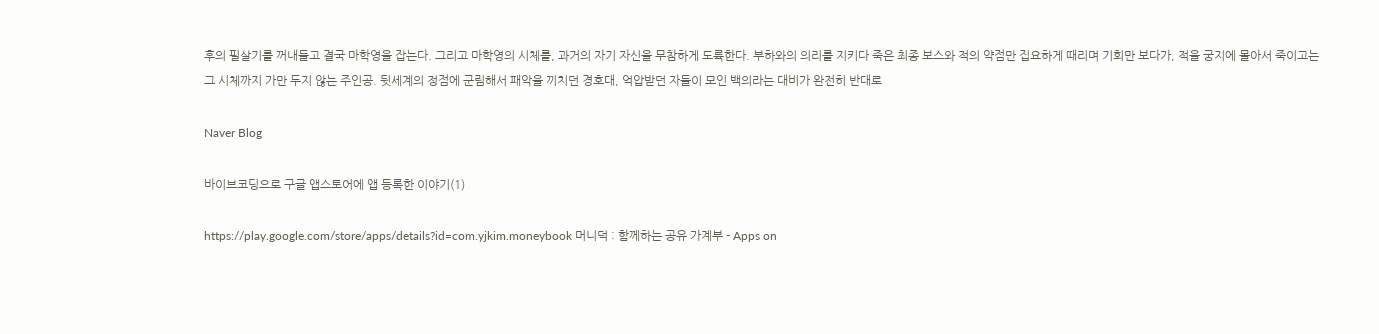후의 필살기를 꺼내들고 결국 마학영을 잡는다. 그리고 마학영의 시체를, 과거의 자기 자신을 무참하게 도륙한다. 부하와의 의리를 지키다 죽은 최종 보스와 적의 약점만 집요하게 때리며 기회만 보다가, 적을 궁지에 몰아서 죽이고는 그 시체까지 가만 두지 않는 주인공. 뒷세계의 정점에 군림해서 패악을 끼치던 경호대, 억압받던 자들이 모인 백의라는 대비가 완전히 반대로

Naver Blog

바이브코딩으로 구글 앱스토어에 앱 등록한 이야기(1)

https://play.google.com/store/apps/details?id=com.yjkim.moneybook 머니덕 : 함께하는 공유 가계부 - Apps on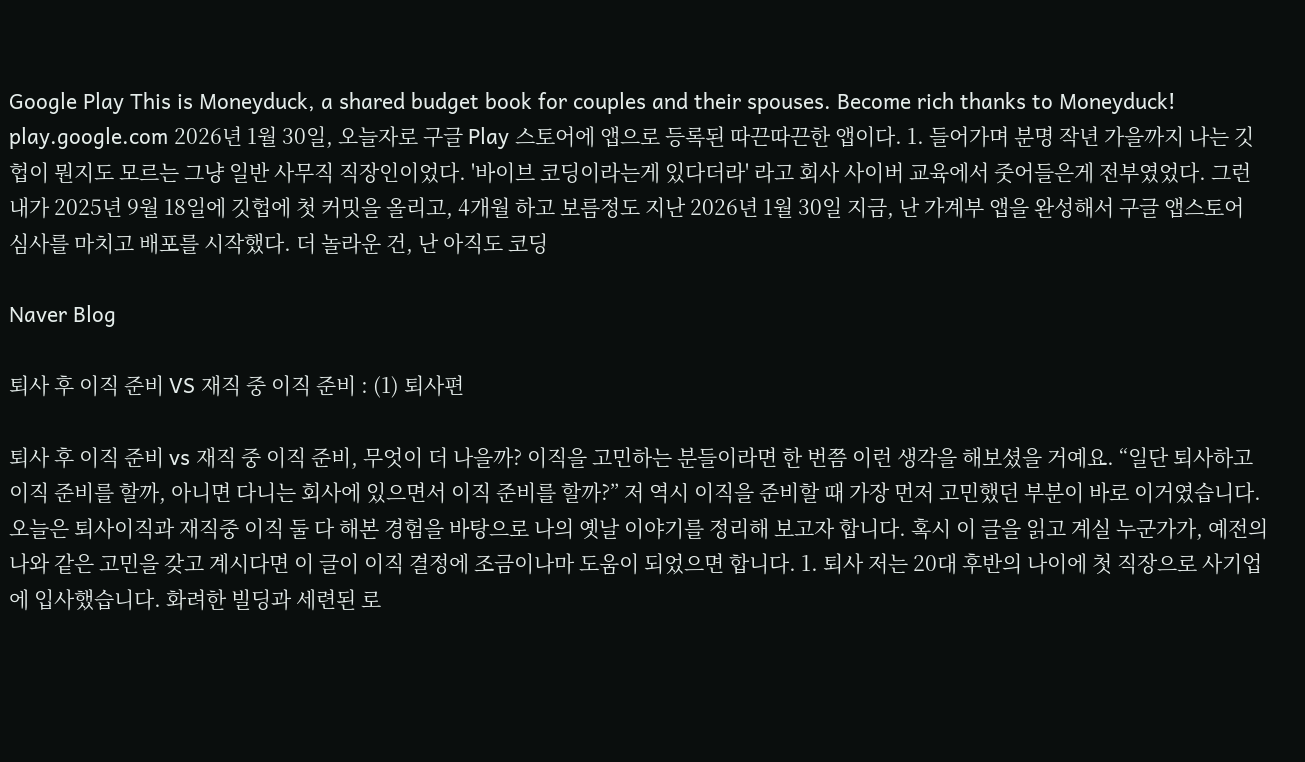Google Play This is Moneyduck, a shared budget book for couples and their spouses. Become rich thanks to Moneyduck! play.google.com 2026년 1월 30일, 오늘자로 구글 Play 스토어에 앱으로 등록된 따끈따끈한 앱이다. 1. 들어가며 분명 작년 가을까지 나는 깃헙이 뭔지도 모르는 그냥 일반 사무직 직장인이었다. '바이브 코딩이라는게 있다더라' 라고 회사 사이버 교육에서 줏어들은게 전부였었다. 그런 내가 2025년 9월 18일에 깃헙에 첫 커밋을 올리고, 4개월 하고 보름정도 지난 2026년 1월 30일 지금, 난 가계부 앱을 완성해서 구글 앱스토어 심사를 마치고 배포를 시작했다. 더 놀라운 건, 난 아직도 코딩

Naver Blog

퇴사 후 이직 준비 VS 재직 중 이직 준비 : (1) 퇴사편

퇴사 후 이직 준비 vs 재직 중 이직 준비, 무엇이 더 나을까? 이직을 고민하는 분들이라면 한 번쯤 이런 생각을 해보셨을 거예요. “일단 퇴사하고 이직 준비를 할까, 아니면 다니는 회사에 있으면서 이직 준비를 할까?” 저 역시 이직을 준비할 때 가장 먼저 고민했던 부분이 바로 이거였습니다. 오늘은 퇴사이직과 재직중 이직 둘 다 해본 경험을 바탕으로 나의 옛날 이야기를 정리해 보고자 합니다. 혹시 이 글을 읽고 계실 누군가가, 예전의 나와 같은 고민을 갖고 계시다면 이 글이 이직 결정에 조금이나마 도움이 되었으면 합니다. 1. 퇴사 저는 20대 후반의 나이에 첫 직장으로 사기업에 입사했습니다. 화려한 빌딩과 세련된 로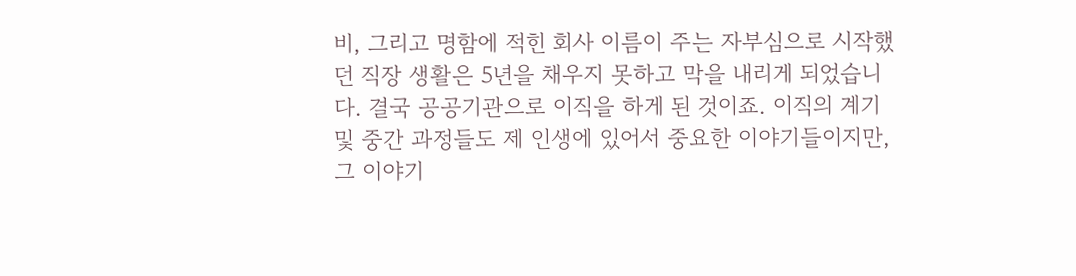비, 그리고 명함에 적힌 회사 이름이 주는 자부심으로 시작했던 직장 생활은 5년을 채우지 못하고 막을 내리게 되었습니다. 결국 공공기관으로 이직을 하게 된 것이죠. 이직의 계기 및 중간 과정들도 제 인생에 있어서 중요한 이야기들이지만, 그 이야기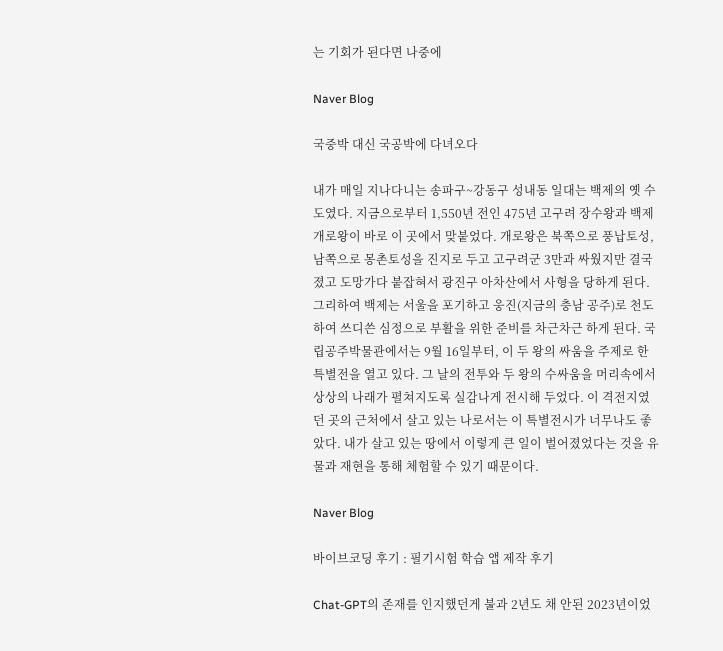는 기회가 된다면 나중에

Naver Blog

국중박 대신 국공박에 다녀오다

내가 매일 지나다니는 송파구~강동구 성내동 일대는 백제의 옛 수도였다. 지금으로부터 1,550년 전인 475년 고구려 장수왕과 백제 개로왕이 바로 이 곳에서 맞붙었다. 개로왕은 북쪽으로 풍납토성, 남쪽으로 몽촌토성을 진지로 두고 고구려군 3만과 싸웠지만 결국 졌고 도망가다 붙잡혀서 광진구 아차산에서 사형을 당하게 된다. 그리하여 백제는 서울을 포기하고 웅진(지금의 충남 공주)로 천도하여 쓰디쓴 심정으로 부활을 위한 준비를 차근차근 하게 된다. 국립공주박물관에서는 9월 16일부터, 이 두 왕의 싸움을 주제로 한 특별전을 열고 있다. 그 날의 전투와 두 왕의 수싸움을 머리속에서 상상의 나래가 펼쳐지도록 실감나게 전시해 두었다. 이 격전지였던 곳의 근처에서 살고 있는 나로서는 이 특별전시가 너무나도 좋았다. 내가 살고 있는 땅에서 이렇게 큰 일이 벌어졌었다는 것을 유물과 재현을 통해 체험할 수 있기 때문이다.

Naver Blog

바이브코딩 후기 : 필기시험 학습 앱 제작 후기

Chat-GPT의 존재를 인지했던게 불과 2년도 채 안된 2023년이었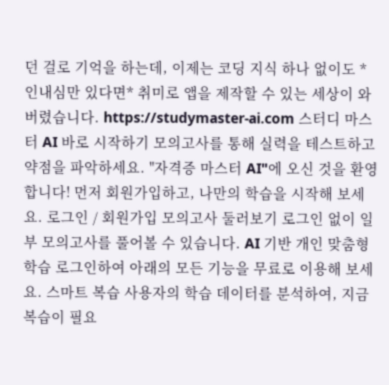던 걸로 기억을 하는데, 이제는 코딩 지식 하나 없이도 *인내심만 있다면* 취미로 앱을 제작할 수 있는 세상이 와버렸습니다. https://studymaster-ai.com 스터디 마스터 AI 바로 시작하기 모의고사를 통해 실력을 테스트하고 약점을 파악하세요. "자격증 마스터 AI"에 오신 것을 환영합니다! 먼저 회원가입하고, 나만의 학습을 시작해 보세요. 로그인 / 회원가입 모의고사 둘러보기 로그인 없이 일부 모의고사를 풀어볼 수 있습니다. AI 기반 개인 맞춤형 학습 로그인하여 아래의 모든 기능을 무료로 이용해 보세요. 스마트 복습 사용자의 학습 데이터를 분석하여, 지금 복습이 필요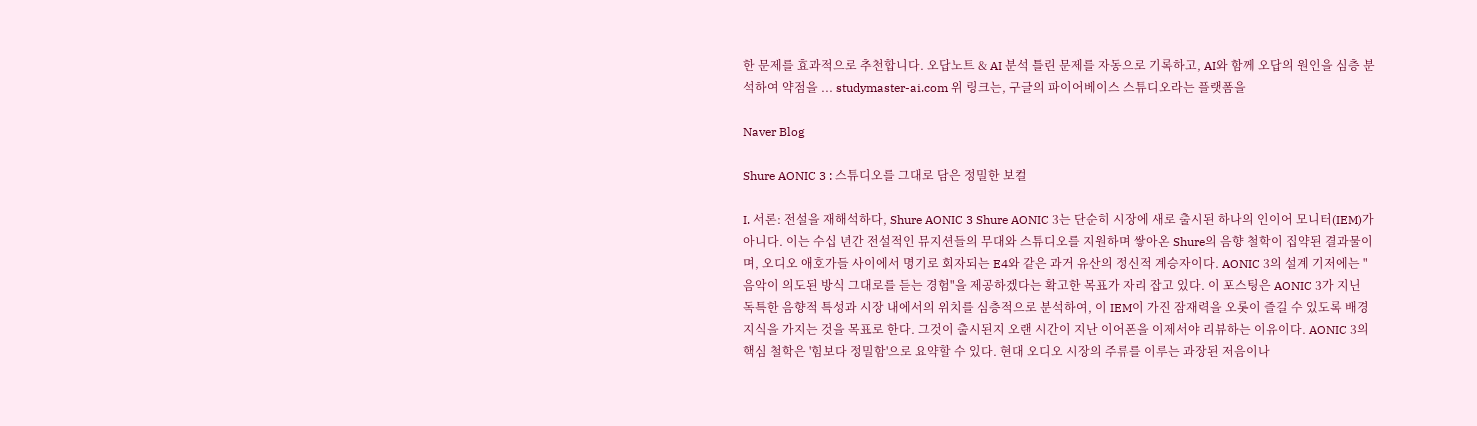한 문제를 효과적으로 추천합니다. 오답노트 & AI 분석 틀린 문제를 자동으로 기록하고, AI와 함께 오답의 원인을 심층 분석하여 약점을 ... studymaster-ai.com 위 링크는, 구글의 파이어베이스 스튜디오라는 플랫폼을

Naver Blog

Shure AONIC 3 : 스튜디오를 그대로 담은 정밀한 보컬

I. 서론: 전설을 재해석하다, Shure AONIC 3 Shure AONIC 3는 단순히 시장에 새로 출시된 하나의 인이어 모니터(IEM)가 아니다. 이는 수십 년간 전설적인 뮤지션들의 무대와 스튜디오를 지원하며 쌓아온 Shure의 음향 철학이 집약된 결과물이며, 오디오 애호가들 사이에서 명기로 회자되는 E4와 같은 과거 유산의 정신적 계승자이다. AONIC 3의 설계 기저에는 "음악이 의도된 방식 그대로를 듣는 경험"을 제공하겠다는 확고한 목표가 자리 잡고 있다. 이 포스팅은 AONIC 3가 지닌 독특한 음향적 특성과 시장 내에서의 위치를 심층적으로 분석하여, 이 IEM이 가진 잠재력을 오롯이 즐길 수 있도록 배경 지식을 가지는 것을 목표로 한다. 그것이 출시된지 오랜 시간이 지난 이어폰을 이제서야 리뷰하는 이유이다. AONIC 3의 핵심 철학은 '힘보다 정밀함'으로 요약할 수 있다. 현대 오디오 시장의 주류를 이루는 과장된 저음이나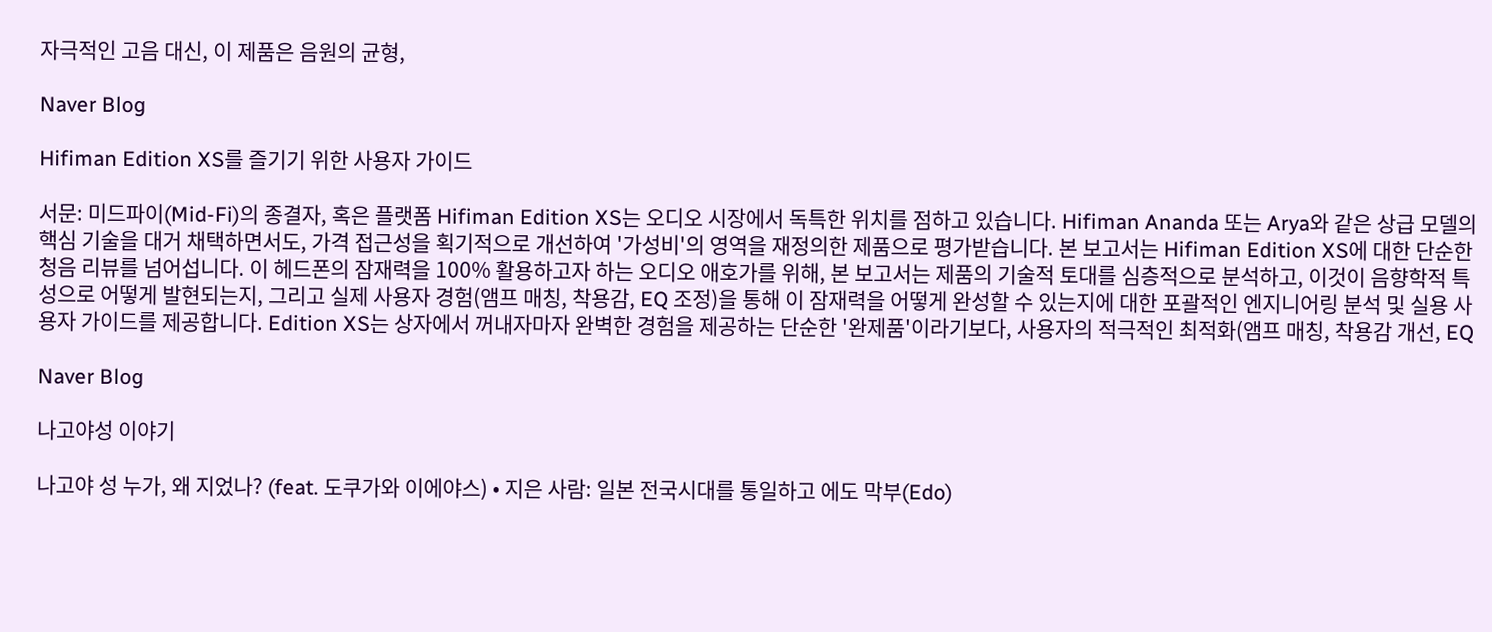자극적인 고음 대신, 이 제품은 음원의 균형,

Naver Blog

Hifiman Edition XS를 즐기기 위한 사용자 가이드

서문: 미드파이(Mid-Fi)의 종결자, 혹은 플랫폼 Hifiman Edition XS는 오디오 시장에서 독특한 위치를 점하고 있습니다. Hifiman Ananda 또는 Arya와 같은 상급 모델의 핵심 기술을 대거 채택하면서도, 가격 접근성을 획기적으로 개선하여 '가성비'의 영역을 재정의한 제품으로 평가받습니다. 본 보고서는 Hifiman Edition XS에 대한 단순한 청음 리뷰를 넘어섭니다. 이 헤드폰의 잠재력을 100% 활용하고자 하는 오디오 애호가를 위해, 본 보고서는 제품의 기술적 토대를 심층적으로 분석하고, 이것이 음향학적 특성으로 어떻게 발현되는지, 그리고 실제 사용자 경험(앰프 매칭, 착용감, EQ 조정)을 통해 이 잠재력을 어떻게 완성할 수 있는지에 대한 포괄적인 엔지니어링 분석 및 실용 사용자 가이드를 제공합니다. Edition XS는 상자에서 꺼내자마자 완벽한 경험을 제공하는 단순한 '완제품'이라기보다, 사용자의 적극적인 최적화(앰프 매칭, 착용감 개선, EQ

Naver Blog

나고야성 이야기

나고야 성 누가, 왜 지었나? (feat. 도쿠가와 이에야스) • 지은 사람: 일본 전국시대를 통일하고 에도 막부(Edo)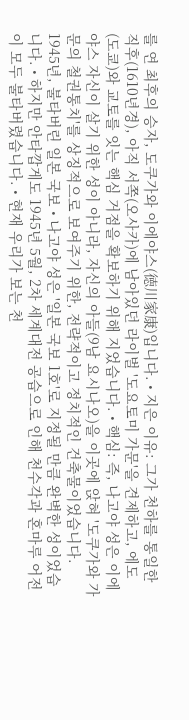를 연 최후의 승자, 도쿠가와 이에야스(徳川家康)입니다. • 지은 이유: 그가 천하를 통일한 직후(1610년경), 아직 서쪽(오사카)에 남아있던 라이벌 '도요토미 가문'을 견제하고, 에도(도쿄)와 교토를 잇는 핵심 거점을 확보하기 위해 지었습니다. • 핵심: 즉, 나고야 성은 이에야스 자신이 살기 위한 성이 아니라, 자신의 아들(9남 요시나오)을 이곳에 앉혀 '도쿠가와 가문의 철권통치'를 상징적으로 보여주기 위한, 전략적이고 정치적인 건축물이었습니다. 1945년, 불타버린 일본 국보 • 나고야 성은 '일본 국보 1호'로 지정될 만큼 완벽한 성이었습니다. • 하지만 안타깝게도 1945년 5월, 2차 세계대전 공습으로 인해 천수각과 혼마루 어전이 모두 불타버렸습니다. • 현재 우리가 보는 천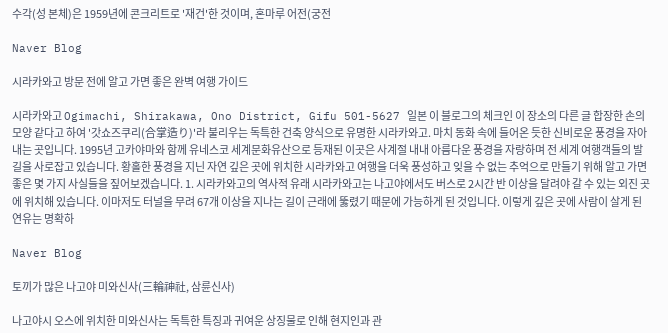수각(성 본체)은 1959년에 콘크리트로 '재건'한 것이며, 혼마루 어전(궁전

Naver Blog

시라카와고 방문 전에 알고 가면 좋은 완벽 여행 가이드

시라카와고 Ogimachi, Shirakawa, Ono District, Gifu 501-5627 일본 이 블로그의 체크인 이 장소의 다른 글 합장한 손의 모양 같다고 하여 '갓쇼즈쿠리(合掌造り)'라 불리우는 독특한 건축 양식으로 유명한 시라카와고. 마치 동화 속에 들어온 듯한 신비로운 풍경을 자아내는 곳입니다. 1995년 고카야마와 함께 유네스코 세계문화유산으로 등재된 이곳은 사계절 내내 아름다운 풍경을 자랑하며 전 세계 여행객들의 발길을 사로잡고 있습니다. 황홀한 풍경을 지닌 자연 깊은 곳에 위치한 시라카와고 여행을 더욱 풍성하고 잊을 수 없는 추억으로 만들기 위해 알고 가면 좋은 몇 가지 사실들을 짚어보겠습니다. 1. 시라카와고의 역사적 유래 시라카와고는 나고야에서도 버스로 2시간 반 이상을 달려야 갈 수 있는 외진 곳에 위치해 있습니다. 이마저도 터널을 무려 67개 이상을 지나는 길이 근래에 뚫렸기 때문에 가능하게 된 것입니다. 이렇게 깊은 곳에 사람이 살게 된 연유는 명확하

Naver Blog

토끼가 많은 나고야 미와신사(三輪神社, 삼륜신사)

나고야시 오스에 위치한 미와신사는 독특한 특징과 귀여운 상징물로 인해 현지인과 관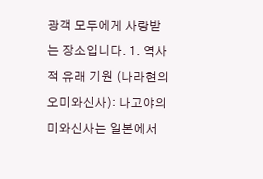광객 모두에게 사랑받는 장소입니다. 1. 역사적 유래 기원 (나라현의 오미와신사): 나고야의 미와신사는 일본에서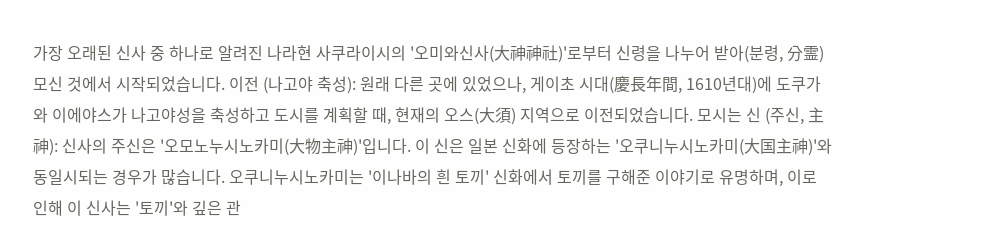가장 오래된 신사 중 하나로 알려진 나라현 사쿠라이시의 '오미와신사(大神神社)'로부터 신령을 나누어 받아(분령, 分霊) 모신 것에서 시작되었습니다. 이전 (나고야 축성): 원래 다른 곳에 있었으나, 게이초 시대(慶長年間, 1610년대)에 도쿠가와 이에야스가 나고야성을 축성하고 도시를 계획할 때, 현재의 오스(大須) 지역으로 이전되었습니다. 모시는 신 (주신, 主神): 신사의 주신은 '오모노누시노카미(大物主神)'입니다. 이 신은 일본 신화에 등장하는 '오쿠니누시노카미(大国主神)'와 동일시되는 경우가 많습니다. 오쿠니누시노카미는 '이나바의 흰 토끼' 신화에서 토끼를 구해준 이야기로 유명하며, 이로 인해 이 신사는 '토끼'와 깊은 관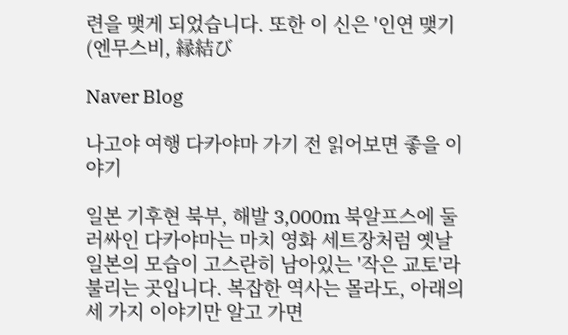련을 맺게 되었습니다. 또한 이 신은 '인연 맺기(엔무스비, 縁結び

Naver Blog

나고야 여행 다카야마 가기 전 읽어보면 좋을 이야기

일본 기후현 북부, 해발 3,000m 북알프스에 둘러싸인 다카야마는 마치 영화 세트장처럼 옛날 일본의 모습이 고스란히 남아있는 '작은 교토'라 불리는 곳입니다. 복잡한 역사는 몰라도, 아래의 세 가지 이야기만 알고 가면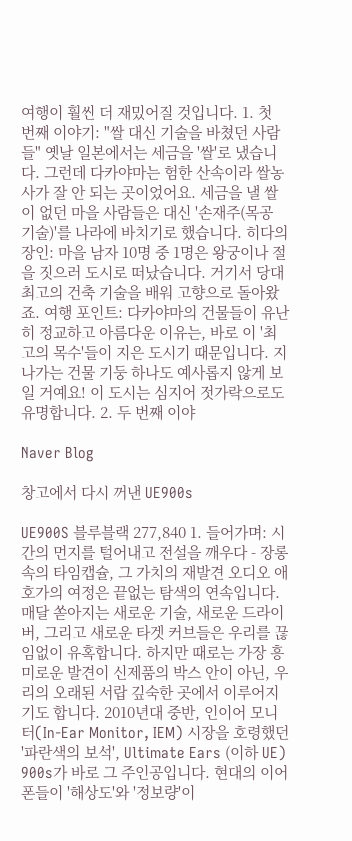여행이 훨씬 더 재밌어질 것입니다. 1. 첫 번째 이야기: "쌀 대신 기술을 바쳤던 사람들" 옛날 일본에서는 세금을 '쌀'로 냈습니다. 그런데 다카야마는 험한 산속이라 쌀농사가 잘 안 되는 곳이었어요. 세금을 낼 쌀이 없던 마을 사람들은 대신 '손재주(목공 기술)'를 나라에 바치기로 했습니다. 히다의 장인: 마을 남자 10명 중 1명은 왕궁이나 절을 짓으러 도시로 떠났습니다. 거기서 당대 최고의 건축 기술을 배워 고향으로 돌아왔죠. 여행 포인트: 다카야마의 건물들이 유난히 정교하고 아름다운 이유는, 바로 이 '최고의 목수'들이 지은 도시기 때문입니다. 지나가는 건물 기둥 하나도 예사롭지 않게 보일 거예요! 이 도시는 심지어 젓가락으로도 유명합니다. 2. 두 번째 이야

Naver Blog

창고에서 다시 꺼낸 UE900s

UE900S 블루블랙 277,840 1. 들어가며: 시간의 먼지를 털어내고 전설을 깨우다 - 장롱 속의 타임캡슐, 그 가치의 재발견 오디오 애호가의 여정은 끝없는 탐색의 연속입니다. 매달 쏟아지는 새로운 기술, 새로운 드라이버, 그리고 새로운 타겟 커브들은 우리를 끊임없이 유혹합니다. 하지만 때로는 가장 흥미로운 발견이 신제품의 박스 안이 아닌, 우리의 오래된 서랍 깊숙한 곳에서 이루어지기도 합니다. 2010년대 중반, 인이어 모니터(In-Ear Monitor, IEM) 시장을 호령했던 '파란색의 보석', Ultimate Ears (이하 UE) 900s가 바로 그 주인공입니다. 현대의 이어폰들이 '해상도'와 '정보량'이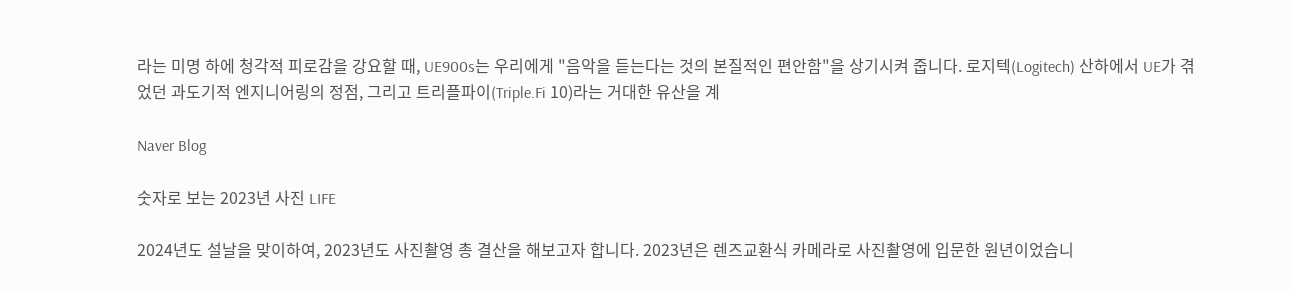라는 미명 하에 청각적 피로감을 강요할 때, UE900s는 우리에게 "음악을 듣는다는 것의 본질적인 편안함"을 상기시켜 줍니다. 로지텍(Logitech) 산하에서 UE가 겪었던 과도기적 엔지니어링의 정점, 그리고 트리플파이(Triple.Fi 10)라는 거대한 유산을 계

Naver Blog

숫자로 보는 2023년 사진 LIFE

2024년도 설날을 맞이하여, 2023년도 사진촬영 총 결산을 해보고자 합니다. 2023년은 렌즈교환식 카메라로 사진촬영에 입문한 원년이었습니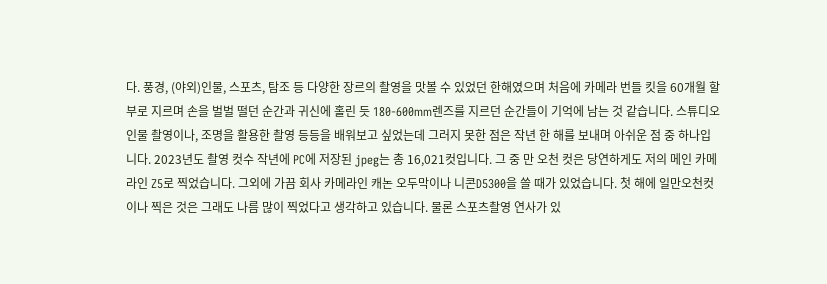다. 풍경, (야외)인물, 스포츠, 탐조 등 다양한 장르의 촬영을 맛볼 수 있었던 한해였으며 처음에 카메라 번들 킷을 60개월 할부로 지르며 손을 벌벌 떨던 순간과 귀신에 홀린 듯 180-600mm렌즈를 지르던 순간들이 기억에 남는 것 같습니다. 스튜디오 인물 촬영이나, 조명을 활용한 촬영 등등을 배워보고 싶었는데 그러지 못한 점은 작년 한 해를 보내며 아쉬운 점 중 하나입니다. 2023년도 촬영 컷수 작년에 PC에 저장된 jpeg는 총 16,021컷입니다. 그 중 만 오천 컷은 당연하게도 저의 메인 카메라인 Z5로 찍었습니다. 그외에 가끔 회사 카메라인 캐논 오두막이나 니콘D5300을 쓸 때가 있었습니다. 첫 해에 일만오천컷이나 찍은 것은 그래도 나름 많이 찍었다고 생각하고 있습니다. 물론 스포츠촬영 연사가 있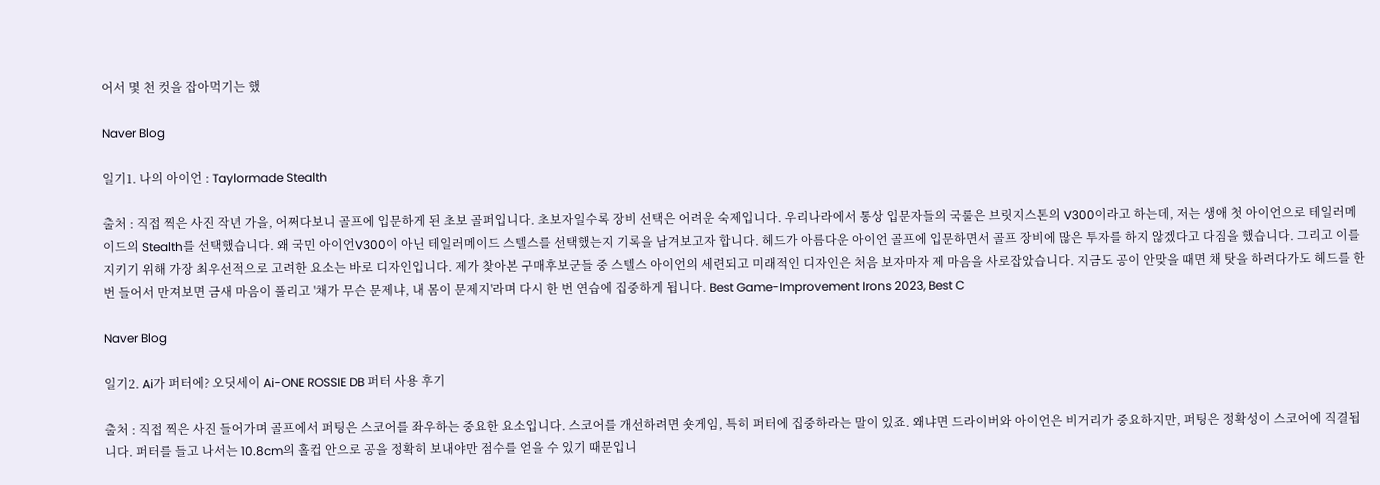어서 몇 천 컷을 잡아먹기는 했

Naver Blog

일기1. 나의 아이언 : Taylormade Stealth

출처 : 직접 찍은 사진 작년 가을, 어쩌다보니 골프에 입문하게 된 초보 골퍼입니다. 초보자일수록 장비 선택은 어려운 숙제입니다. 우리나라에서 통상 입문자들의 국룰은 브릿지스톤의 V300이라고 하는데, 저는 생애 첫 아이언으로 테일러메이드의 Stealth를 선택했습니다. 왜 국민 아이언V300이 아닌 테일러메이드 스텔스를 선택했는지 기록을 남겨보고자 합니다. 헤드가 아름다운 아이언 골프에 입문하면서 골프 장비에 많은 투자를 하지 않겠다고 다짐을 했습니다. 그리고 이를 지키기 위해 가장 최우선적으로 고려한 요소는 바로 디자인입니다. 제가 찾아본 구매후보군들 중 스텔스 아이언의 세련되고 미래적인 디자인은 처음 보자마자 제 마음을 사로잡았습니다. 지금도 공이 안맞을 때면 채 탓을 하려다가도 헤드를 한번 들어서 만져보면 금새 마음이 풀리고 '채가 무슨 문제냐, 내 몸이 문제지'라며 다시 한 번 연습에 집중하게 됩니다. Best Game-Improvement Irons 2023, Best C

Naver Blog

일기2. Ai가 퍼터에? 오딧세이 Ai-ONE ROSSIE DB 퍼터 사용 후기

출처 : 직접 찍은 사진 들어가며 골프에서 퍼팅은 스코어를 좌우하는 중요한 요소입니다. 스코어를 개선하려면 숏게임, 특히 퍼터에 집중하라는 말이 있죠. 왜냐면 드라이버와 아이언은 비거리가 중요하지만, 퍼팅은 정확성이 스코어에 직결됩니다. 퍼터를 들고 나서는 10.8cm의 홀컵 안으로 공을 정확히 보내야만 점수를 얻을 수 있기 때문입니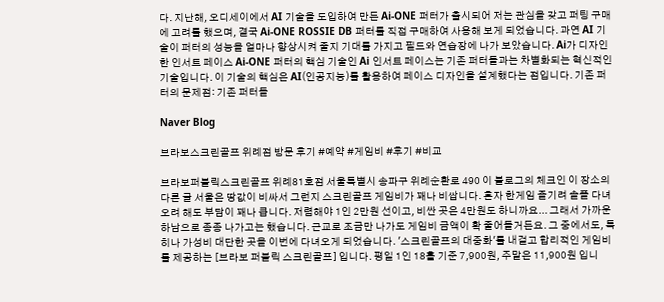다. 지난해, 오디세이에서 AI 기술을 도입하여 만든 Ai-ONE 퍼터가 출시되어 저는 관심을 갖고 퍼팅 구매에 고려를 했으며, 결국 Ai-ONE ROSSIE DB 퍼터를 직접 구매하여 사용해 보게 되었습니다. 과연 AI 기술이 퍼터의 성능을 얼마나 향상시켜 줄지 기대를 가지고 필드와 연습장에 나가 보았습니다. Ai가 디자인한 인서트 페이스 Ai-ONE 퍼터의 핵심 기술인 Ai 인서트 페이스는 기존 퍼터들과는 차별화되는 혁신적인 기술입니다. 이 기술의 핵심은 AI(인공지능)를 활용하여 페이스 디자인을 설계했다는 점입니다. 기존 퍼터의 문제점: 기존 퍼터들

Naver Blog

브라보스크린골프 위례점 방문 후기 #예약 #게임비 #후기 #비교

브라보퍼블릭스크린골프 위례81호점 서울특별시 송파구 위례순환로 490 이 블로그의 체크인 이 장소의 다른 글 서울은 땅값이 비싸서 그런지 스크린골프 게임비가 꽤나 비쌉니다. 혼자 한게임 즐기려 솔플 다녀오려 해도 부담이 꽤나 큽니다. 저렴해야 1인 2만원 선이고, 비싼 곳은 4만원도 하니까요... 그래서 가까운 하남으로 종종 나가고는 했습니다. 근교로 조금만 나가도 게임비 금액이 확 줄어들거든요. 그 중에서도, 특히나 가성비 대단한 곳을 이번에 다녀오게 되었습니다. '스크린골프의 대중화'를 내걸고 합리적인 게임비를 제공하는 [브라보 퍼블릭 스크린골프] 입니다. 평일 1인 18홀 기준 7,900원, 주말은 11,900원 입니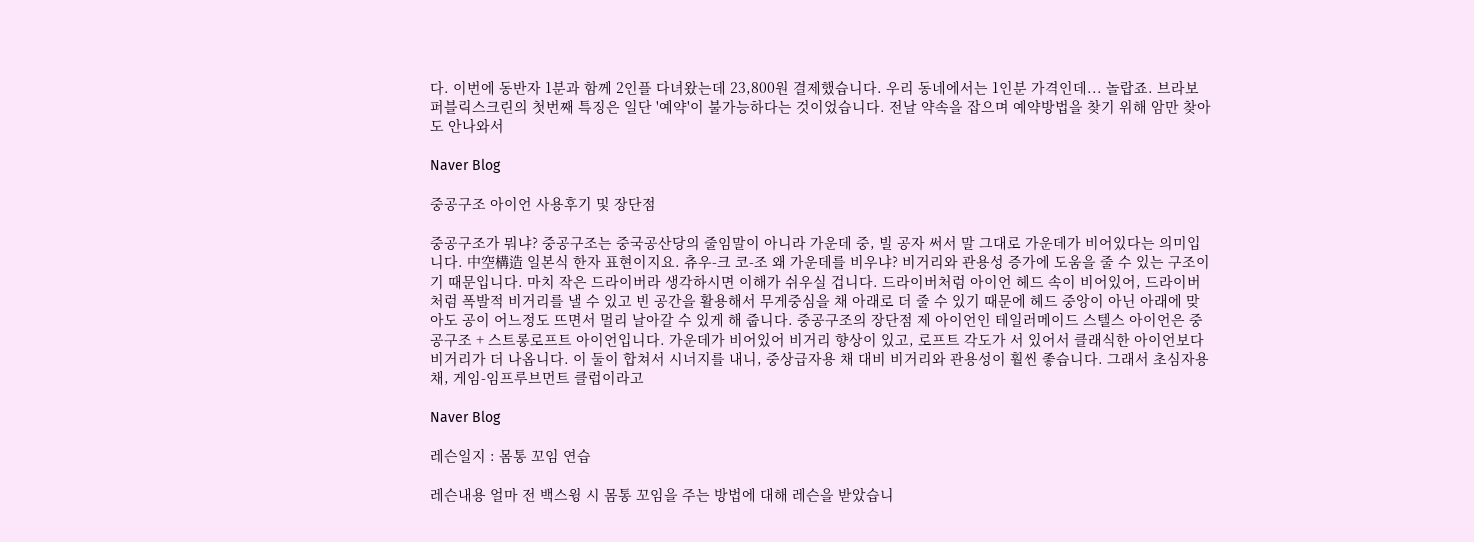다. 이번에 동반자 1분과 함께 2인플 다녀왔는데 23,800원 결제했습니다. 우리 동네에서는 1인분 가격인데... 놀랍죠. 브라보퍼블릭스크린의 첫번째 특징은 일단 '예약'이 불가능하다는 것이었습니다. 전날 약속을 잡으며 예약방법을 찾기 위해 암만 찾아도 안나와서

Naver Blog

중공구조 아이언 사용후기 및 장단점

중공구조가 뭐냐? 중공구조는 중국공산당의 줄임말이 아니라 가운데 중, 빌 공자 써서 말 그대로 가운데가 비어있다는 의미입니다. 中空構造 일본식 한자 표현이지요. 츄우-크 코-조 왜 가운데를 비우냐? 비거리와 관용성 증가에 도움을 줄 수 있는 구조이기 때문입니다. 마치 작은 드라이버라 생각하시면 이해가 쉬우실 겁니다. 드라이버처럼 아이언 헤드 속이 비어있어, 드라이버처럼 폭발적 비거리를 낼 수 있고 빈 공간을 활용해서 무게중심을 채 아래로 더 줄 수 있기 때문에 헤드 중앙이 아닌 아래에 맞아도 공이 어느정도 뜨면서 멀리 날아갈 수 있게 해 줍니다. 중공구조의 장단점 제 아이언인 테일러메이드 스텔스 아이언은 중공구조 + 스트롱로프트 아이언입니다. 가운데가 비어있어 비거리 향상이 있고, 로프트 각도가 서 있어서 클래식한 아이언보다 비거리가 더 나옵니다. 이 둘이 합쳐서 시너지를 내니, 중상급자용 채 대비 비거리와 관용성이 훨씬 좋습니다. 그래서 초심자용 채, 게임-임프루브먼트 클럽이라고

Naver Blog

레슨일지 : 몸통 꼬임 연습

레슨내용 얼마 전 백스윙 시 몸통 꼬임을 주는 방법에 대해 레슨을 받았습니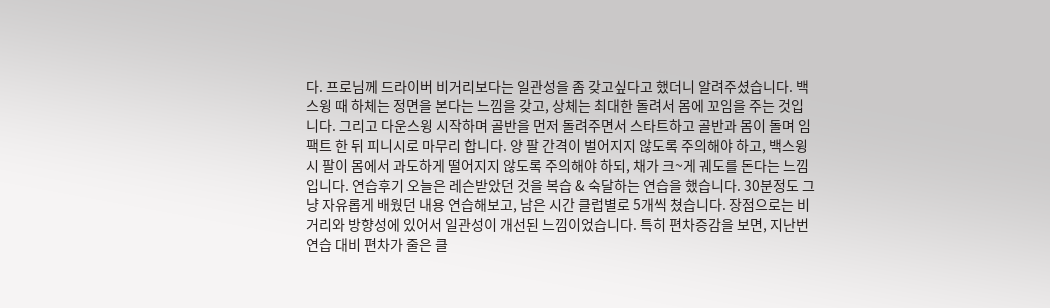다. 프로님께 드라이버 비거리보다는 일관성을 좀 갖고싶다고 했더니 알려주셨습니다. 백스윙 때 하체는 정면을 본다는 느낌을 갖고, 상체는 최대한 돌려서 몸에 꼬임을 주는 것입니다. 그리고 다운스윙 시작하며 골반을 먼저 돌려주면서 스타트하고 골반과 몸이 돌며 임팩트 한 뒤 피니시로 마무리 합니다. 양 팔 간격이 벌어지지 않도록 주의해야 하고, 백스윙 시 팔이 몸에서 과도하게 떨어지지 않도록 주의해야 하되, 채가 크~게 궤도를 돈다는 느낌 입니다. 연습후기 오늘은 레슨받았던 것을 복습 & 숙달하는 연습을 했습니다. 30분정도 그냥 자유롭게 배웠던 내용 연습해보고, 남은 시간 클럽별로 5개씩 쳤습니다. 장점으로는 비거리와 방향성에 있어서 일관성이 개선된 느낌이었습니다. 특히 편차증감을 보면, 지난번 연습 대비 편차가 줄은 클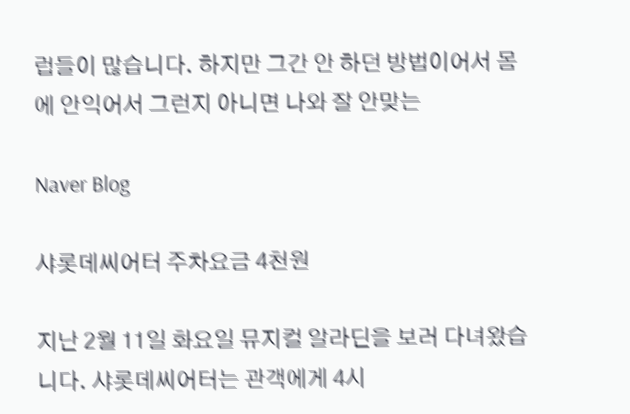럽들이 많습니다. 하지만 그간 안 하던 방법이어서 몸에 안익어서 그런지 아니면 나와 잘 안맞는

Naver Blog

샤롯데씨어터 주차요금 4천원

지난 2월 11일 화요일 뮤지컬 알라딘을 보러 다녀왔습니다. 샤롯데씨어터는 관객에게 4시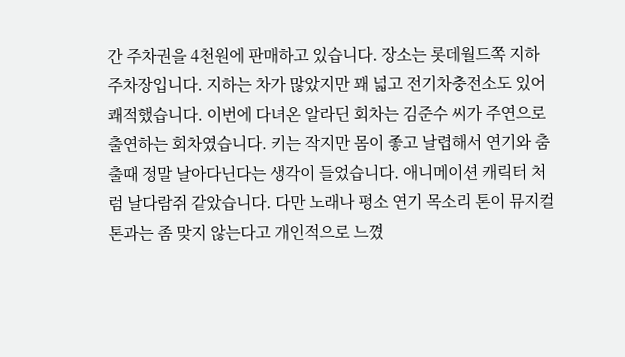간 주차권을 4천원에 판매하고 있습니다. 장소는 롯데월드쪽 지하주차장입니다. 지하는 차가 많았지만 꽤 넓고 전기차충전소도 있어 쾌적했습니다. 이번에 다녀온 알라딘 회차는 김준수 씨가 주연으로 출연하는 회차였습니다. 키는 작지만 몸이 좋고 날렵해서 연기와 춤 출때 정말 날아다닌다는 생각이 들었습니다. 애니메이션 캐릭터 처럼 날다람쥐 같았습니다. 다만 노래나 평소 연기 목소리 톤이 뮤지컬톤과는 좀 맞지 않는다고 개인적으로 느꼈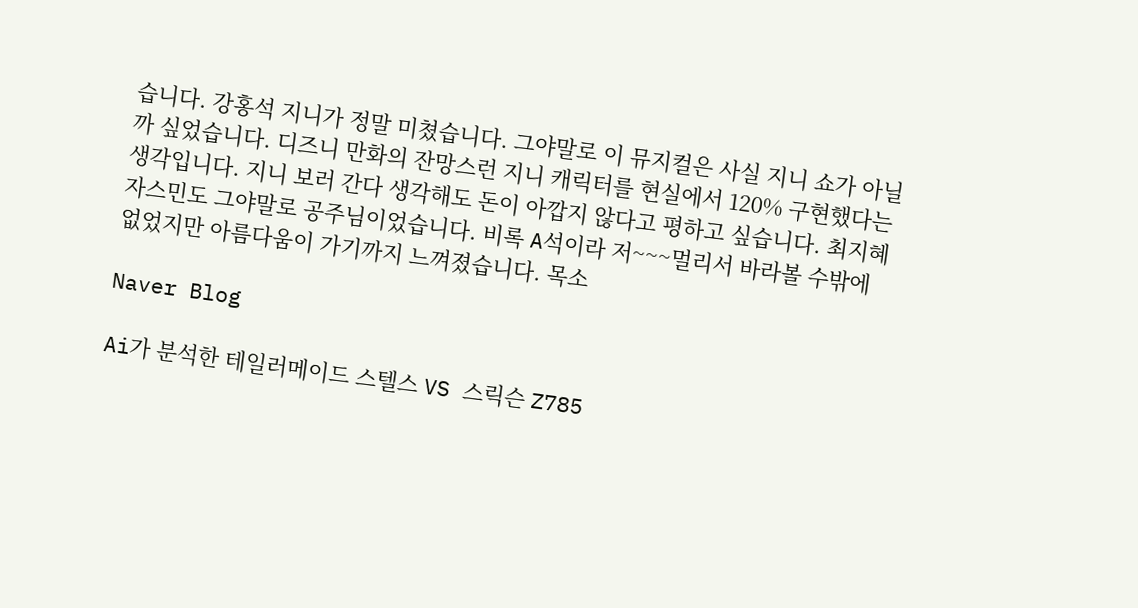습니다. 강홍석 지니가 정말 미쳤습니다. 그야말로 이 뮤지컬은 사실 지니 쇼가 아닐까 싶었습니다. 디즈니 만화의 잔망스런 지니 캐릭터를 현실에서 120% 구현했다는 생각입니다. 지니 보러 간다 생각해도 돈이 아깝지 않다고 평하고 싶습니다. 최지혜 자스민도 그야말로 공주님이었습니다. 비록 A석이라 저~~~멀리서 바라볼 수밖에 없었지만 아름다움이 가기까지 느껴졌습니다. 목소

Naver Blog

Ai가 분석한 테일러메이드 스텔스 VS 스릭슨 Z785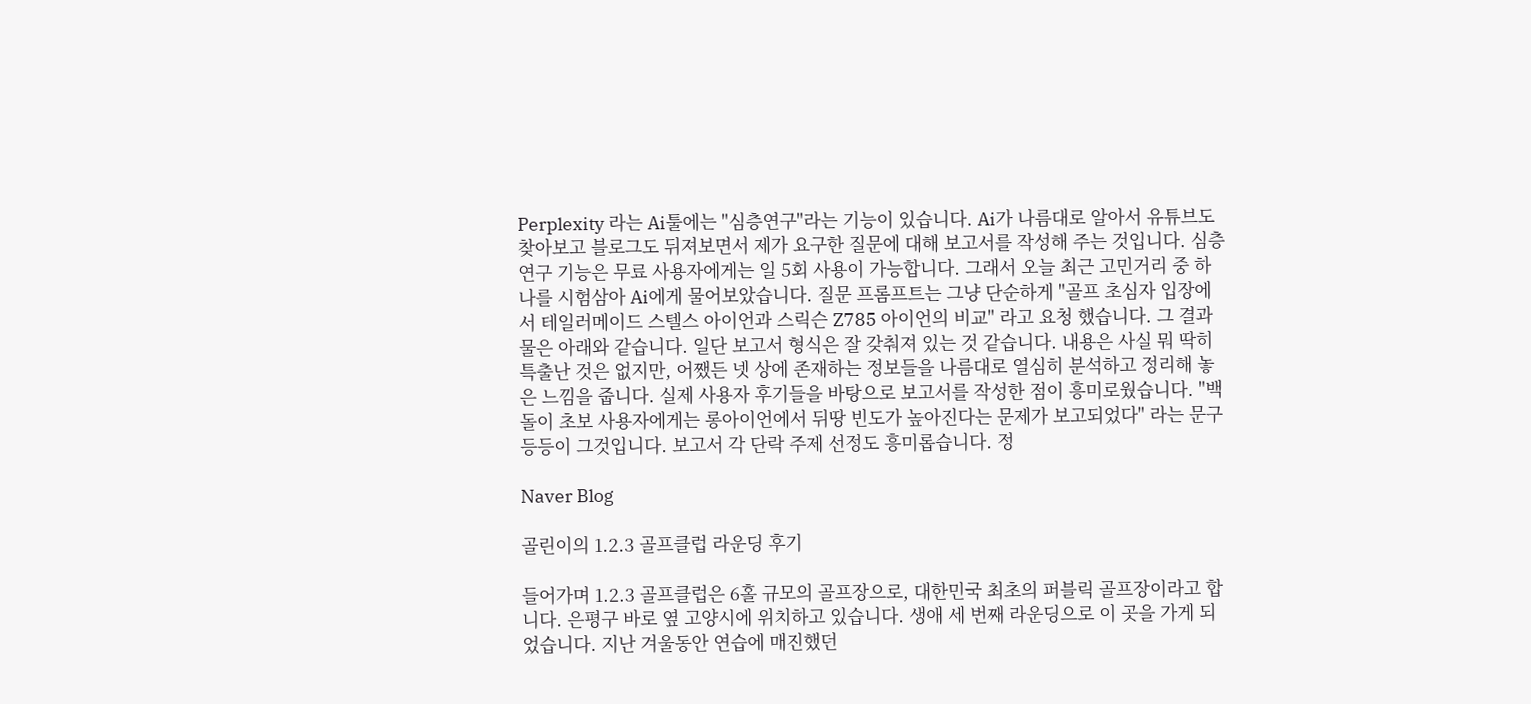Perplexity 라는 Ai툴에는 "심층연구"라는 기능이 있습니다. Ai가 나름대로 알아서 유튜브도 찾아보고 블로그도 뒤져보면서 제가 요구한 질문에 대해 보고서를 작성해 주는 것입니다. 심층연구 기능은 무료 사용자에게는 일 5회 사용이 가능합니다. 그래서 오늘 최근 고민거리 중 하나를 시험삼아 Ai에게 물어보았습니다. 질문 프롬프트는 그냥 단순하게 "골프 초심자 입장에서 테일러메이드 스텔스 아이언과 스릭슨 Z785 아이언의 비교" 라고 요청 했습니다. 그 결과물은 아래와 같습니다. 일단 보고서 형식은 잘 갖춰져 있는 것 같습니다. 내용은 사실 뭐 딱히 특출난 것은 없지만, 어쨌든 넷 상에 존재하는 정보들을 나름대로 열심히 분석하고 정리해 놓은 느낌을 줍니다. 실제 사용자 후기들을 바탕으로 보고서를 작성한 점이 흥미로웠습니다. "백돌이 초보 사용자에게는 롱아이언에서 뒤땅 빈도가 높아진다는 문제가 보고되었다" 라는 문구 등등이 그것입니다. 보고서 각 단락 주제 선정도 흥미롭습니다. 정

Naver Blog

골린이의 1.2.3 골프클럽 라운딩 후기

들어가며 1.2.3 골프클럽은 6홀 규모의 골프장으로, 대한민국 최초의 퍼블릭 골프장이라고 합니다. 은평구 바로 옆 고양시에 위치하고 있습니다. 생애 세 번째 라운딩으로 이 곳을 가게 되었습니다. 지난 겨울동안 연습에 매진했던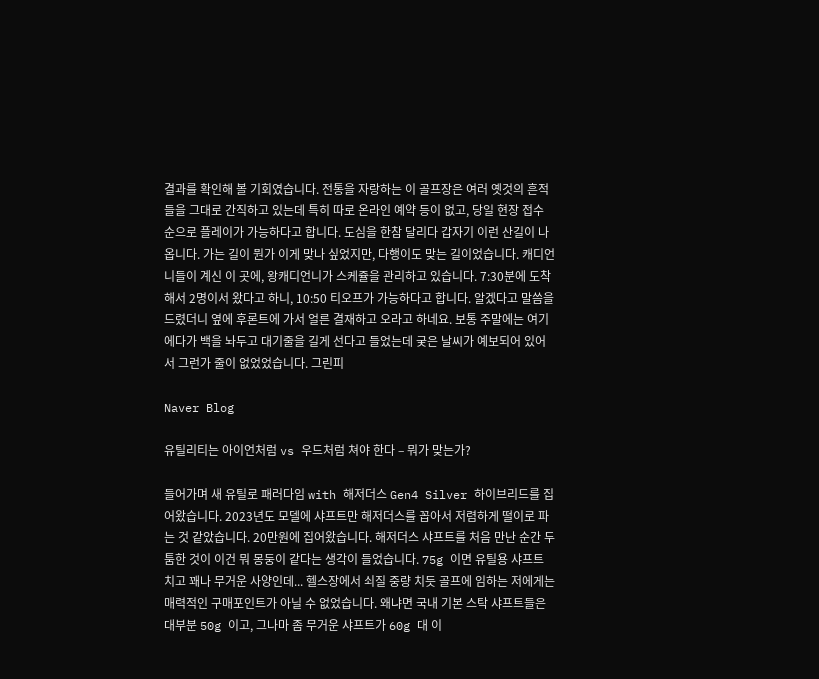결과를 확인해 볼 기회였습니다. 전통을 자랑하는 이 골프장은 여러 옛것의 흔적들을 그대로 간직하고 있는데 특히 따로 온라인 예약 등이 없고, 당일 현장 접수 순으로 플레이가 가능하다고 합니다. 도심을 한참 달리다 갑자기 이런 산길이 나옵니다. 가는 길이 뭔가 이게 맞나 싶었지만, 다행이도 맞는 길이었습니다. 캐디언니들이 계신 이 곳에, 왕캐디언니가 스케쥴을 관리하고 있습니다. 7:30분에 도착해서 2명이서 왔다고 하니, 10:50 티오프가 가능하다고 합니다. 알겠다고 말씀을 드렸더니 옆에 후론트에 가서 얼른 결재하고 오라고 하네요. 보통 주말에는 여기에다가 백을 놔두고 대기줄을 길게 선다고 들었는데 궂은 날씨가 예보되어 있어서 그런가 줄이 없었었습니다. 그린피

Naver Blog

유틸리티는 아이언처럼 vs 우드처럼 쳐야 한다 – 뭐가 맞는가?

들어가며 새 유틸로 패러다임 with 해저더스 Gen4 Silver 하이브리드를 집어왔습니다. 2023년도 모델에 샤프트만 해저더스를 꼽아서 저렴하게 떨이로 파는 것 같았습니다. 20만원에 집어왔습니다. 해저더스 샤프트를 처음 만난 순간 두툼한 것이 이건 뭐 몽둥이 같다는 생각이 들었습니다. 75g 이면 유틸용 샤프트 치고 꽤나 무거운 사양인데... 헬스장에서 쇠질 중량 치듯 골프에 임하는 저에게는 매력적인 구매포인트가 아닐 수 없었습니다. 왜냐면 국내 기본 스탁 샤프트들은 대부분 50g 이고, 그나마 좀 무거운 샤프트가 60g 대 이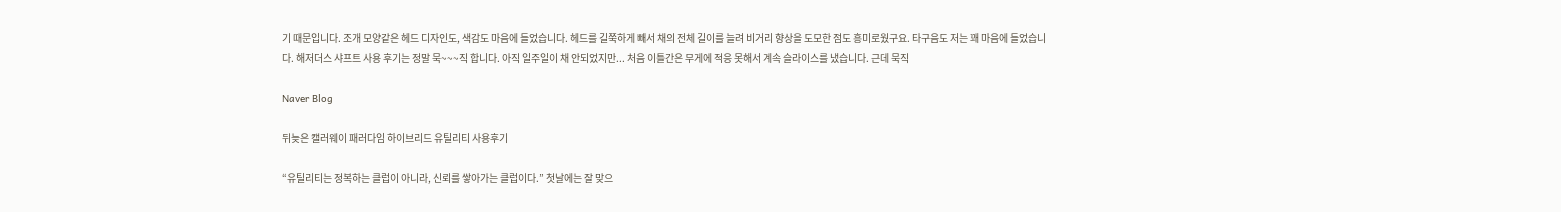기 때문입니다. 조개 모양같은 헤드 디자인도, 색감도 마음에 들었습니다. 헤드를 길쭉하게 빼서 채의 전체 길이를 늘려 비거리 향상을 도모한 점도 흥미로웠구요. 타구음도 저는 꽤 마음에 들었습니다. 해저더스 샤프트 사용 후기는 정말 묵~~~직 합니다. 아직 일주일이 채 안되었지만... 처음 이틀간은 무게에 적응 못해서 계속 슬라이스를 냈습니다. 근데 묵직

Naver Blog

뒤늦은 캘러웨이 패러다임 하이브리드 유틸리티 사용후기

“유틸리티는 정복하는 클럽이 아니라, 신뢰를 쌓아가는 클럽이다.” 첫날에는 잘 맞으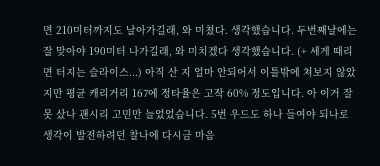면 210미터까지도 날아가길래, 와 미쳤다. 생각했습니다. 두번째날에는 잘 맞아야 190미터 나가길래, 와 미치겠다 생각했습니다. (+ 세게 때리면 터지는 슬라이스...) 아직 산 지 얼마 안되어서 이틀밖에 쳐보지 않았지만 평균 캐리거리 167에 정타율은 고작 60% 정도입니다. 아 이거 잘못 샀나 괜시리 고민만 늘었었습니다. 5번 우드도 하나 들여야 되나로 생각이 발전하려던 찰나에 다시금 마음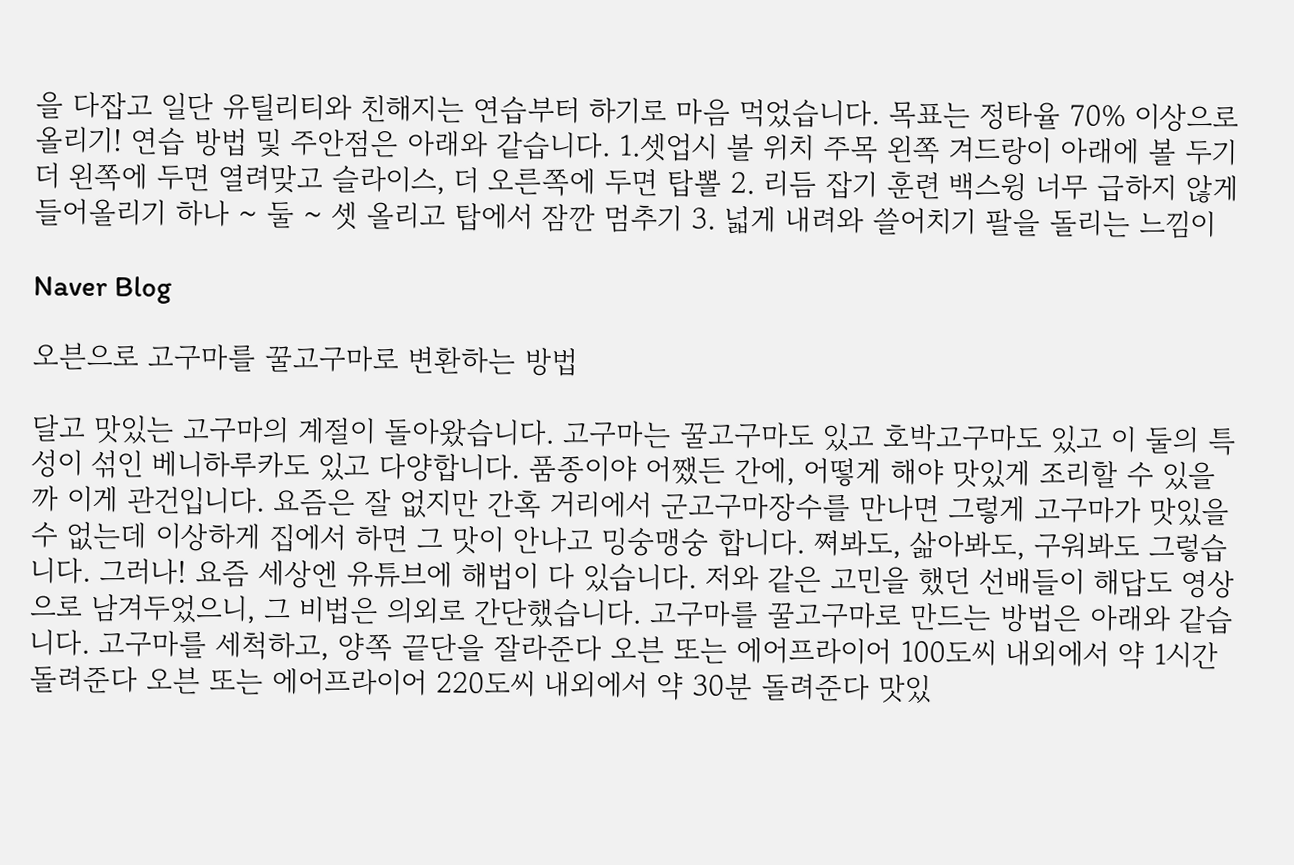을 다잡고 일단 유틸리티와 친해지는 연습부터 하기로 마음 먹었습니다. 목표는 정타율 70% 이상으로 올리기! 연습 방법 및 주안점은 아래와 같습니다. 1.셋업시 볼 위치 주목 왼쪽 겨드랑이 아래에 볼 두기 더 왼쪽에 두면 열려맞고 슬라이스, 더 오른쪽에 두면 탑뽈 2. 리듬 잡기 훈련 백스윙 너무 급하지 않게 들어올리기 하나 ~ 둘 ~ 셋 올리고 탑에서 잠깐 멈추기 3. 넓게 내려와 쓸어치기 팔을 돌리는 느낌이

Naver Blog

오븐으로 고구마를 꿀고구마로 변환하는 방법

달고 맛있는 고구마의 계절이 돌아왔습니다. 고구마는 꿀고구마도 있고 호박고구마도 있고 이 둘의 특성이 섞인 베니하루카도 있고 다양합니다. 품종이야 어쨌든 간에, 어떻게 해야 맛있게 조리할 수 있을까 이게 관건입니다. 요즘은 잘 없지만 간혹 거리에서 군고구마장수를 만나면 그렇게 고구마가 맛있을 수 없는데 이상하게 집에서 하면 그 맛이 안나고 밍숭맹숭 합니다. 쪄봐도, 삶아봐도, 구워봐도 그렇습니다. 그러나! 요즘 세상엔 유튜브에 해법이 다 있습니다. 저와 같은 고민을 했던 선배들이 해답도 영상으로 남겨두었으니, 그 비법은 의외로 간단했습니다. 고구마를 꿀고구마로 만드는 방법은 아래와 같습니다. 고구마를 세척하고, 양쪽 끝단을 잘라준다 오븐 또는 에어프라이어 100도씨 내외에서 약 1시간 돌려준다 오븐 또는 에어프라이어 220도씨 내외에서 약 30분 돌려준다 맛있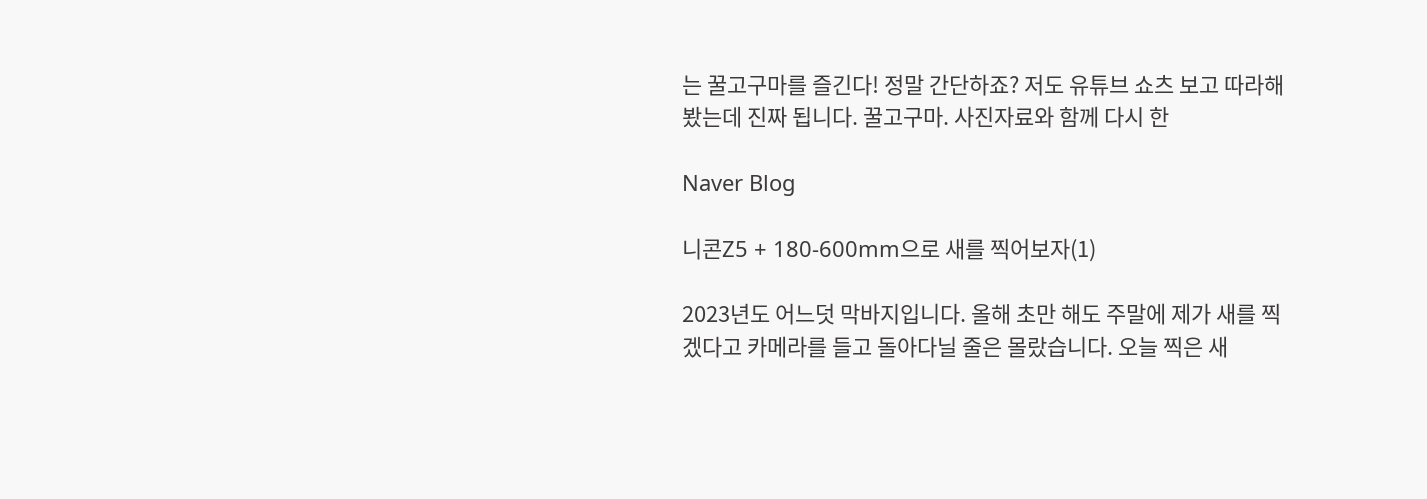는 꿀고구마를 즐긴다! 정말 간단하죠? 저도 유튜브 쇼츠 보고 따라해봤는데 진짜 됩니다. 꿀고구마. 사진자료와 함께 다시 한

Naver Blog

니콘Z5 + 180-600mm으로 새를 찍어보자(1)

2023년도 어느덧 막바지입니다. 올해 초만 해도 주말에 제가 새를 찍겠다고 카메라를 들고 돌아다닐 줄은 몰랐습니다. 오늘 찍은 새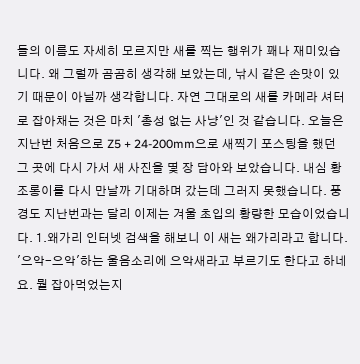들의 이름도 자세히 모르지만 새를 찍는 행위가 꽤나 재미있습니다. 왜 그럴까 곰곰히 생각해 보았는데, 낚시 같은 손맛이 있기 때문이 아닐까 생각합니다. 자연 그대로의 새를 카메라 셔터로 잡아채는 것은 마치 '총성 없는 사냥'인 것 같습니다. 오늘은 지난번 처음으로 Z5 + 24-200mm으로 새찍기 포스팅을 했던 그 곳에 다시 가서 새 사진을 몇 장 담아와 보았습니다. 내심 황조롱이를 다시 만날까 기대하며 갔는데 그러지 못했습니다. 풍경도 지난번과는 달리 이제는 겨울 초입의 황량한 모습이었습니다. 1.왜가리 인터넷 검색을 해보니 이 새는 왜가리라고 합니다. '으악-으악'하는 울음소리에 으악새라고 부르기도 한다고 하네요. 뭘 잡아먹었는지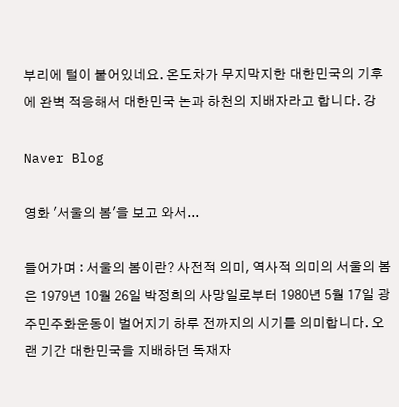부리에 털이 붙어있네요. 온도차가 무지막지한 대한민국의 기후에 완벽 적응해서 대한민국 논과 하천의 지배자라고 합니다. 강

Naver Blog

영화 '서울의 봄'을 보고 와서...

들어가며 : 서울의 봄이란? 사전적 의미, 역사적 의미의 서울의 봄은 1979년 10월 26일 박정희의 사망일로부터 1980년 5월 17일 광주민주화운동이 벌어지기 하루 전까지의 시기를 의미합니다. 오랜 기간 대한민국을 지배하던 독재자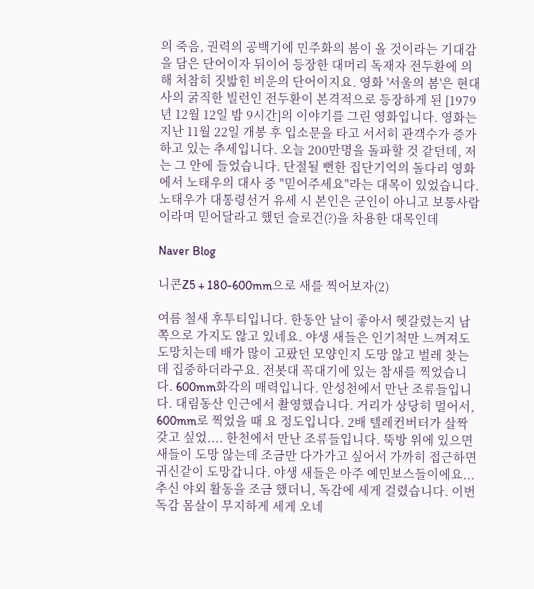의 죽음, 권력의 공백기에 민주화의 봄이 올 것이라는 기대감을 담은 단어이자 뒤이어 등장한 대머리 독재자 전두환에 의해 처참히 짓밟힌 비운의 단어이지요. 영화 '서울의 봄'은 현대사의 굵직한 빌런인 전두환이 본격적으로 등장하게 된 [1979년 12월 12일 밤 9시간]의 이야기를 그린 영화입니다. 영화는 지난 11월 22일 개봉 후 입소문을 타고 서서히 관객수가 증가하고 있는 추세입니다. 오늘 200만명을 돌파할 것 같던데, 저는 그 안에 들었습니다. 단절될 뻔한 집단기억의 돌다리 영화에서 노태우의 대사 중 "믿어주세요"라는 대목이 있었습니다. 노태우가 대통령선거 유세 시 본인은 군인이 아니고 보통사람이라며 믿어달라고 했던 슬로건(?)을 차용한 대목인데

Naver Blog

니콘Z5 + 180-600mm으로 새를 찍어보자(2)

여름 철새 후투티입니다. 한동안 날이 좋아서 헷갈렸는지 남쪽으로 가지도 않고 있네요. 야생 새들은 인기척만 느껴져도 도망치는데 배가 많이 고팠던 모양인지 도망 않고 벌레 찾는데 집중하더라구요. 전봇대 꼭대기에 있는 참새를 찍었습니다. 600mm화각의 매력입니다. 안성천에서 만난 조류들입니다. 대림동산 인근에서 촬영했습니다. 거리가 상당히 멀어서, 600mm로 찍었을 때 요 정도입니다. 2배 텔레컨버터가 살짝 갖고 싶었.... 한천에서 만난 조류들입니다. 뚝방 위에 있으면 새들이 도망 않는데 조금만 다가가고 싶어서 가까히 접근하면 귀신같이 도망갑니다. 야생 새들은 아주 예민보스들이에요... 추신 야외 활동을 조금 했더니, 독감에 세게 걸렸습니다. 이번 독감 몸살이 무지하게 세게 오네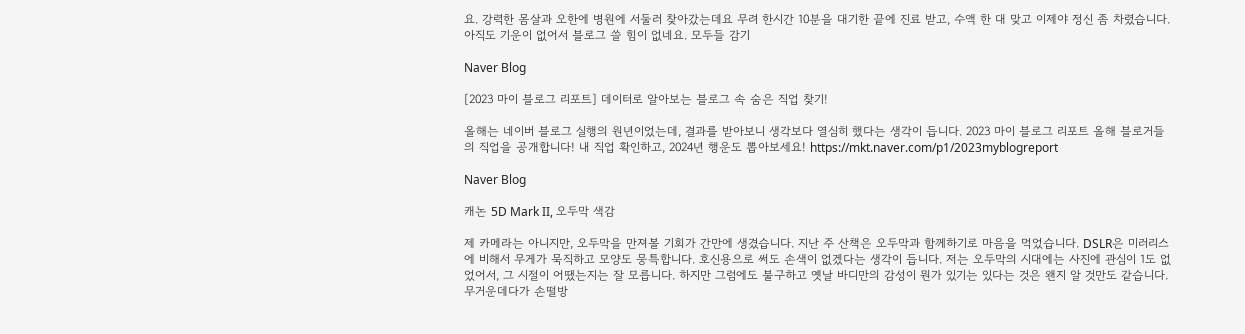요. 강력한 몸살과 오한에 병원에 서둘러 찾아갔는데요 무려 한시간 10분을 대기한 끝에 진료 받고, 수액 한 대 맞고 이제야 정신 좀 차렸습니다. 아직도 기운이 없어서 블로그 쓸 힘이 없네요. 모두들 감기

Naver Blog

[2023 마이 블로그 리포트] 데이터로 알아보는 블로그 속 숨은 직업 찾기!

올해는 네이버 블로그 실행의 원년이었는데, 결과를 받아보니 생각보다 열심히 했다는 생각이 듭니다. 2023 마이 블로그 리포트 올해 블로거들의 직업을 공개합니다! 내 직업 확인하고, 2024년 행운도 뽑아보세요! https://mkt.naver.com/p1/2023myblogreport

Naver Blog

캐논 5D Mark II, 오두막 색감

제 카메라는 아니지만, 오두막을 만져볼 기회가 간만에 생겼습니다. 지난 주 산책은 오두막과 함께하기로 마음을 먹었습니다. DSLR은 미러리스에 비해서 무게가 묵직하고 모양도 뭉특합니다. 호신용으로 써도 손색이 없겠다는 생각이 듭니다. 저는 오두막의 시대에는 사진에 관심이 1도 없었어서, 그 시절이 어땠는지는 잘 모릅니다. 하지만 그럼에도 불구하고 옛날 바디만의 감성이 뭔가 있기는 있다는 것은 왠지 알 것만도 같습니다. 무거운데다가 손떨방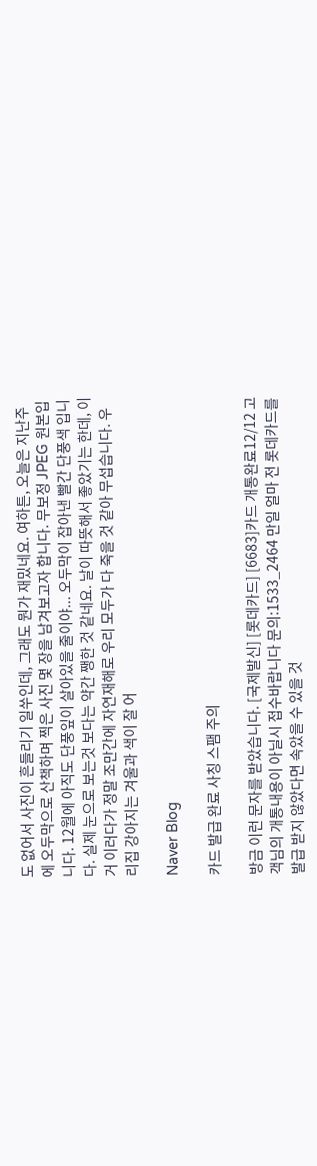도 없어서 사진이 흔들리기 일쑤인데, 그래도 뭔가 재밌네요. 여하튼, 오늘은 지난주에 오두막으로 산책하며 찍은 사진 몇 장을 남겨보고자 합니다. 무보정 JPEG 원본입니다. 12월에 아직도 단풍잎이 살아있을 줄이야... 오두막이 잡아낸 빨간 단풍색 입니다. 실제 눈으로 보는것 보다는 약간 쨍한 것 같네요. 날이 따뜻해서 좋았기는 한데, 이거 이러다가 정말 조만간에 자연재해로 우리 모두가 다 죽을 것 같아 무섭습니다. 우리집 강아지는 겨울과 색이 잘 어

Naver Blog

카드 발급 완료 사칭 스팸 주의

방금 이런 문자를 받았습니다. [국제발신] [롯데카드] [6683]카드 개통완료12/12 고객님의 개통내용이 아닐시 접수바랍니다 문의:1533_2464 만일 얼마 전 롯데카드를 발급 받지 않았다면 속았을 수 있을 것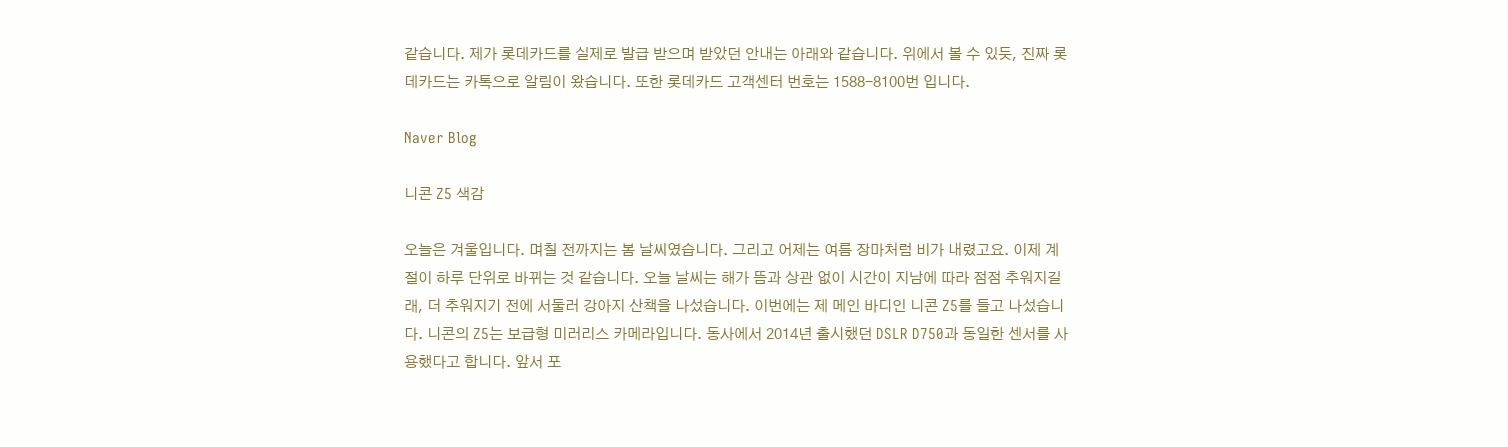같습니다. 제가 롯데카드를 실제로 발급 받으며 받았던 안내는 아래와 같습니다. 위에서 볼 수 있듯, 진짜 롯데카드는 카톡으로 알림이 왔습니다. 또한 롯데카드 고객센터 번호는 1588-8100번 입니다.

Naver Blog

니콘 Z5 색감

오늘은 겨울입니다. 며칠 전까지는 봄 날씨였습니다. 그리고 어제는 여름 장마처럼 비가 내렸고요. 이제 계절이 하루 단위로 바뀌는 것 같습니다. 오늘 날씨는 해가 뜸과 상관 없이 시간이 지남에 따라 점점 추워지길래, 더 추워지기 전에 서둘러 강아지 산책을 나섰습니다. 이번에는 제 메인 바디인 니콘 Z5를 들고 나섰습니다. 니콘의 Z5는 보급형 미러리스 카메라입니다. 동사에서 2014년 출시했던 DSLR D750과 동일한 센서를 사용했다고 합니다. 앞서 포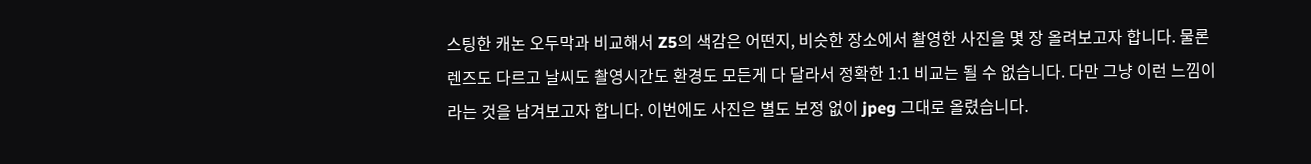스팅한 캐논 오두막과 비교해서 Z5의 색감은 어떤지, 비슷한 장소에서 촬영한 사진을 몇 장 올려보고자 합니다. 물론 렌즈도 다르고 날씨도 촬영시간도 환경도 모든게 다 달라서 정확한 1:1 비교는 될 수 없습니다. 다만 그냥 이런 느낌이라는 것을 남겨보고자 합니다. 이번에도 사진은 별도 보정 없이 jpeg 그대로 올렸습니다.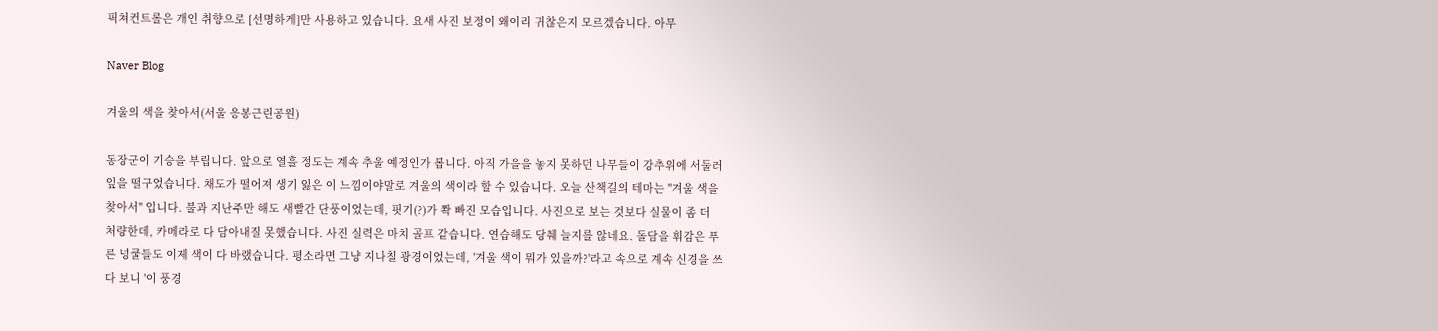픽쳐컨트롤은 개인 취향으로 [선명하게]만 사용하고 있습니다. 요새 사진 보정이 왜이리 귀찮은지 모르겠습니다. 아무

Naver Blog

겨울의 색을 찾아서(서울 응봉근린공원)

동장군이 기승을 부립니다. 앞으로 열흘 정도는 계속 추울 예정인가 봅니다. 아직 가을을 놓지 못하던 나무들이 강추위에 서둘러 잎을 떨구었습니다. 채도가 떨어져 생기 잃은 이 느낌이야말로 겨울의 색이라 할 수 있습니다. 오늘 산책길의 테마는 "겨울 색을 찾아서" 입니다. 불과 지난주만 해도 새빨간 단풍이었는데, 핏기(?)가 쫙 빠진 모습입니다. 사진으로 보는 것보다 실물이 좀 더 처량한데, 카메라로 다 담아내질 못했습니다. 사진 실력은 마치 골프 같습니다. 연습해도 당췌 늘지를 않네요. 돌담을 휘감은 푸른 넝쿨들도 이제 색이 다 바랬습니다. 평소라면 그냥 지나칠 광경이었는데, '겨울 색이 뭐가 있을까?'라고 속으로 계속 신경을 쓰다 보니 '이 풍경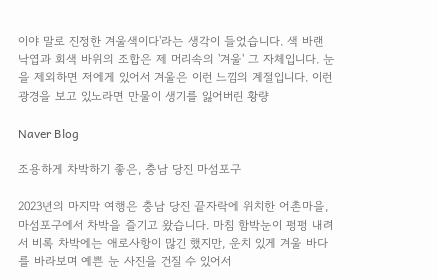이야 말로 진정한 겨울색이다'라는 생각이 들었습니다. 색 바랜 낙엽과 회색 바위의 조합은 제 머리속의 '겨울' 그 자체입니다. 눈을 제외하면 저에게 있어서 겨울은 이런 느낌의 계절입니다. 이런 광경을 보고 있노라면 만물이 생기를 잃어버린 황량

Naver Blog

조용하게 차박하기 좋은, 충남 당진 마섬포구

2023년의 마지막 여행은 충남 당진 끝자락에 위치한 어촌마을, 마섬포구에서 차박을 즐기고 왔습니다. 마침 함박눈이 펑펑 내려서 비록 차박에는 애로사항이 많긴 했지만, 운치 있게 겨울 바다를 바라보며 예쁜 눈 사진을 건질 수 있어서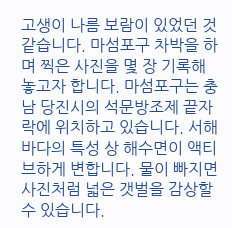고생이 나름 보람이 있었던 것 같습니다. 마섬포구 차박을 하며 찍은 사진을 몇 장 기록해 놓고자 합니다. 마섬포구는 충남 당진시의 석문방조제 끝자락에 위치하고 있습니다. 서해 바다의 특성 상 해수면이 액티브하게 변합니다. 물이 빠지면 사진처럼 넓은 갯벌을 감상할 수 있습니다.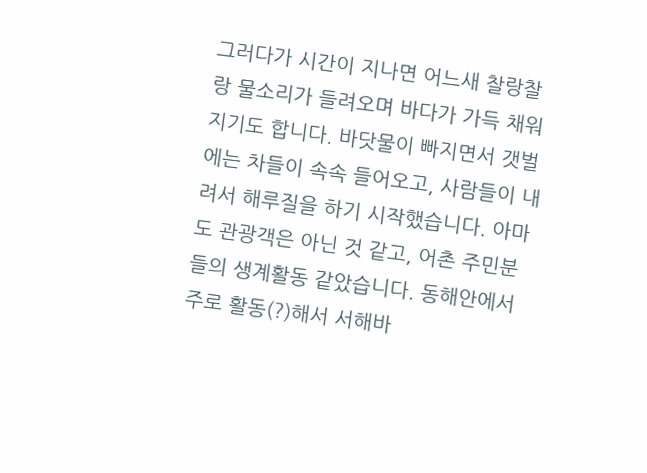그러다가 시간이 지나면 어느새 찰랑찰랑 물소리가 들려오며 바다가 가득 채워지기도 합니다. 바닷물이 빠지면서 갯벌에는 차들이 속속 들어오고, 사람들이 내려서 해루질을 하기 시작했습니다. 아마도 관광객은 아닌 것 같고, 어촌 주민분들의 생계활동 같았습니다. 동해안에서 주로 활동(?)해서 서해바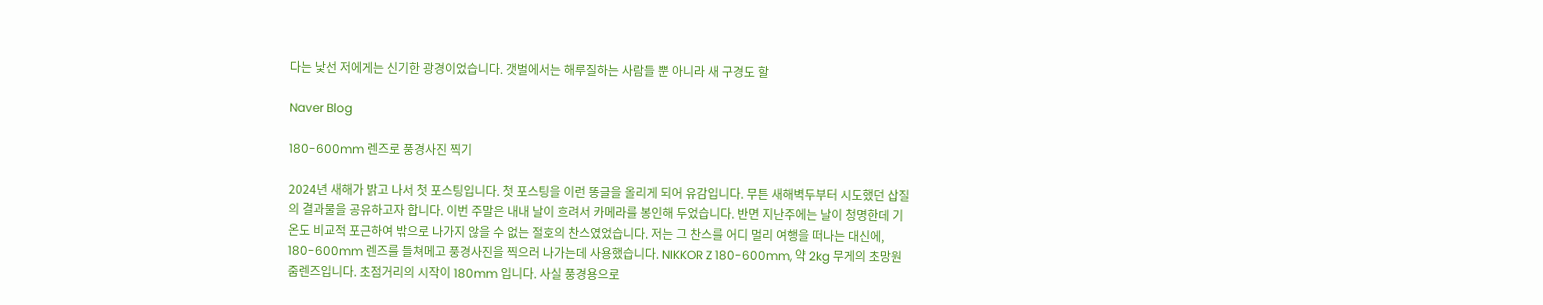다는 낯선 저에게는 신기한 광경이었습니다. 갯벌에서는 해루질하는 사람들 뿐 아니라 새 구경도 할

Naver Blog

180-600mm 렌즈로 풍경사진 찍기

2024년 새해가 밝고 나서 첫 포스팅입니다. 첫 포스팅을 이런 똥글을 올리게 되어 유감입니다. 무튼 새해벽두부터 시도했던 삽질의 결과물을 공유하고자 합니다. 이번 주말은 내내 날이 흐려서 카메라를 봉인해 두었습니다. 반면 지난주에는 날이 청명한데 기온도 비교적 포근하여 밖으로 나가지 않을 수 없는 절호의 찬스였었습니다. 저는 그 찬스를 어디 멀리 여행을 떠나는 대신에, 180-600mm 렌즈를 들쳐메고 풍경사진을 찍으러 나가는데 사용했습니다. NIKKOR Z 180-600mm, 약 2kg 무게의 초망원 줌렌즈입니다. 초점거리의 시작이 180mm 입니다. 사실 풍경용으로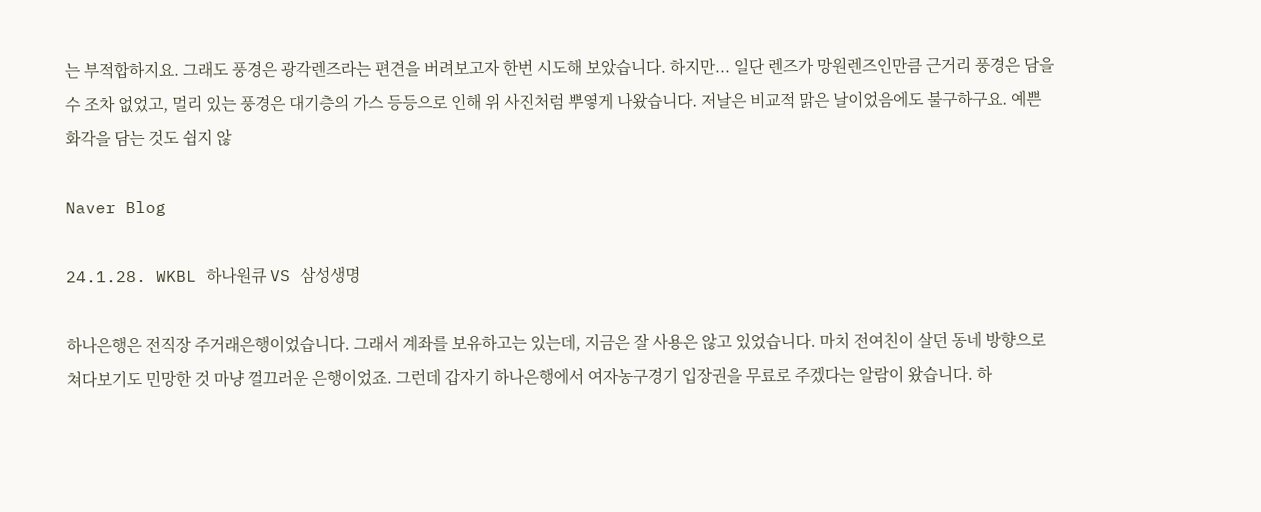는 부적합하지요. 그래도 풍경은 광각렌즈라는 편견을 버려보고자 한번 시도해 보았습니다. 하지만... 일단 렌즈가 망원렌즈인만큼 근거리 풍경은 담을 수 조차 없었고, 멀리 있는 풍경은 대기층의 가스 등등으로 인해 위 사진처럼 뿌옇게 나왔습니다. 저날은 비교적 맑은 날이었음에도 불구하구요. 예쁜 화각을 담는 것도 쉽지 않

Naver Blog

24.1.28. WKBL 하나원큐 VS 삼성생명

하나은행은 전직장 주거래은행이었습니다. 그래서 계좌를 보유하고는 있는데, 지금은 잘 사용은 않고 있었습니다. 마치 전여친이 살던 동네 방향으로 쳐다보기도 민망한 것 마냥 껄끄러운 은행이었죠. 그런데 갑자기 하나은행에서 여자농구경기 입장권을 무료로 주겠다는 알람이 왔습니다. 하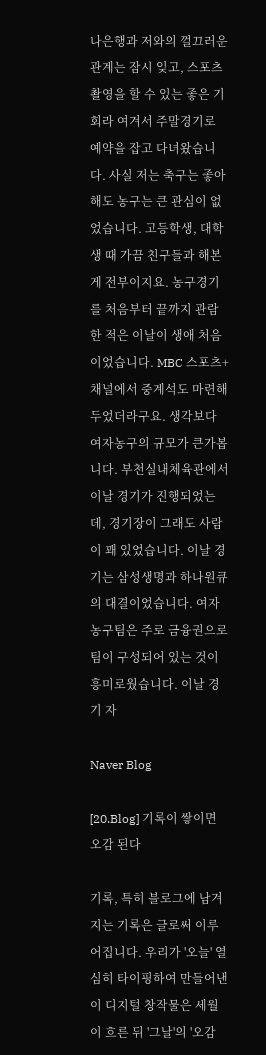나은행과 저와의 껄끄러운 관계는 잠시 잊고, 스포츠촬영을 할 수 있는 좋은 기회라 여겨서 주말경기로 예약을 잡고 다녀왔습니다. 사실 저는 축구는 좋아해도 농구는 큰 관심이 없었습니다. 고등학생, 대학생 때 가끔 친구들과 해본게 전부이지요. 농구경기를 처음부터 끝까지 관람한 적은 이날이 생애 처음이었습니다. MBC 스포츠+ 채널에서 중계석도 마련해 두었더라구요. 생각보다 여자농구의 규모가 큰가봅니다. 부천실내체육관에서 이날 경기가 진행되었는데, 경기장이 그래도 사람이 꽤 있었습니다. 이날 경기는 삼성생명과 하나원큐의 대결이었습니다. 여자농구팀은 주로 금융권으로 팀이 구성되어 있는 것이 흥미로웠습니다. 이날 경기 자

Naver Blog

[20.Blog] 기록이 쌓이면 오감 된다

기록, 특히 블로그에 남겨지는 기록은 글로써 이루어집니다. 우리가 '오늘' 열심히 타이핑하여 만들어낸 이 디지털 창작물은 세월이 흐른 뒤 '그날'의 '오감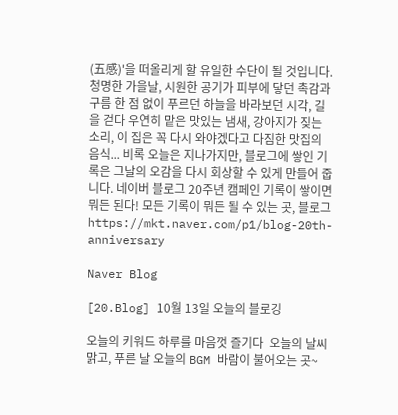(五感)'을 떠올리게 할 유일한 수단이 될 것입니다. 청명한 가을날, 시원한 공기가 피부에 닿던 촉감과 구름 한 점 없이 푸르던 하늘을 바라보던 시각, 길을 걷다 우연히 맡은 맛있는 냄새, 강아지가 짖는 소리, 이 집은 꼭 다시 와야겠다고 다짐한 맛집의 음식... 비록 오늘은 지나가지만, 블로그에 쌓인 기록은 그날의 오감을 다시 회상할 수 있게 만들어 줍니다. 네이버 블로그 20주년 캠페인 기록이 쌓이면 뭐든 된다! 모든 기록이 뭐든 될 수 있는 곳, 블로그 https://mkt.naver.com/p1/blog-20th-anniversary

Naver Blog

[20.Blog] 10월 13일 오늘의 블로깅

오늘의 키워드 하루를 마음껏 즐기다  오늘의 날씨 맑고, 푸른 날 오늘의 BGM 바람이 불어오는 곳~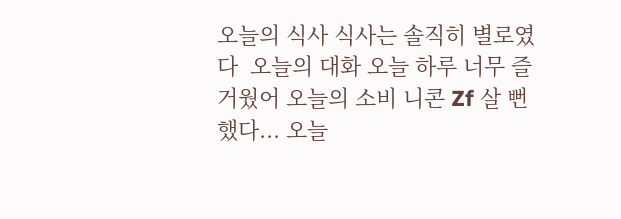오늘의 식사 식사는 솔직히 별로였다  오늘의 대화 오늘 하루 너무 즐거웠어 오늘의 소비 니콘 Zf 살 뻔했다... 오늘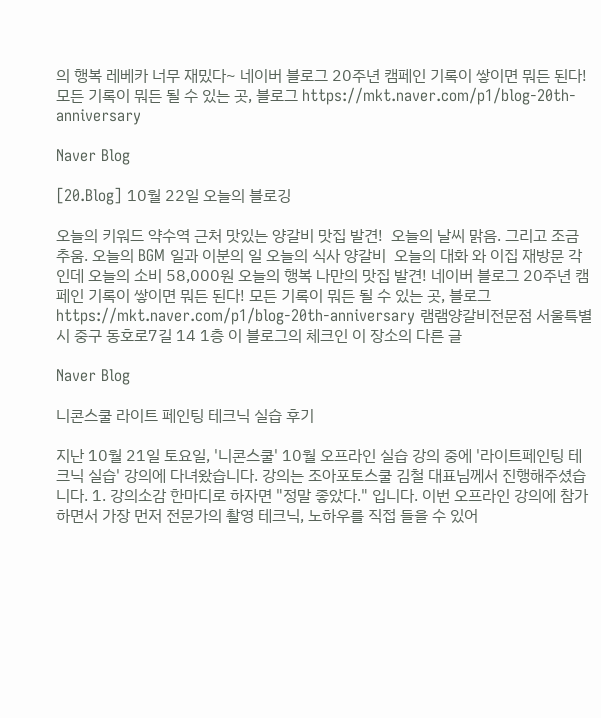의 행복 레베카 너무 재밌다~ 네이버 블로그 20주년 캠페인 기록이 쌓이면 뭐든 된다! 모든 기록이 뭐든 될 수 있는 곳, 블로그 https://mkt.naver.com/p1/blog-20th-anniversary

Naver Blog

[20.Blog] 10월 22일 오늘의 블로깅

오늘의 키워드 약수역 근처 맛있는 양갈비 맛집 발견!  오늘의 날씨 맑음. 그리고 조금 추움. 오늘의 BGM 일과 이분의 일 오늘의 식사 양갈비  오늘의 대화 와 이집 재방문 각인데 오늘의 소비 58,000원 오늘의 행복 나만의 맛집 발견! 네이버 블로그 20주년 캠페인 기록이 쌓이면 뭐든 된다! 모든 기록이 뭐든 될 수 있는 곳, 블로그 https://mkt.naver.com/p1/blog-20th-anniversary 램램양갈비전문점 서울특별시 중구 동호로7길 14 1층 이 블로그의 체크인 이 장소의 다른 글

Naver Blog

니콘스쿨 라이트 페인팅 테크닉 실습 후기

지난 10월 21일 토요일, '니콘스쿨' 10월 오프라인 실습 강의 중에 '라이트페인팅 테크닉 실습' 강의에 다녀왔습니다. 강의는 조아포토스쿨 김철 대표님께서 진행해주셨습니다. 1. 강의소감 한마디로 하자면 "정말 좋았다." 입니다. 이번 오프라인 강의에 참가하면서 가장 먼저 전문가의 촬영 테크닉, 노하우를 직접 들을 수 있어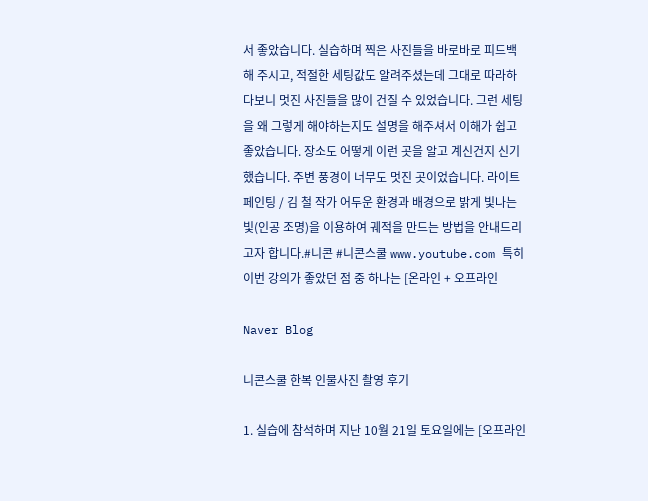서 좋았습니다. 실습하며 찍은 사진들을 바로바로 피드백 해 주시고, 적절한 세팅값도 알려주셨는데 그대로 따라하다보니 멋진 사진들을 많이 건질 수 있었습니다. 그런 세팅을 왜 그렇게 해야하는지도 설명을 해주셔서 이해가 쉽고 좋았습니다. 장소도 어떻게 이런 곳을 알고 계신건지 신기했습니다. 주변 풍경이 너무도 멋진 곳이었습니다. 라이트 페인팅 / 김 철 작가 어두운 환경과 배경으로 밝게 빛나는 빛(인공 조명)을 이용하여 궤적을 만드는 방법을 안내드리고자 합니다.#니콘 #니콘스쿨 www.youtube.com 특히 이번 강의가 좋았던 점 중 하나는 [온라인 + 오프라인

Naver Blog

니콘스쿨 한복 인물사진 촬영 후기

1. 실습에 참석하며 지난 10월 21일 토요일에는 [오프라인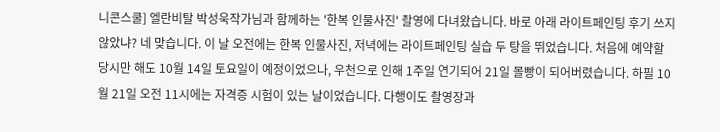니콘스쿨] 엘란비탈 박성욱작가님과 함께하는 '한복 인물사진' 촬영에 다녀왔습니다. 바로 아래 라이트페인팅 후기 쓰지 않았냐? 네 맞습니다. 이 날 오전에는 한복 인물사진, 저녁에는 라이트페인팅 실습 두 탕을 뛰었습니다. 처음에 예약할 당시만 해도 10월 14일 토요일이 예정이었으나, 우천으로 인해 1주일 연기되어 21일 몰빵이 되어버렸습니다. 하필 10월 21일 오전 11시에는 자격증 시험이 있는 날이었습니다. 다행이도 촬영장과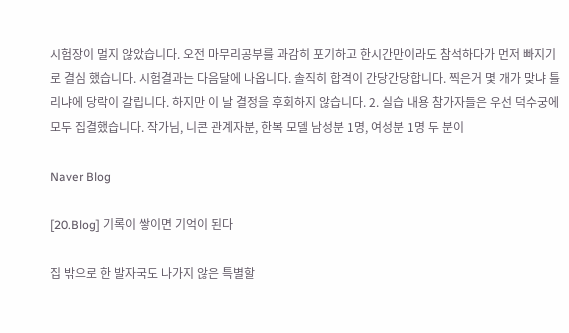시험장이 멀지 않았습니다. 오전 마무리공부를 과감히 포기하고 한시간만이라도 참석하다가 먼저 빠지기로 결심 했습니다. 시험결과는 다음달에 나옵니다. 솔직히 합격이 간당간당합니다. 찍은거 몇 개가 맞냐 틀리냐에 당락이 갈립니다. 하지만 이 날 결정을 후회하지 않습니다. 2. 실습 내용 참가자들은 우선 덕수궁에 모두 집결했습니다. 작가님, 니콘 관계자분, 한복 모델 남성분 1명, 여성분 1명 두 분이

Naver Blog

[20.Blog] 기록이 쌓이면 기억이 된다

집 밖으로 한 발자국도 나가지 않은 특별할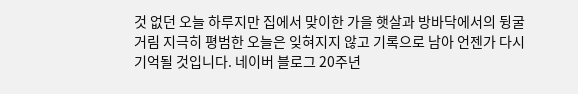것 없던 오늘 하루지만 집에서 맞이한 가을 햇살과 방바닥에서의 뒹굴거림 지극히 평범한 오늘은 잊혀지지 않고 기록으로 남아 언젠가 다시 기억될 것입니다. 네이버 블로그 20주년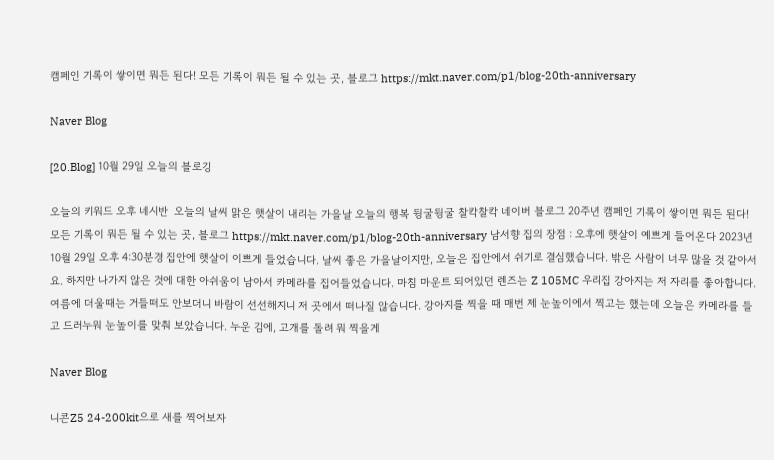캠페인 기록이 쌓이면 뭐든 된다! 모든 기록이 뭐든 될 수 있는 곳, 블로그 https://mkt.naver.com/p1/blog-20th-anniversary

Naver Blog

[20.Blog] 10월 29일 오늘의 블로깅

오늘의 키워드 오후 네시반  오늘의 날씨 맑은 햇살이 내리는 가을날 오늘의 행복 뒹굴뒹굴 찰칵찰칵 네이버 블로그 20주년 캠페인 기록이 쌓이면 뭐든 된다! 모든 기록이 뭐든 될 수 있는 곳, 블로그 https://mkt.naver.com/p1/blog-20th-anniversary 남서향 집의 장점 : 오후에 햇살이 예쁘게 들어온다 2023년 10월 29일 오후 4:30분경 집안에 햇살이 이쁘게 들었습니다. 날씨 좋은 가을날이지만, 오늘은 집안에서 쉬기로 결심했습니다. 밖은 사람이 너무 많을 것 같아서요. 하지만 나가지 않은 것에 대한 아쉬움이 남아서 카메라를 집어들었습니다. 마침 마운트 되어있던 렌즈는 Z 105MC 우리집 강아지는 저 자리를 좋아합니다. 여름에 더울때는 거들떠도 안보더니 바람이 선선해지니 저 곳에서 떠나질 않습니다. 강아지를 찍을 때 매번 제 눈높이에서 찍고는 했는데 오늘은 카메라를 들고 드러누워 눈높이를 맞춰 보았습니다. 누운 김에, 고개를 돌려 뭐 찍을게

Naver Blog

니콘Z5 24-200kit으로 새를 찍어보자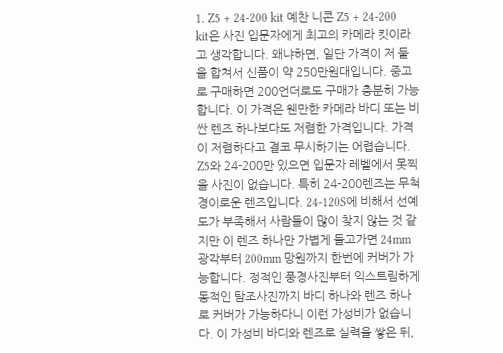1. Z5 + 24-200 kit 예찬 니콘 Z5 + 24-200 kit은 사진 입문자에게 최고의 카메라 킷이라고 생각합니다. 왜냐하면, 일단 가격이 저 둘을 합쳐서 신품이 약 250만원대입니다. 중고로 구매하면 200언더로도 구매가 충분히 가능합니다. 이 가격은 웬만한 카메라 바디 또는 비싼 렌즈 하나보다도 저렴한 가격입니다. 가격이 저렴하다고 결코 무시하기는 어렵습니다. Z5와 24-200만 있으면 입문자 레벨에서 못찍을 사진이 없습니다. 특히 24-200렌즈는 무척 경이로운 렌즈입니다. 24-120S에 비해서 선예도가 부족해서 사람들이 많이 찾지 않는 것 같지만 이 렌즈 하나만 가볍게 들고가면 24mm 광각부터 200mm 망원까지 한번에 커버가 가능합니다. 정적인 풍경사진부터 익스트림하게 동적인 탐조사진까지 바디 하나와 렌즈 하나로 커버가 가능하다니 이런 가성비가 없습니다. 이 가성비 바디와 렌즈로 실력을 쌓은 뒤,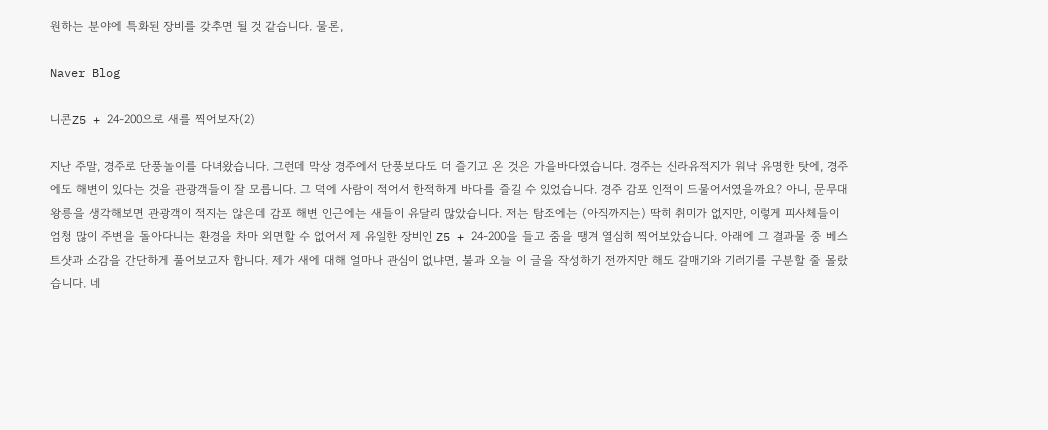원하는 분야에 특화된 장비를 갖추면 될 것 같습니다. 물론,

Naver Blog

니콘Z5 + 24-200으로 새를 찍어보자(2)

지난 주말, 경주로 단풍놀이를 다녀왔습니다. 그런데 막상 경주에서 단풍보다도 더 즐기고 온 것은 가을바다였습니다. 경주는 신라유적지가 워낙 유명한 탓에, 경주에도 해변이 있다는 것을 관광객들이 잘 모릅니다. 그 덕에 사람이 적어서 한적하게 바다를 즐길 수 있었습니다. 경주 감포 인적이 드물어서였을까요? 아니, 문무대왕릉을 생각해보면 관광객이 적지는 않은데 감포 해변 인근에는 새들이 유달리 많았습니다. 저는 탐조에는 (아직까지는) 딱히 취미가 없지만, 이렇게 피사체들이 엄청 많이 주변을 돌아다니는 환경을 차마 외면할 수 없어서 제 유일한 장비인 Z5 + 24-200을 들고 줌을 땡겨 열심히 찍어보았습니다. 아래에 그 결과물 중 베스트샷과 소감을 간단하게 풀어보고자 합니다. 제가 새에 대해 얼마나 관심이 없냐면, 불과 오늘 이 글을 작성하기 전까지만 해도 갈매기와 기러기를 구분할 줄 몰랐습니다. 네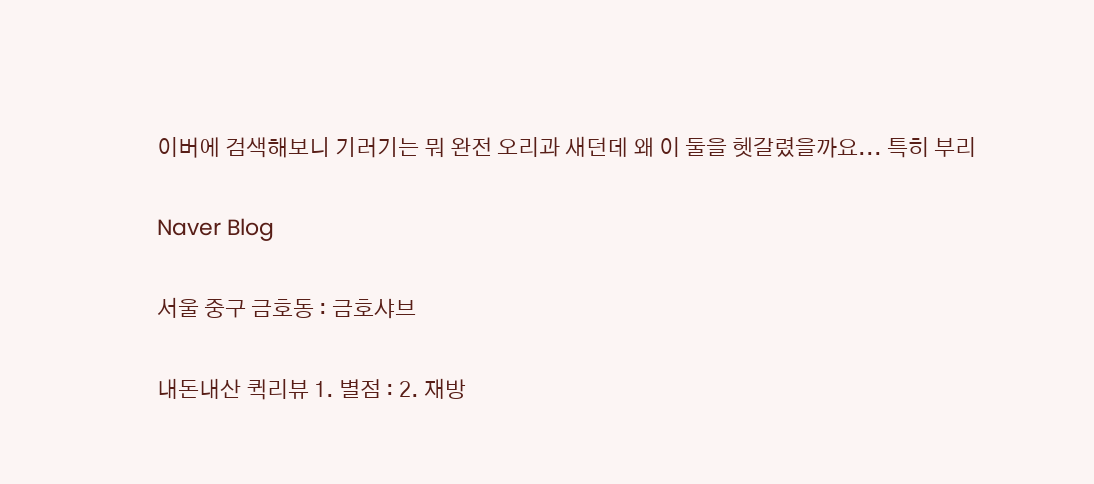이버에 검색해보니 기러기는 뭐 완전 오리과 새던데 왜 이 둘을 헷갈렸을까요... 특히 부리

Naver Blog

서울 중구 금호동 : 금호샤브

내돈내산 퀵리뷰 1. 별점 : 2. 재방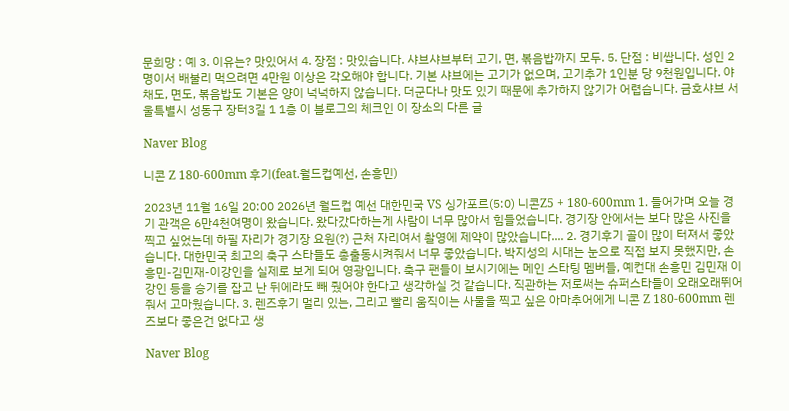문희망 : 예 3. 이유는? 맛있어서 4. 장점 : 맛있습니다. 샤브샤브부터 고기, 면, 볶음밥까지 모두. 5. 단점 : 비쌉니다. 성인 2명이서 배불리 먹으려면 4만원 이상은 각오해야 합니다. 기본 샤브에는 고기가 없으며, 고기추가 1인분 당 9천원입니다. 야채도, 면도, 볶음밥도 기본은 양이 넉넉하지 않습니다. 더군다나 맛도 있기 때문에 추가하지 않기가 어렵습니다. 금호샤브 서울특별시 성동구 장터3길 1 1층 이 블로그의 체크인 이 장소의 다른 글

Naver Blog

니콘 Z 180-600mm 후기(feat.월드컵예선, 손흥민)

2023년 11월 16일 20:00 2026년 월드컵 예선 대한민국 VS 싱가포르(5:0) 니콘Z5 + 180-600mm 1. 들어가며 오늘 경기 관객은 6만4천여명이 왔습니다. 왔다갔다하는게 사람이 너무 많아서 힘들었습니다. 경기장 안에서는 보다 많은 사진을 찍고 싶었는데 하필 자리가 경기장 요원(?) 근처 자리여서 촬영에 제약이 많았습니다.... 2. 경기후기 골이 많이 터져서 좋았습니다. 대한민국 최고의 축구 스타들도 총출동시켜줘서 너무 좋았습니다. 박지성의 시대는 눈으로 직접 보지 못했지만, 손흥민-김민재-이강인을 실제로 보게 되어 영광입니다. 축구 팬들이 보시기에는 메인 스타팅 멤버들, 예컨대 손흥민 김민재 이강인 등을 승기를 잡고 난 뒤에라도 빼 줬어야 한다고 생각하실 것 같습니다. 직관하는 저로써는 슈퍼스타들이 오래오래뛰어줘서 고마웠습니다. 3. 렌즈후기 멀리 있는, 그리고 빨리 움직이는 사물을 찍고 싶은 아마추어에게 니콘 Z 180-600mm 렌즈보다 좋은건 없다고 생

Naver Blog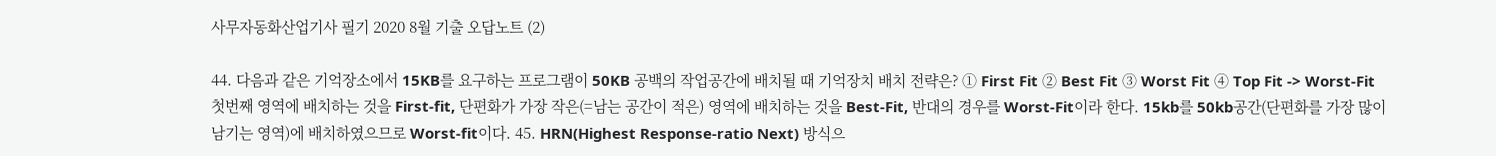사무자동화산업기사 필기 2020 8월 기출 오답노트 (2)

44. 다음과 같은 기억장소에서 15KB를 요구하는 프로그램이 50KB 공백의 작업공간에 배치될 때 기억장치 배치 전략은? ① First Fit ② Best Fit ③ Worst Fit ④ Top Fit -> Worst-Fit 첫번째 영역에 배치하는 것을 First-fit, 단편화가 가장 작은(=남는 공간이 적은) 영역에 배치하는 것을 Best-Fit, 반대의 경우를 Worst-Fit이라 한다. 15kb를 50kb공간(단편화를 가장 많이 남기는 영역)에 배치하였으므로 Worst-fit이다. 45. HRN(Highest Response-ratio Next) 방식으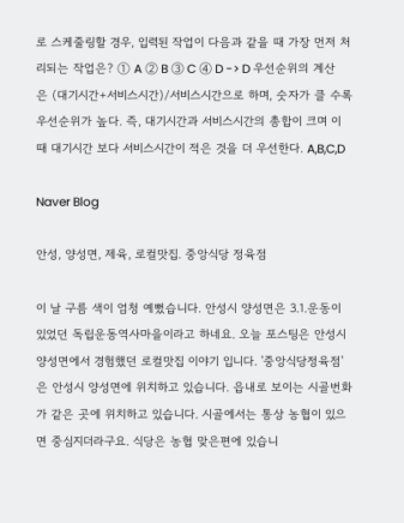로 스케줄링할 경우, 입력된 작업이 다음과 같을 때 가장 먼저 처리되는 작업은? ① A ② B ③ C ④ D -> D 우선순위의 계산은 (대기시간+서비스시간)/서비스시간으로 하며, 숫자가 클 수록 우선순위가 높다. 즉, 대기시간과 서비스시간의 총합이 크며 이 때 대기시간 보다 서비스시간이 적은 것을 더 우선한다. A,B,C,D

Naver Blog

안성, 양성면, 제육, 로컬맛집. 중앙식당 정육점

이 날 구름 색이 엄청 예뻤습니다. 안성시 양성면은 3.1.운동이 있었던 독립운동역사마을이라고 하네요. 오늘 포스팅은 안성시 양성면에서 경험했던 로컬맛집 이야기 입니다. '중앙식당정육점'은 안성시 양성면에 위치하고 있습니다. 읍내로 보이는 시골번화가 같은 곳에 위치하고 있습니다. 시골에서는 통상 농협이 있으면 중심지더라구요. 식당은 농협 맞은편에 있습니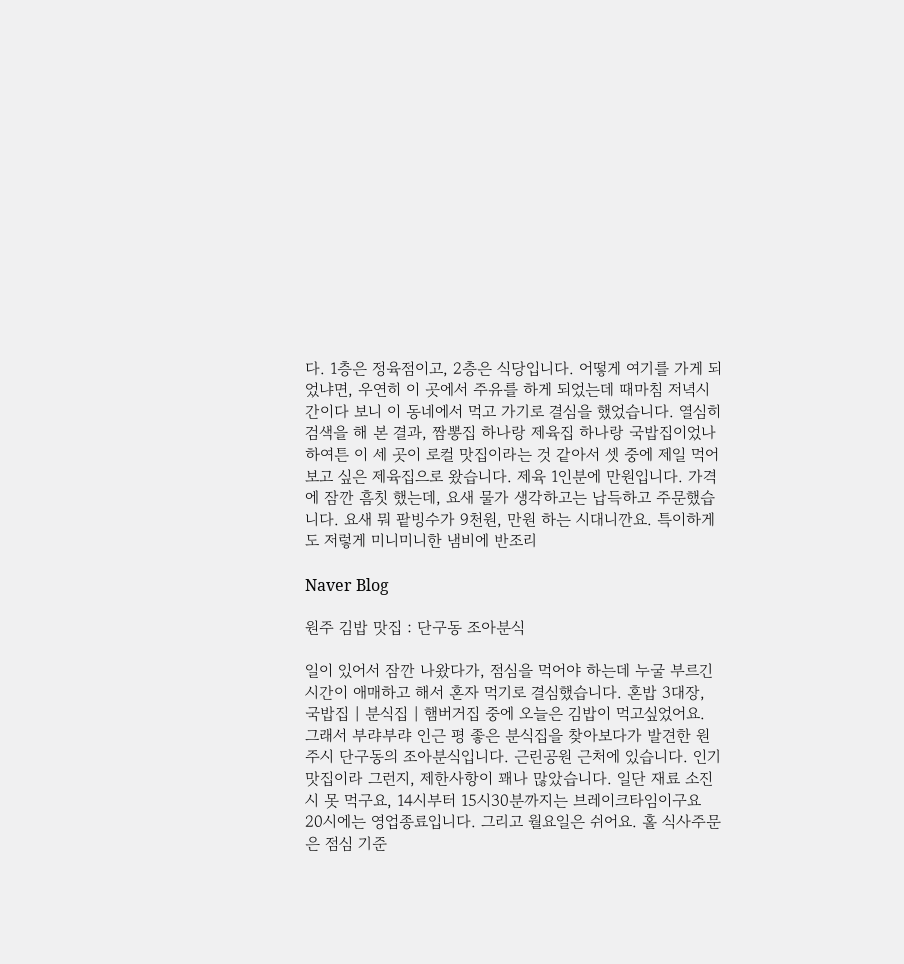다. 1층은 정육점이고, 2층은 식당입니다. 어떻게 여기를 가게 되었냐면, 우연히 이 곳에서 주유를 하게 되었는데 때마침 저녁시간이다 보니 이 동네에서 먹고 가기로 결심을 했었습니다. 열심히 검색을 해 본 결과, 짬뽕집 하나랑 제육집 하나랑 국밥집이었나 하여튼 이 세 곳이 로컬 맛집이라는 것 같아서 셋 중에 제일 먹어보고 싶은 제육집으로 왔습니다. 제육 1인분에 만원입니다. 가격에 잠깐 흠칫 했는데, 요새 물가 생각하고는 납득하고 주문했습니다. 요새 뭐 팥빙수가 9천원, 만원 하는 시대니깐요. 특이하게도 저렇게 미니미니한 냄비에 반조리

Naver Blog

원주 김밥 맛집 : 단구동 조아분식

일이 있어서 잠깐 나왔다가, 점심을 먹어야 하는데 누굴 부르긴 시간이 애매하고 해서 혼자 먹기로 결심했습니다. 혼밥 3대장, 국밥집 | 분식집 | 햄버거집 중에 오늘은 김밥이 먹고싶었어요. 그래서 부랴부랴 인근 평 좋은 분식집을 찾아보다가 발견한 원주시 단구동의 조아분식입니다. 근린공원 근처에 있습니다. 인기 맛집이라 그런지, 제한사항이 꽤나 많았습니다. 일단 재료 소진 시 못 먹구요, 14시부터 15시30분까지는 브레이크타임이구요 20시에는 영업종료입니다. 그리고 월요일은 쉬어요. 홀 식사주문은 점심 기준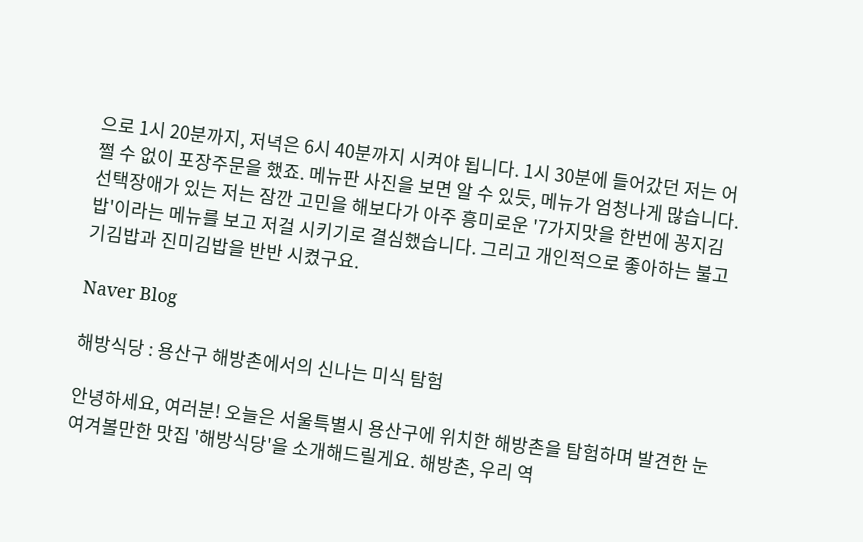으로 1시 20분까지, 저녁은 6시 40분까지 시켜야 됩니다. 1시 30분에 들어갔던 저는 어쩔 수 없이 포장주문을 했죠. 메뉴판 사진을 보면 알 수 있듯, 메뉴가 엄청나게 많습니다. 선택장애가 있는 저는 잠깐 고민을 해보다가 아주 흥미로운 '7가지맛을 한번에 꽁지김밥'이라는 메뉴를 보고 저걸 시키기로 결심했습니다. 그리고 개인적으로 좋아하는 불고기김밥과 진미김밥을 반반 시켰구요.

Naver Blog

해방식당 : 용산구 해방촌에서의 신나는 미식 탐험

안녕하세요, 여러분! 오늘은 서울특별시 용산구에 위치한 해방촌을 탐험하며 발견한 눈여겨볼만한 맛집 '해방식당'을 소개해드릴게요. 해방촌, 우리 역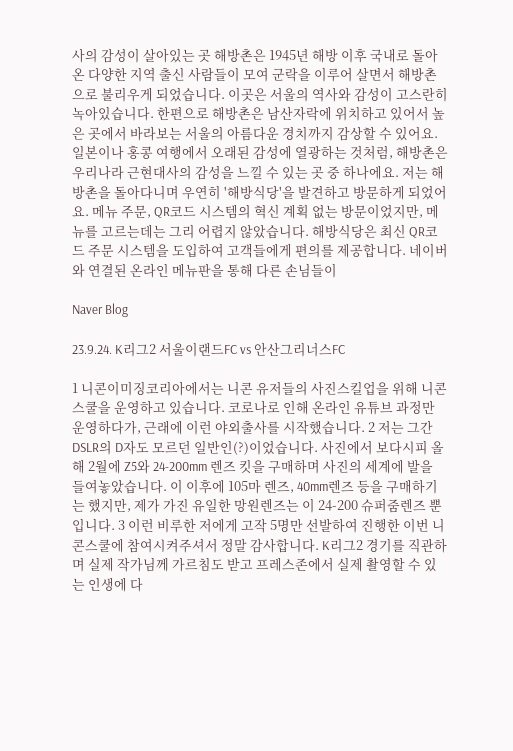사의 감성이 살아있는 곳 해방촌은 1945년 해방 이후 국내로 돌아온 다양한 지역 출신 사람들이 모여 군락을 이루어 살면서 해방촌으로 불리우게 되었습니다. 이곳은 서울의 역사와 감성이 고스란히 녹아있습니다. 한편으로 해방촌은 남산자락에 위치하고 있어서 높은 곳에서 바라보는 서울의 아름다운 경치까지 감상할 수 있어요. 일본이나 홍콩 여행에서 오래된 감성에 열광하는 것처럼, 해방촌은 우리나라 근현대사의 감성을 느낄 수 있는 곳 중 하나에요. 저는 해방촌을 돌아다니며 우연히 '해방식당'을 발견하고 방문하게 되었어요. 메뉴 주문, QR코드 시스템의 혁신 계획 없는 방문이었지만, 메뉴를 고르는데는 그리 어렵지 않았습니다. 해방식당은 최신 QR코드 주문 시스템을 도입하여 고객들에게 편의를 제공합니다. 네이버와 연결된 온라인 메뉴판을 통해 다른 손님들이

Naver Blog

23.9.24. K리그2 서울이랜드FC vs 안산그리너스FC

1 니콘이미징코리아에서는 니콘 유저들의 사진스킬업을 위해 니콘스쿨을 운영하고 있습니다. 코로나로 인해 온라인 유튜브 과정만 운영하다가, 근래에 이런 야외출사를 시작했습니다. 2 저는 그간 DSLR의 D자도 모르던 일반인(?)이었습니다. 사진에서 보다시피 올해 2월에 Z5와 24-200mm 렌즈 킷을 구매하며 사진의 세계에 발을 들여놓았습니다. 이 이후에 105마 렌즈, 40mm렌즈 등을 구매하기는 했지만, 제가 가진 유일한 망원렌즈는 이 24-200 슈퍼줌렌즈 뿐입니다. 3 이런 비루한 저에게 고작 5명만 선발하여 진행한 이번 니콘스쿨에 참여시켜주셔서 정말 감사합니다. K리그2 경기를 직관하며 실제 작가님께 가르침도 받고 프레스존에서 실제 촬영할 수 있는 인생에 다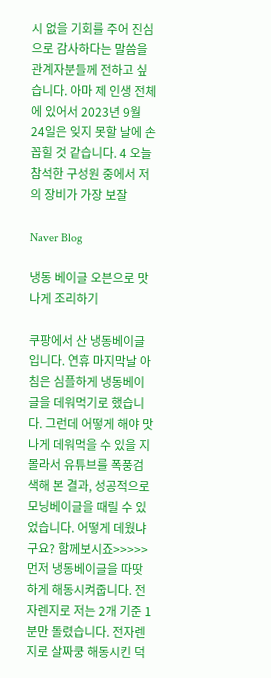시 없을 기회를 주어 진심으로 감사하다는 말씀을 관계자분들께 전하고 싶습니다. 아마 제 인생 전체에 있어서 2023년 9월 24일은 잊지 못할 날에 손꼽힐 것 같습니다. 4 오늘 참석한 구성원 중에서 저의 장비가 가장 보잘

Naver Blog

냉동 베이글 오븐으로 맛나게 조리하기

쿠팡에서 산 냉동베이글입니다. 연휴 마지막날 아침은 심플하게 냉동베이글을 데워먹기로 했습니다. 그런데 어떻게 해야 맛나게 데워먹을 수 있을 지 몰라서 유튜브를 폭풍검색해 본 결과, 성공적으로 모닝베이글을 때릴 수 있었습니다. 어떻게 데웠냐구요? 함께보시죠>>>>> 먼저 냉동베이글을 따땃하게 해동시켜줍니다. 전자렌지로 저는 2개 기준 1분만 돌렸습니다. 전자렌지로 살짜쿵 해동시킨 덕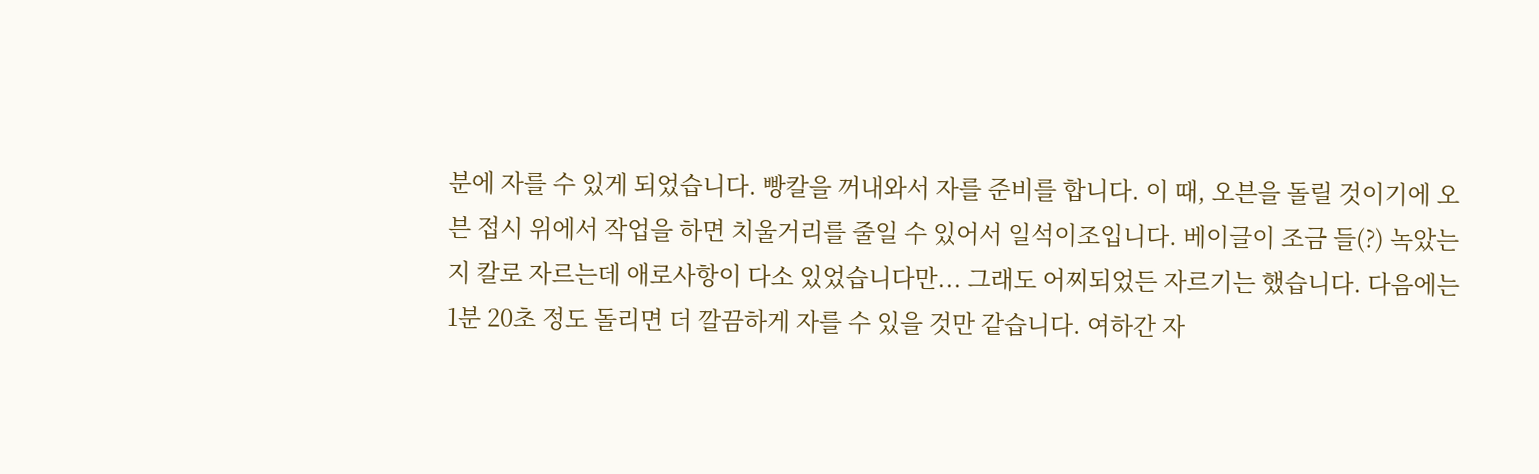분에 자를 수 있게 되었습니다. 빵칼을 꺼내와서 자를 준비를 합니다. 이 때, 오븐을 돌릴 것이기에 오븐 접시 위에서 작업을 하면 치울거리를 줄일 수 있어서 일석이조입니다. 베이글이 조금 들(?) 녹았는지 칼로 자르는데 애로사항이 다소 있었습니다만... 그래도 어찌되었든 자르기는 했습니다. 다음에는 1분 20초 정도 돌리면 더 깔끔하게 자를 수 있을 것만 같습니다. 여하간 자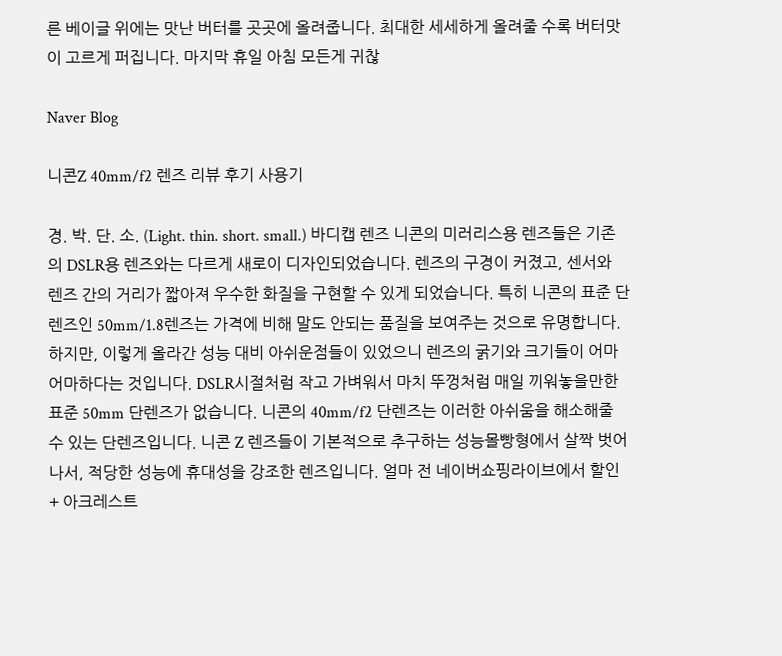른 베이글 위에는 맛난 버터를 곳곳에 올려줍니다. 최대한 세세하게 올려줄 수록 버터맛이 고르게 퍼집니다. 마지막 휴일 아침 모든게 귀찮

Naver Blog

니콘Z 40mm/f2 렌즈 리뷰 후기 사용기

경. 박. 단. 소. (Light. thin. short. small.) 바디캡 렌즈 니콘의 미러리스용 렌즈들은 기존의 DSLR용 렌즈와는 다르게 새로이 디자인되었습니다. 렌즈의 구경이 커졌고, 센서와 렌즈 간의 거리가 짧아져 우수한 화질을 구현할 수 있게 되었습니다. 특히 니콘의 표준 단렌즈인 50mm/1.8렌즈는 가격에 비해 말도 안되는 품질을 보여주는 것으로 유명합니다. 하지만, 이렇게 올라간 성능 대비 아쉬운점들이 있었으니 렌즈의 굵기와 크기들이 어마어마하다는 것입니다. DSLR시절처럼 작고 가벼워서 마치 뚜껑처럼 매일 끼워놓을만한 표준 50mm 단렌즈가 없습니다. 니콘의 40mm/f2 단렌즈는 이러한 아쉬움을 해소해줄 수 있는 단렌즈입니다. 니콘 Z 렌즈들이 기본적으로 추구하는 성능몰빵형에서 살짝 벗어나서, 적당한 성능에 휴대성을 강조한 렌즈입니다. 얼마 전 네이버쇼핑라이브에서 할인 + 아크레스트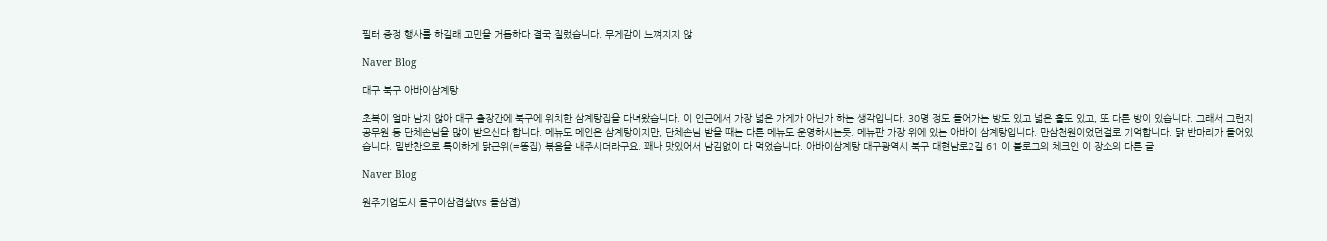필터 증정 행사를 하길래 고민을 거듭하다 결국 질렀습니다. 무게감이 느껴지지 않

Naver Blog

대구 북구 아바이삼계탕

초복이 얼마 남지 않아 대구 출장간에 북구에 위치한 삼계탕집을 다녀왔습니다. 이 인근에서 가장 넓은 가게가 아닌가 하는 생각입니다. 30명 정도 들어가는 방도 있고 넓은 홀도 있고, 또 다른 방이 있습니다. 그래서 그런지 공무원 등 단체손님을 많이 받으신다 합니다. 메뉴도 메인은 삼계탕이지만, 단체손님 받을 때는 다른 메뉴도 운영하시는듯. 메뉴판 가장 위에 있는 아바이 삼계탕입니다. 만삼천원이었던걸로 기억합니다. 닭 반마리가 들어있습니다. 밑반찬으로 특이하게 닭근위(=똥집) 볶음을 내주시더라구요. 꽤나 맛있어서 남김없이 다 먹었습니다. 아바이삼계탕 대구광역시 북구 대현남로2길 61 이 블로그의 체크인 이 장소의 다른 글

Naver Blog

원주기업도시 돌구이삼겹살(vs 돌삼겹)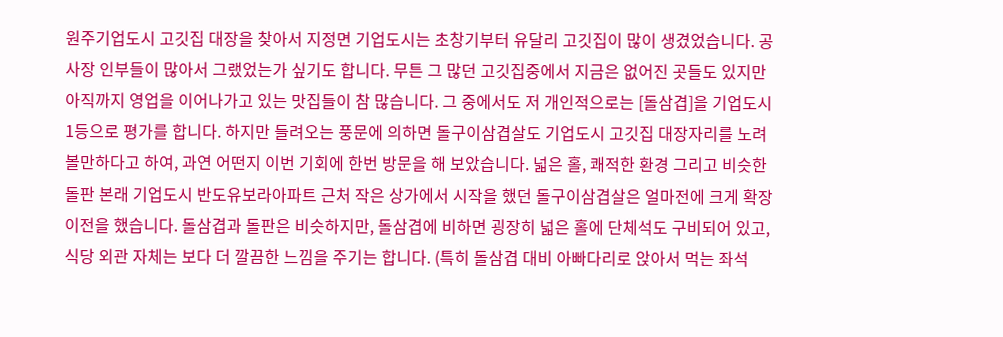원주기업도시 고깃집 대장을 찾아서 지정면 기업도시는 초창기부터 유달리 고깃집이 많이 생겼었습니다. 공사장 인부들이 많아서 그랬었는가 싶기도 합니다. 무튼 그 많던 고깃집중에서 지금은 없어진 곳들도 있지만 아직까지 영업을 이어나가고 있는 맛집들이 참 많습니다. 그 중에서도 저 개인적으로는 [돌삼겹]을 기업도시 1등으로 평가를 합니다. 하지만 들려오는 풍문에 의하면 돌구이삼겹살도 기업도시 고깃집 대장자리를 노려볼만하다고 하여, 과연 어떤지 이번 기회에 한번 방문을 해 보았습니다. 넓은 홀, 쾌적한 환경 그리고 비슷한 돌판 본래 기업도시 반도유보라아파트 근처 작은 상가에서 시작을 했던 돌구이삼겹살은 얼마전에 크게 확장이전을 했습니다. 돌삼겹과 돌판은 비슷하지만, 돌삼겹에 비하면 굉장히 넓은 홀에 단체석도 구비되어 있고, 식당 외관 자체는 보다 더 깔끔한 느낌을 주기는 합니다. (특히 돌삼겹 대비 아빠다리로 앉아서 먹는 좌석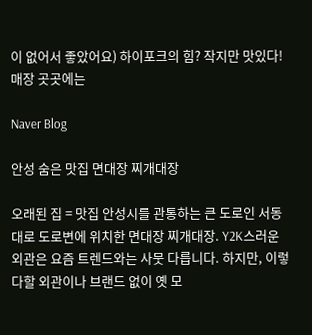이 없어서 좋았어요) 하이포크의 힘? 작지만 맛있다! 매장 곳곳에는

Naver Blog

안성 숨은 맛집 면대장 찌개대장

오래된 집 = 맛집 안성시를 관통하는 큰 도로인 서동대로 도로변에 위치한 면대장 찌개대장. Y2K스러운 외관은 요즘 트렌드와는 사뭇 다릅니다. 하지만, 이렇다할 외관이나 브랜드 없이 옛 모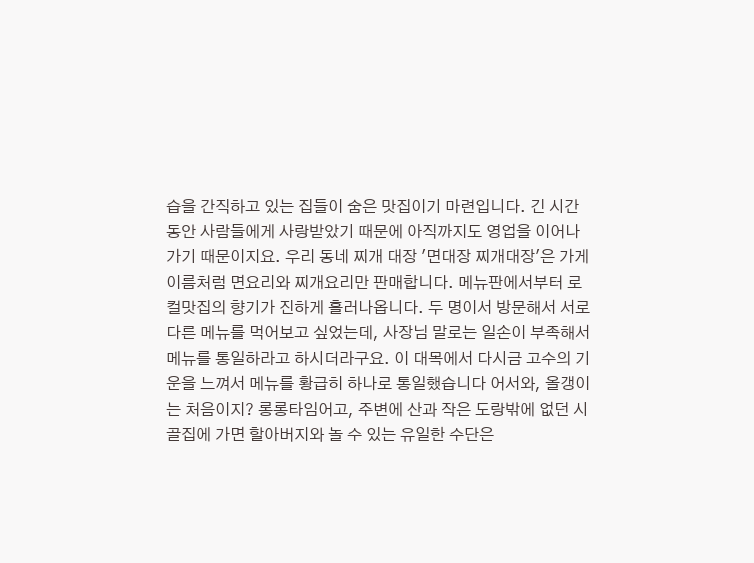습을 간직하고 있는 집들이 숨은 맛집이기 마련입니다. 긴 시간동안 사람들에게 사랑받았기 때문에 아직까지도 영업을 이어나가기 때문이지요. 우리 동네 찌개 대장 '면대장 찌개대장'은 가게이름처럼 면요리와 찌개요리만 판매합니다. 메뉴판에서부터 로컬맛집의 향기가 진하게 흘러나옵니다. 두 명이서 방문해서 서로 다른 메뉴를 먹어보고 싶었는데, 사장님 말로는 일손이 부족해서 메뉴를 통일하라고 하시더라구요. 이 대목에서 다시금 고수의 기운을 느껴서 메뉴를 황급히 하나로 통일했습니다 어서와, 올갱이는 처음이지? 롱롱타임어고, 주변에 산과 작은 도랑밖에 없던 시골집에 가면 할아버지와 놀 수 있는 유일한 수단은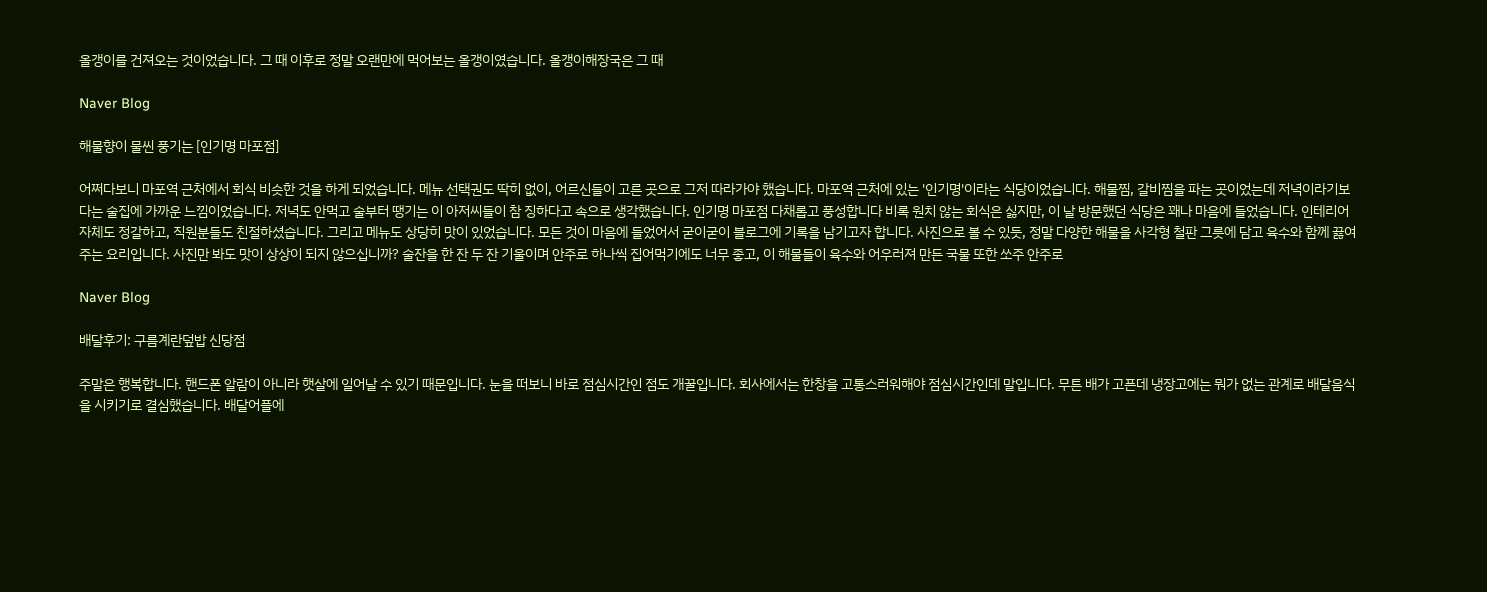올갱이를 건져오는 것이었습니다. 그 때 이후로 정말 오랜만에 먹어보는 올갱이였습니다. 올갱이해장국은 그 때

Naver Blog

해물향이 물씬 풍기는 [인기명 마포점]

어쩌다보니 마포역 근처에서 회식 비슷한 것을 하게 되었습니다. 메뉴 선택권도 딱히 없이, 어르신들이 고른 곳으로 그저 따라가야 했습니다. 마포역 근처에 있는 '인기명'이라는 식당이었습니다. 해물찜, 갈비찜을 파는 곳이었는데 저녁이라기보다는 술집에 가까운 느낌이었습니다. 저녁도 안먹고 술부터 땡기는 이 아저씨들이 참 징하다고 속으로 생각했습니다. 인기명 마포점 다채롭고 풍성합니다 비록 원치 않는 회식은 싫지만, 이 날 방문했던 식당은 꽤나 마음에 들었습니다. 인테리어 자체도 정갈하고, 직원분들도 친절하셨습니다. 그리고 메뉴도 상당히 맛이 있었습니다. 모든 것이 마음에 들었어서 굳이굳이 블로그에 기록을 남기고자 합니다. 사진으로 볼 수 있듯, 정말 다양한 해물을 사각형 철판 그릇에 담고 육수와 함께 끓여주는 요리입니다. 사진만 봐도 맛이 상상이 되지 않으십니까? 술잔을 한 잔 두 잔 기울이며 안주로 하나씩 집어먹기에도 너무 좋고, 이 해물들이 육수와 어우러져 만든 국물 또한 쏘주 안주로

Naver Blog

배달후기: 구름계란덮밥 신당점

주말은 행복합니다. 핸드폰 알람이 아니라 햇살에 일어날 수 있기 때문입니다. 눈을 떠보니 바로 점심시간인 점도 개꿀입니다. 회사에서는 한창을 고통스러워해야 점심시간인데 말입니다. 무튼 배가 고픈데 냉장고에는 뭐가 없는 관계로 배달음식을 시키기로 결심했습니다. 배달어플에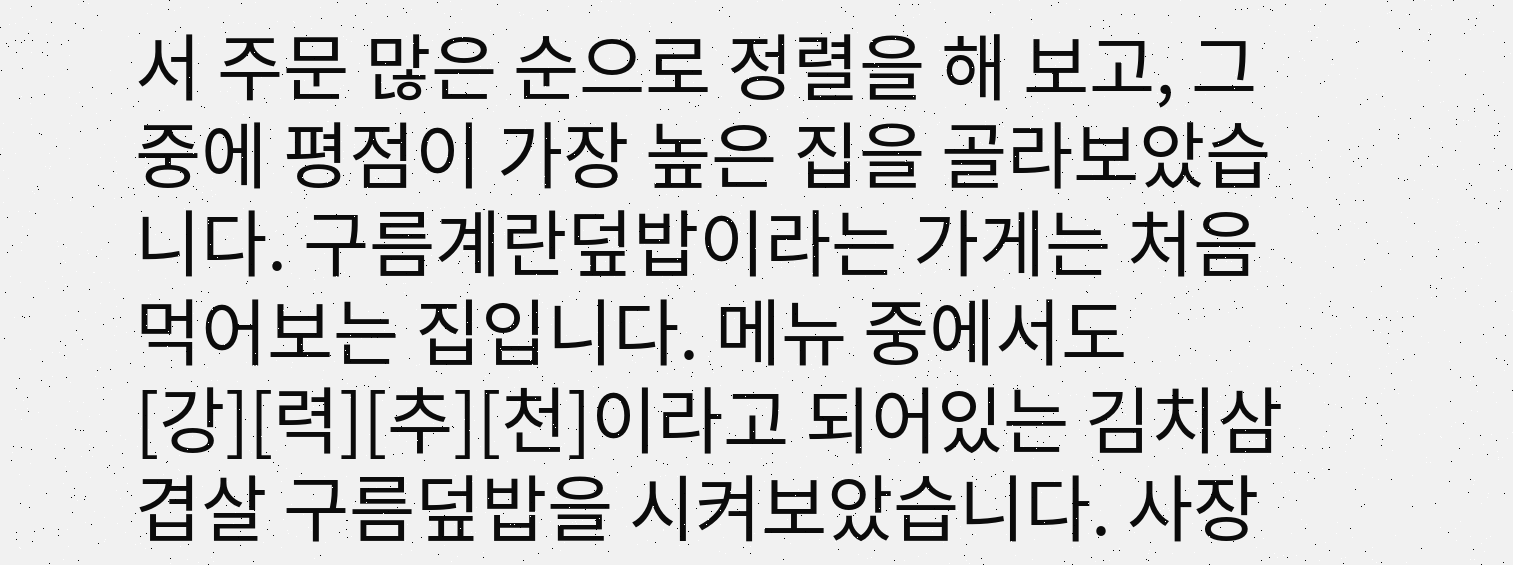서 주문 많은 순으로 정렬을 해 보고, 그 중에 평점이 가장 높은 집을 골라보았습니다. 구름계란덮밥이라는 가게는 처음 먹어보는 집입니다. 메뉴 중에서도 [강][력][추][천]이라고 되어있는 김치삼겹살 구름덮밥을 시켜보았습니다. 사장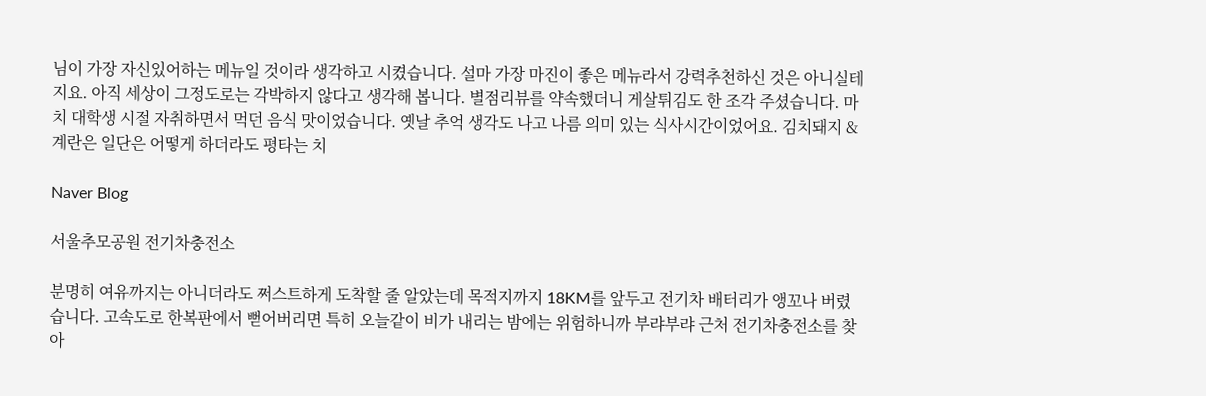님이 가장 자신있어하는 메뉴일 것이라 생각하고 시켰습니다. 설마 가장 마진이 좋은 메뉴라서 강력추천하신 것은 아니실테지요. 아직 세상이 그정도로는 각박하지 않다고 생각해 봅니다. 별점리뷰를 약속했더니 게살튀김도 한 조각 주셨습니다. 마치 대학생 시절 자취하면서 먹던 음식 맛이었습니다. 옛날 추억 생각도 나고 나름 의미 있는 식사시간이었어요. 김치돼지 & 계란은 일단은 어떻게 하더라도 평타는 치

Naver Blog

서울추모공원 전기차충전소

분명히 여유까지는 아니더라도 쩌스트하게 도착할 줄 알았는데 목적지까지 18KM를 앞두고 전기차 배터리가 앵꼬나 버렸습니다. 고속도로 한복판에서 뻗어버리면 특히 오늘같이 비가 내리는 밤에는 위험하니까 부랴부랴 근처 전기차충전소를 찾아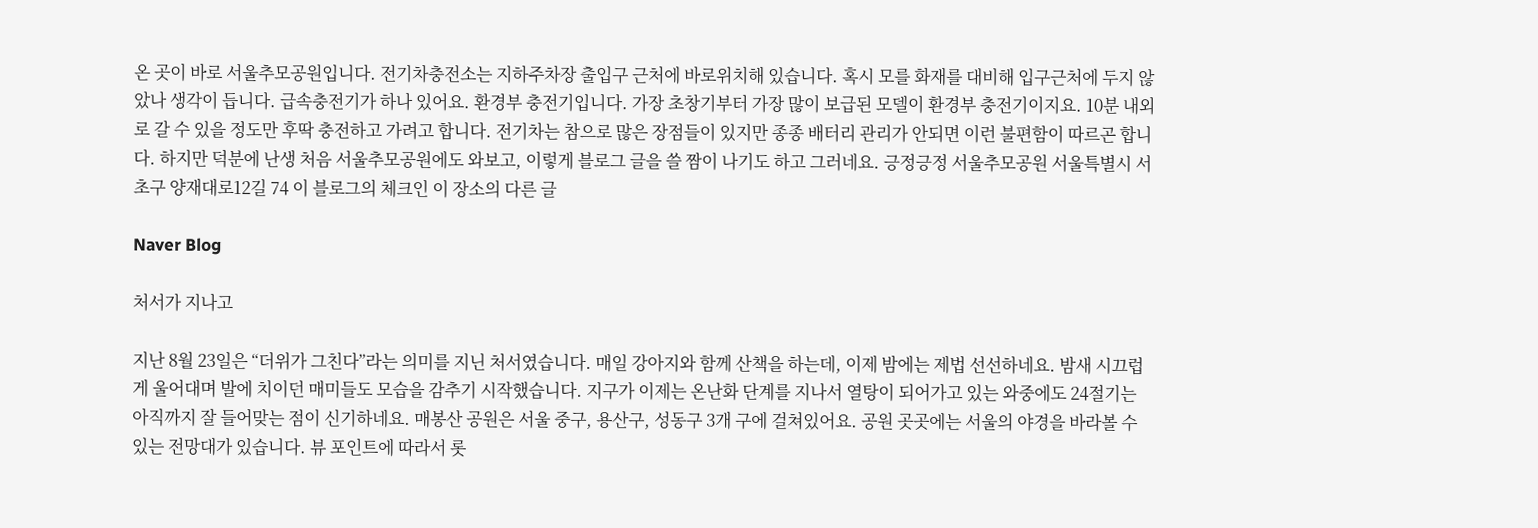온 곳이 바로 서울추모공원입니다. 전기차충전소는 지하주차장 출입구 근처에 바로위치해 있습니다. 혹시 모를 화재를 대비해 입구근처에 두지 않았나 생각이 듭니다. 급속충전기가 하나 있어요. 환경부 충전기입니다. 가장 초창기부터 가장 많이 보급된 모델이 환경부 충전기이지요. 10분 내외로 갈 수 있을 정도만 후딱 충전하고 가려고 합니다. 전기차는 참으로 많은 장점들이 있지만 종종 배터리 관리가 안되면 이런 불편함이 따르곤 합니다. 하지만 덕분에 난생 처음 서울추모공원에도 와보고, 이렇게 블로그 글을 쓸 짬이 나기도 하고 그러네요. 긍정긍정 서울추모공원 서울특별시 서초구 양재대로12길 74 이 블로그의 체크인 이 장소의 다른 글

Naver Blog

처서가 지나고

지난 8월 23일은 “더위가 그친다”라는 의미를 지닌 처서였습니다. 매일 강아지와 함께 산책을 하는데, 이제 밤에는 제법 선선하네요. 밤새 시끄럽게 울어대며 발에 치이던 매미들도 모습을 감추기 시작했습니다. 지구가 이제는 온난화 단계를 지나서 열탕이 되어가고 있는 와중에도 24절기는 아직까지 잘 들어맞는 점이 신기하네요. 매봉산 공원은 서울 중구, 용산구, 성동구 3개 구에 걸쳐있어요. 공원 곳곳에는 서울의 야경을 바라볼 수 있는 전망대가 있습니다. 뷰 포인트에 따라서 롯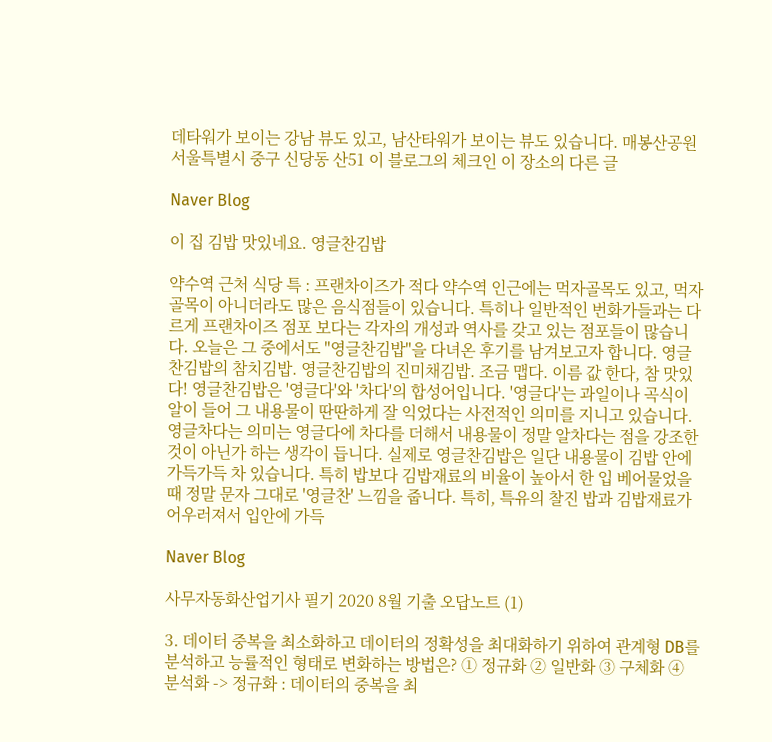데타워가 보이는 강남 뷰도 있고, 남산타워가 보이는 뷰도 있습니다. 매봉산공원 서울특별시 중구 신당동 산51 이 블로그의 체크인 이 장소의 다른 글

Naver Blog

이 집 김밥 맛있네요. 영글찬김밥

약수역 근처 식당 특 : 프랜차이즈가 적다 약수역 인근에는 먹자골목도 있고, 먹자골목이 아니더라도 많은 음식점들이 있습니다. 특히나 일반적인 번화가들과는 다르게 프랜차이즈 점포 보다는 각자의 개성과 역사를 갖고 있는 점포들이 많습니다. 오늘은 그 중에서도 "영글찬김밥"을 다녀온 후기를 남겨보고자 합니다. 영글찬김밥의 참치김밥. 영글찬김밥의 진미채김밥. 조금 맵다. 이름 값 한다, 참 맛있다! 영글찬김밥은 '영글다'와 '차다'의 합성어입니다. '영글다'는 과일이나 곡식이 알이 들어 그 내용물이 딴딴하게 잘 익었다는 사전적인 의미를 지니고 있습니다. 영글차다는 의미는 영글다에 차다를 더해서 내용물이 정말 알차다는 점을 강조한 것이 아닌가 하는 생각이 듭니다. 실제로 영글찬김밥은 일단 내용물이 김밥 안에 가득가득 차 있습니다. 특히 밥보다 김밥재료의 비율이 높아서 한 입 베어물었을 때 정말 문자 그대로 '영글찬' 느낌을 줍니다. 특히, 특유의 찰진 밥과 김밥재료가 어우러져서 입안에 가득

Naver Blog

사무자동화산업기사 필기 2020 8월 기출 오답노트 (1)

3. 데이터 중복을 최소화하고 데이터의 정확성을 최대화하기 위하여 관계형 DB를 분석하고 능률적인 형태로 변화하는 방법은? ① 정규화 ② 일반화 ③ 구체화 ④ 분석화 -> 정규화 : 데이터의 중복을 최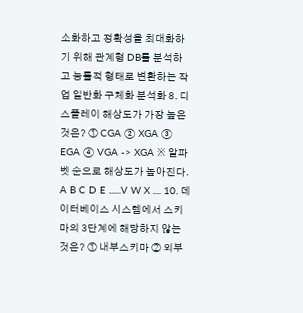소화하고 정확성을 최대화하기 위해 관계형 DB를 분석하고 능률적 형태로 변환하는 작업 일반화 구체화 분석화 8. 디스플레이 해상도가 가장 높은 것은? ① CGA ② XGA ③ EGA ④ VGA -> XGA ※ 알파벳 순으로 해상도가 높아진다. A B C D E ......V W X .... 10. 데이터베이스 시스템에서 스키마의 3단계에 해당하지 않는 것은? ① 내부스키마 ② 외부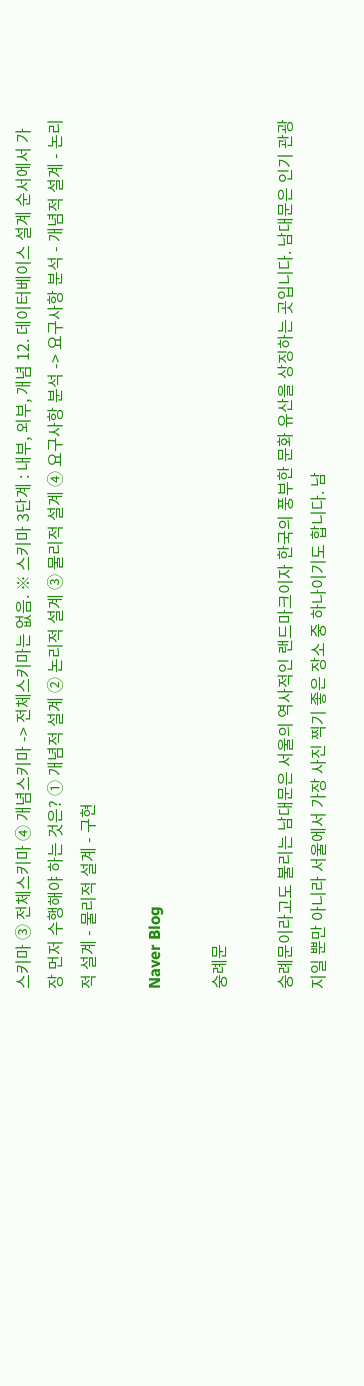스키마 ③ 전체스키마 ④ 개념스키마 -> 전체스키마는 없음. ※ 스키마 3단계 : 내부, 외부, 개념 12. 데이터베이스 설계 순서에서 가장 먼저 수행해야 하는 것은? ① 개념적 설계 ② 논리적 설계 ③ 물리적 설계 ④ 요구사항 분석 -> 요구사항 분석 - 개념적 설계 - 논리적 설계 - 물리적 설계 - 구현

Naver Blog

숭례문

숭례문이라고도 불리는 남대문은 서울의 역사적인 랜드마크이자 한국의 풍부한 문화 유산을 상징하는 곳입니다. 남대문은 인기 관광지일 뿐만 아니라 서울에서 가장 사진 찍기 좋은 장소 중 하나이기도 합니다. 남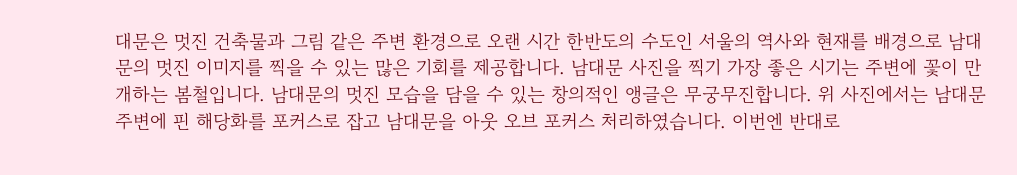대문은 멋진 건축물과 그림 같은 주변 환경으로 오랜 시간 한반도의 수도인 서울의 역사와 현재를 배경으로 남대문의 멋진 이미지를 찍을 수 있는 많은 기회를 제공합니다. 남대문 사진을 찍기 가장 좋은 시기는 주변에 꽃이 만개하는 봄철입니다. 남대문의 멋진 모습을 담을 수 있는 창의적인 앵글은 무궁무진합니다. 위 사진에서는 남대문 주변에 핀 해당화를 포커스로 잡고 남대문을 아웃 오브 포커스 처리하였습니다. 이번엔 반대로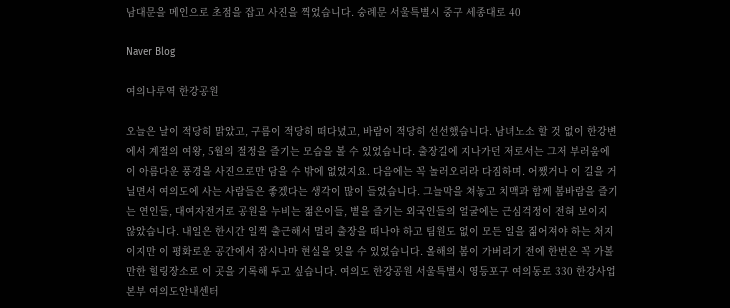남대문을 메인으로 초점을 잡고 사진을 찍었습니다. 숭례문 서울특별시 중구 세종대로 40

Naver Blog

여의나루역 한강공원

오늘은 날이 적당히 맑았고, 구름이 적당히 떠다녔고, 바람이 적당히 선선했습니다. 남녀노소 할 것 없이 한강변에서 계절의 여왕, 5월의 절정을 즐기는 모습을 볼 수 있었습니다. 출장길에 지나가던 저로서는 그저 부러움에 이 아름다운 풍경을 사진으로만 담을 수 밖에 없었지요. 다음에는 꼭 놀러오리라 다짐하며. 어쨌거나 이 길을 거닐면서 여의도에 사는 사람들은 좋겠다는 생각이 많이 들었습니다. 그늘막을 쳐놓고 치맥과 함께 봄바람을 즐기는 연인들, 대여자전거로 공원을 누비는 젊은이들, 볕을 즐기는 외국인들의 얼굴에는 근심걱정이 전혀 보이지 않았습니다. 내일은 한시간 일찍 출근해서 멀리 출장을 떠나야 하고 팀원도 없이 모든 일을 짊어져야 하는 처지이지만 이 평화로운 공간에서 잠시나마 현실을 잊을 수 있었습니다. 올해의 봄이 가버리기 전에 한번은 꼭 가볼만한 힐링장소로 이 곳을 기록해 두고 싶습니다. 여의도 한강공원 서울특별시 영등포구 여의동로 330 한강사업본부 여의도안내센터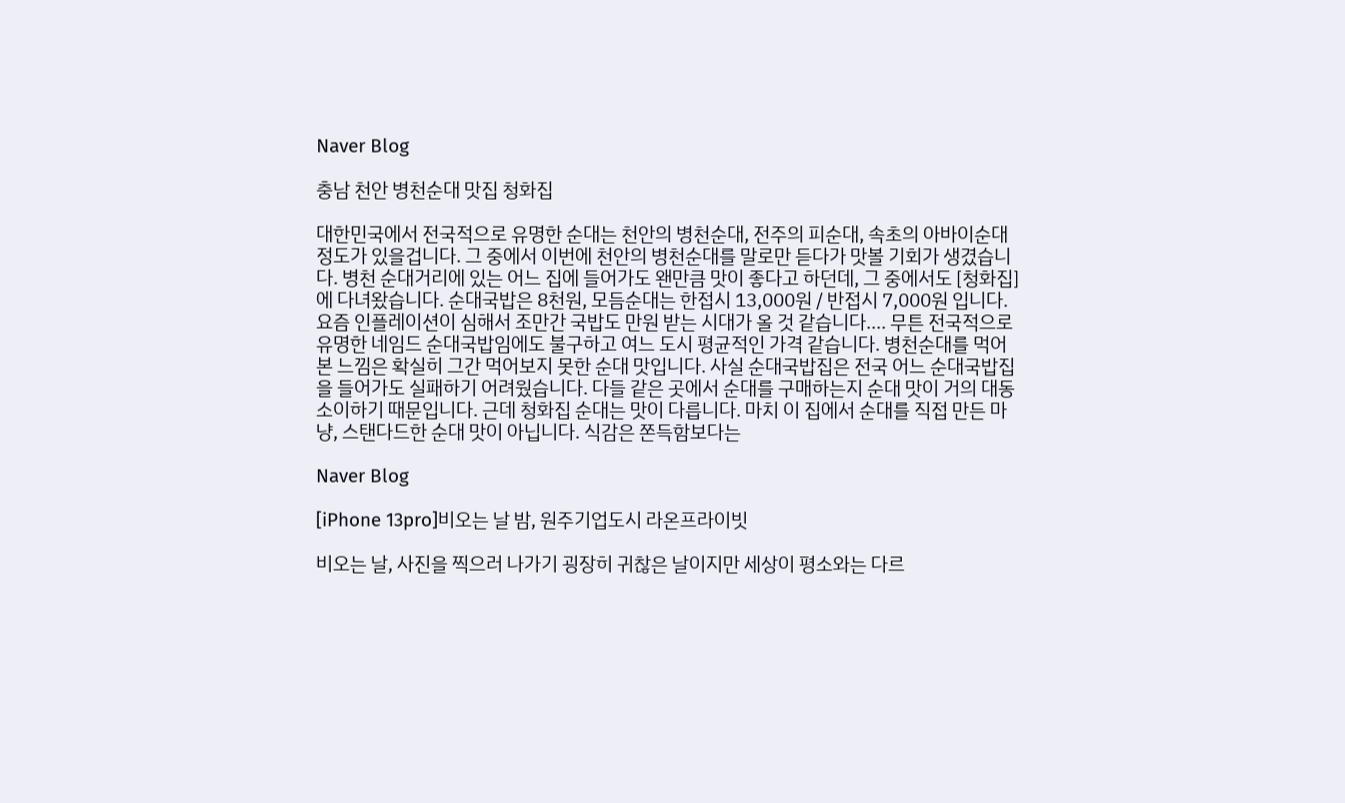Naver Blog

충남 천안 병천순대 맛집 청화집

대한민국에서 전국적으로 유명한 순대는 천안의 병천순대, 전주의 피순대, 속초의 아바이순대 정도가 있을겁니다. 그 중에서 이번에 천안의 병천순대를 말로만 듣다가 맛볼 기회가 생겼습니다. 병천 순대거리에 있는 어느 집에 들어가도 왠만큼 맛이 좋다고 하던데, 그 중에서도 [청화집]에 다녀왔습니다. 순대국밥은 8천원, 모듬순대는 한접시 13,000원 / 반접시 7,000원 입니다. 요즘 인플레이션이 심해서 조만간 국밥도 만원 받는 시대가 올 것 같습니다.... 무튼 전국적으로 유명한 네임드 순대국밥임에도 불구하고 여느 도시 평균적인 가격 같습니다. 병천순대를 먹어본 느낌은 확실히 그간 먹어보지 못한 순대 맛입니다. 사실 순대국밥집은 전국 어느 순대국밥집을 들어가도 실패하기 어려웠습니다. 다들 같은 곳에서 순대를 구매하는지 순대 맛이 거의 대동소이하기 때문입니다. 근데 청화집 순대는 맛이 다릅니다. 마치 이 집에서 순대를 직접 만든 마냥, 스탠다드한 순대 맛이 아닙니다. 식감은 쫀득함보다는

Naver Blog

[iPhone 13pro]비오는 날 밤, 원주기업도시 라온프라이빗

비오는 날, 사진을 찍으러 나가기 굉장히 귀찮은 날이지만 세상이 평소와는 다르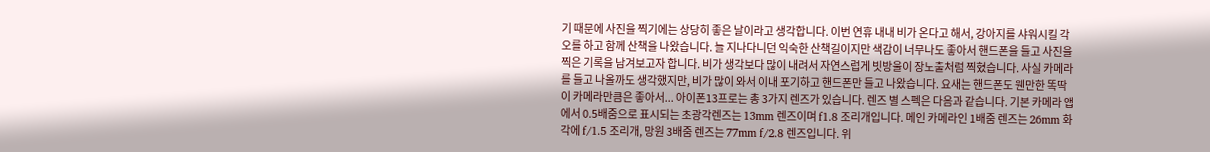기 때문에 사진을 찍기에는 상당히 좋은 날이라고 생각합니다. 이번 연휴 내내 비가 온다고 해서, 강아지를 샤워시킬 각오를 하고 함께 산책을 나왔습니다. 늘 지나다니던 익숙한 산책길이지만 색감이 너무나도 좋아서 핸드폰을 들고 사진을 찍은 기록을 남겨보고자 합니다. 비가 생각보다 많이 내려서 자연스럽게 빗방울이 장노출처럼 찍혔습니다. 사실 카메라를 들고 나올까도 생각했지만, 비가 많이 와서 이내 포기하고 핸드폰만 들고 나왔습니다. 요새는 핸드폰도 웬만한 똑딱이 카메라만큼은 좋아서... 아이폰13프로는 총 3가지 렌즈가 있습니다. 렌즈 별 스펙은 다음과 같습니다. 기본 카메라 앱에서 0.5배줌으로 표시되는 초광각렌즈는 13mm 렌즈이며 f1.8 조리개입니다. 메인 카메라인 1배줌 렌즈는 26mm 화각에 f/1.5 조리개, 망원 3배줌 렌즈는 77mm f/2.8 렌즈입니다. 위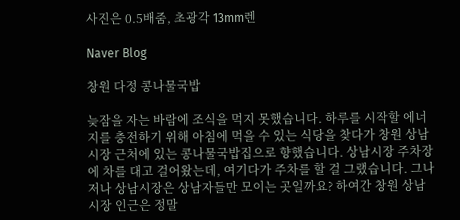사진은 0.5배줌, 초광각 13mm렌

Naver Blog

창원 다정 콩나물국밥

늦잠을 자는 바람에 조식을 먹지 못했습니다. 하루를 시작할 에너지를 충전하기 위해 아침에 먹을 수 있는 식당을 찾다가 창원 상남시장 근처에 있는 콩나물국밥집으로 향했습니다. 상남시장 주차장에 차를 대고 걸어왔는데, 여기다가 주차를 할 걸 그랬습니다. 그나저나 상남시장은 상남자들만 모이는 곳일까요? 하여간 창원 상남시장 인근은 정말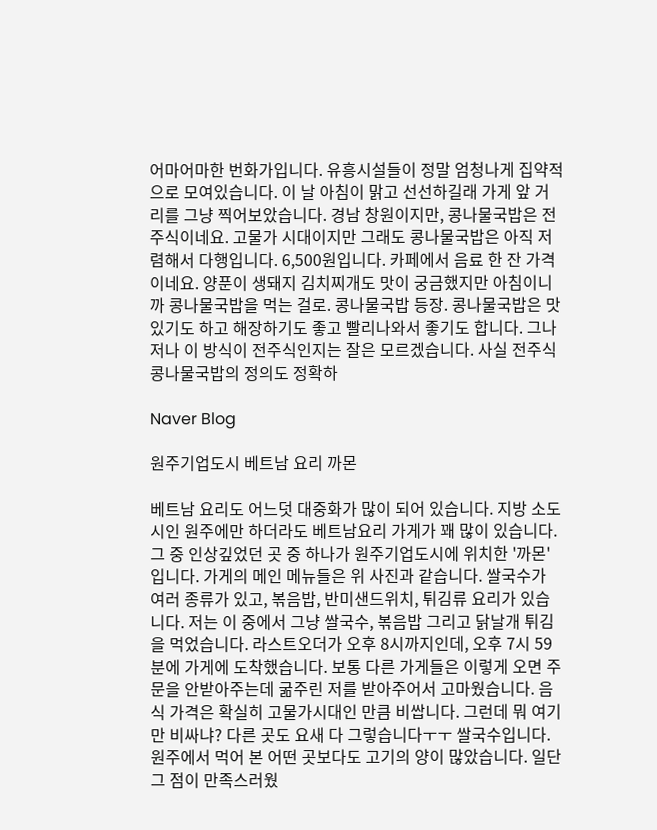어마어마한 번화가입니다. 유흥시설들이 정말 엄청나게 집약적으로 모여있습니다. 이 날 아침이 맑고 선선하길래 가게 앞 거리를 그냥 찍어보았습니다. 경남 창원이지만, 콩나물국밥은 전주식이네요. 고물가 시대이지만 그래도 콩나물국밥은 아직 저렴해서 다행입니다. 6,500원입니다. 카페에서 음료 한 잔 가격이네요. 양푼이 생돼지 김치찌개도 맛이 궁금했지만 아침이니까 콩나물국밥을 먹는 걸로. 콩나물국밥 등장. 콩나물국밥은 맛있기도 하고 해장하기도 좋고 빨리나와서 좋기도 합니다. 그나저나 이 방식이 전주식인지는 잘은 모르겠습니다. 사실 전주식 콩나물국밥의 정의도 정확하

Naver Blog

원주기업도시 베트남 요리 까몬

베트남 요리도 어느덧 대중화가 많이 되어 있습니다. 지방 소도시인 원주에만 하더라도 베트남요리 가게가 꽤 많이 있습니다. 그 중 인상깊었던 곳 중 하나가 원주기업도시에 위치한 '까몬' 입니다. 가게의 메인 메뉴들은 위 사진과 같습니다. 쌀국수가 여러 종류가 있고, 볶음밥, 반미샌드위치, 튀김류 요리가 있습니다. 저는 이 중에서 그냥 쌀국수, 볶음밥 그리고 닭날개 튀김을 먹었습니다. 라스트오더가 오후 8시까지인데, 오후 7시 59분에 가게에 도착했습니다. 보통 다른 가게들은 이렇게 오면 주문을 안받아주는데 굶주린 저를 받아주어서 고마웠습니다. 음식 가격은 확실히 고물가시대인 만큼 비쌉니다. 그런데 뭐 여기만 비싸냐? 다른 곳도 요새 다 그렇습니다ㅜㅜ 쌀국수입니다. 원주에서 먹어 본 어떤 곳보다도 고기의 양이 많았습니다. 일단 그 점이 만족스러웠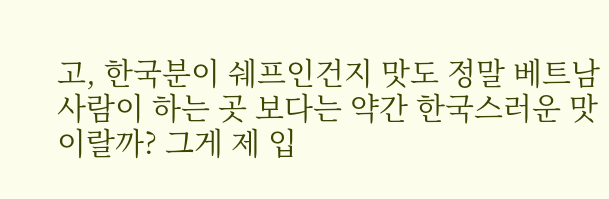고, 한국분이 쉐프인건지 맛도 정말 베트남사람이 하는 곳 보다는 약간 한국스러운 맛이랄까? 그게 제 입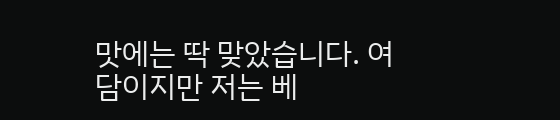맛에는 딱 맞았습니다. 여담이지만 저는 베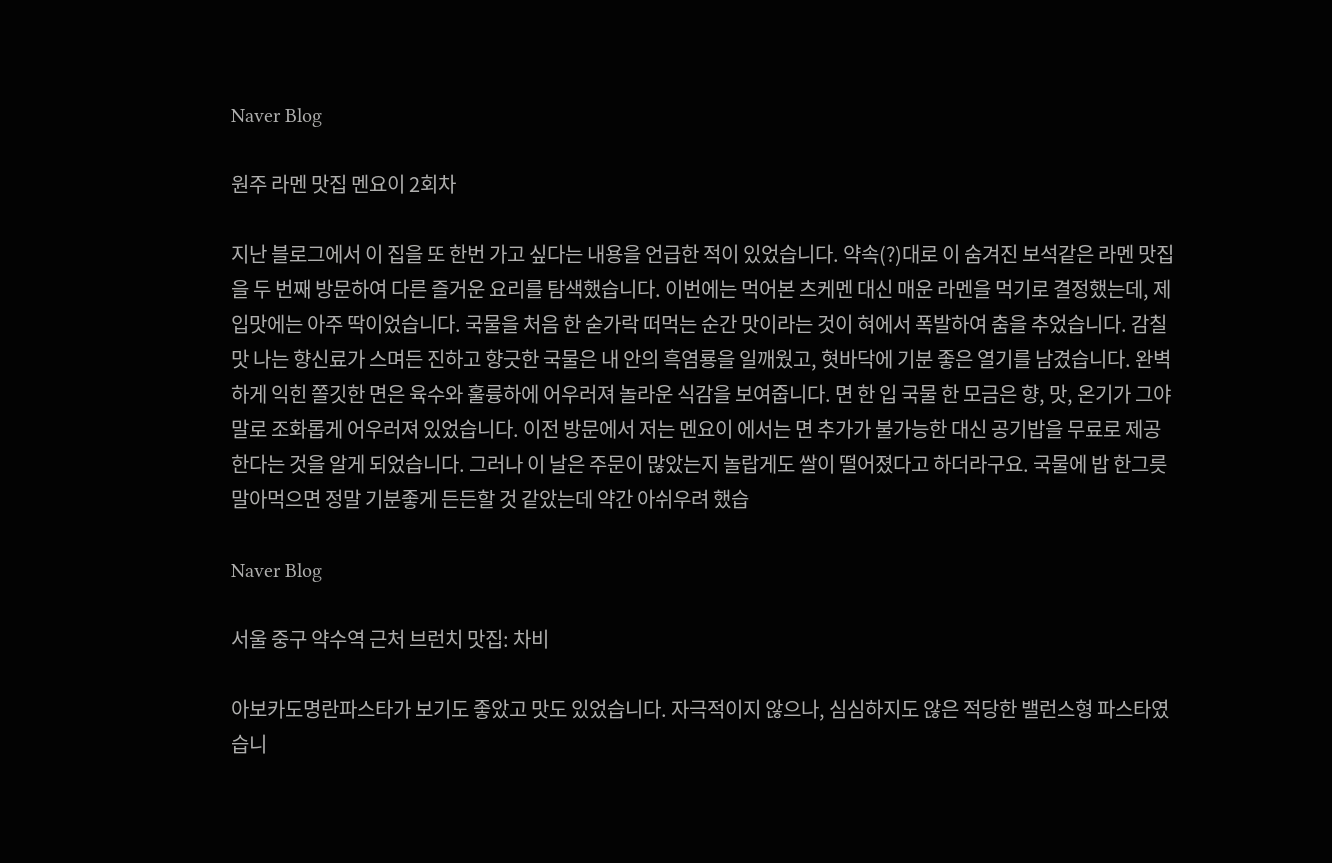Naver Blog

원주 라멘 맛집 멘요이 2회차

지난 블로그에서 이 집을 또 한번 가고 싶다는 내용을 언급한 적이 있었습니다. 약속(?)대로 이 숨겨진 보석같은 라멘 맛집을 두 번째 방문하여 다른 즐거운 요리를 탐색했습니다. 이번에는 먹어본 츠케멘 대신 매운 라멘을 먹기로 결정했는데, 제 입맛에는 아주 딱이었습니다. 국물을 처음 한 숟가락 떠먹는 순간 맛이라는 것이 혀에서 폭발하여 춤을 추었습니다. 감칠맛 나는 향신료가 스며든 진하고 향긋한 국물은 내 안의 흑염룡을 일깨웠고, 혓바닥에 기분 좋은 열기를 남겼습니다. 완벽하게 익힌 쫄깃한 면은 육수와 훌륭하에 어우러져 놀라운 식감을 보여줍니다. 면 한 입 국물 한 모금은 향, 맛, 온기가 그야말로 조화롭게 어우러져 있었습니다. 이전 방문에서 저는 멘요이 에서는 면 추가가 불가능한 대신 공기밥을 무료로 제공한다는 것을 알게 되었습니다. 그러나 이 날은 주문이 많았는지 놀랍게도 쌀이 떨어졌다고 하더라구요. 국물에 밥 한그릇 말아먹으면 정말 기분좋게 든든할 것 같았는데 약간 아쉬우려 했습

Naver Blog

서울 중구 약수역 근처 브런치 맛집: 차비

아보카도명란파스타가 보기도 좋았고 맛도 있었습니다. 자극적이지 않으나, 심심하지도 않은 적당한 밸런스형 파스타였습니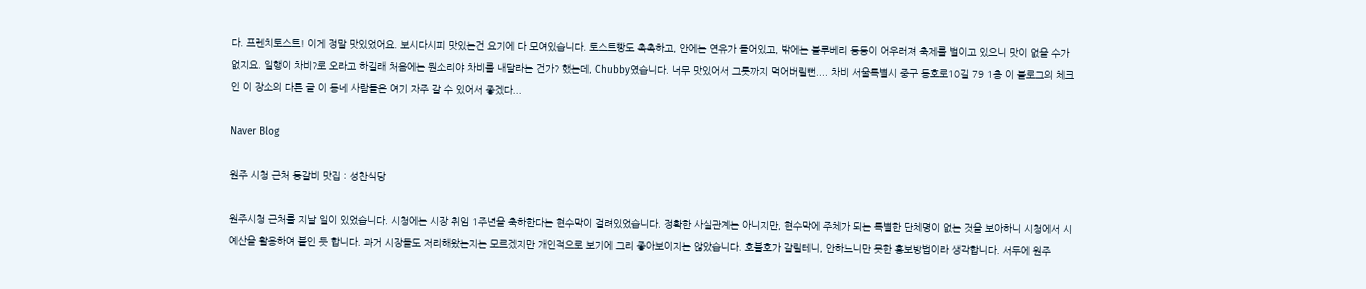다. 프렌치토스트! 이게 정말 맛있었어요. 보시다시피 맛있는건 요기에 다 모여있습니다. 토스트빵도 촉촉하고, 안에는 연유가 들어있고, 밖에는 블루베리 등등이 어우러져 축제를 벌이고 있으니 맛이 없을 수가 없지요. 일행이 차비?로 오라고 하길래 처음에는 뭔소리야 차비를 내달라는 건가? 했는데, Chubby였습니다. 너무 맛있어서 그릇까지 먹어버릴뻔.... 차비 서울특별시 중구 동호로10길 79 1층 이 블로그의 체크인 이 장소의 다른 글 이 동네 사람들은 여기 자주 갈 수 있어서 좋겠다...

Naver Blog

원주 시청 근처 등갈비 맛집 : 성찬식당

원주시청 근처를 지날 일이 있었습니다. 시청에는 시장 취임 1주년을 축하한다는 현수막이 걸려있었습니다. 정확한 사실관계는 아니지만, 현수막에 주체가 되는 특별한 단체명이 없는 것을 보아하니 시청에서 시 예산을 활용하여 붙인 듯 합니다. 과거 시장들도 저리해왔는지는 모르겠지만 개인적으로 보기에 그리 좋아보이지는 않았습니다. 호불호가 갈릴테니, 안하느니만 못한 홍보방법이라 생각합니다. 서두에 원주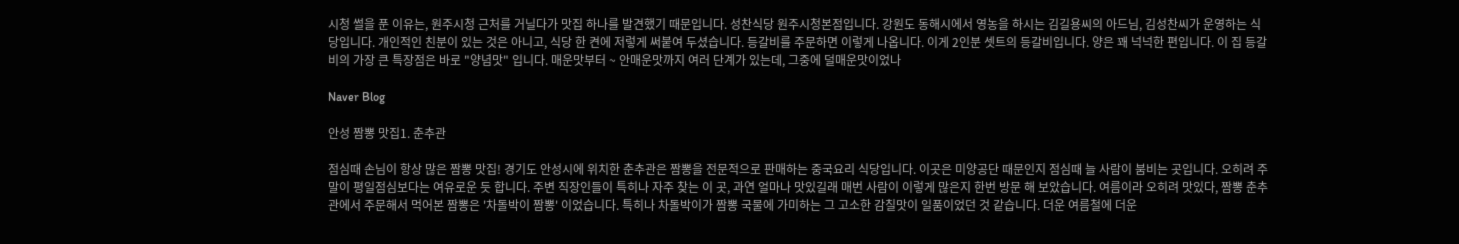시청 썰을 푼 이유는, 원주시청 근처를 거닐다가 맛집 하나를 발견했기 때문입니다. 성찬식당 원주시청본점입니다. 강원도 동해시에서 영농을 하시는 김길용씨의 아드님, 김성찬씨가 운영하는 식당입니다. 개인적인 친분이 있는 것은 아니고, 식당 한 켠에 저렇게 써붙여 두셨습니다. 등갈비를 주문하면 이렇게 나옵니다. 이게 2인분 셋트의 등갈비입니다. 양은 꽤 넉넉한 편입니다. 이 집 등갈비의 가장 큰 특장점은 바로 "양념맛" 입니다. 매운맛부터 ~ 안매운맛까지 여러 단계가 있는데, 그중에 덜매운맛이었나

Naver Blog

안성 짬뽕 맛집1. 춘추관

점심때 손님이 항상 많은 짬뽕 맛집! 경기도 안성시에 위치한 춘추관은 짬뽕을 전문적으로 판매하는 중국요리 식당입니다. 이곳은 미양공단 때문인지 점심때 늘 사람이 붐비는 곳입니다. 오히려 주말이 평일점심보다는 여유로운 듯 합니다. 주변 직장인들이 특히나 자주 찾는 이 곳, 과연 얼마나 맛있길래 매번 사람이 이렇게 많은지 한번 방문 해 보았습니다. 여름이라 오히려 맛있다, 짬뽕 춘추관에서 주문해서 먹어본 짬뽕은 '차돌박이 짬뽕' 이었습니다. 특히나 차돌박이가 짬뽕 국물에 가미하는 그 고소한 감칠맛이 일품이었던 것 같습니다. 더운 여름철에 더운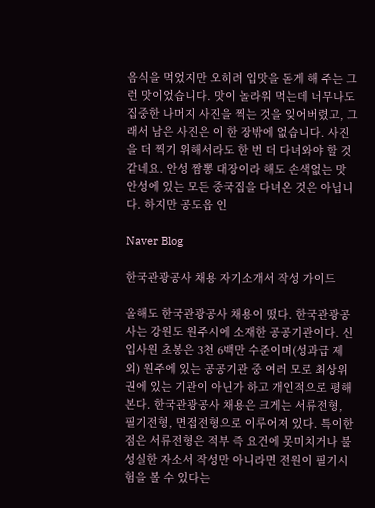음식을 먹었지만 오히려 입맛을 돋게 해 주는 그런 맛이었습니다. 맛이 놀라워 먹는데 너무나도 집중한 나머지 사진을 찍는 것을 잊어버렸고, 그래서 남은 사진은 이 한 장밖에 없습니다. 사진을 더 찍기 위해서라도 한 번 더 다녀와야 할 것 같네요. 안성 짬뽕 대장이라 해도 손색없는 맛 안성에 있는 모든 중국집을 다녀온 것은 아닙니다. 하지만 공도읍 인

Naver Blog

한국관광공사 채용 자기소개서 작성 가이드

올해도 한국관광공사 채용이 떴다. 한국관광공사는 강원도 원주시에 소재한 공공기관이다. 신입사원 초봉은 3천 6백만 수준이며(성과급 제외) 원주에 있는 공공기관 중 여러 모로 최상위권에 있는 기관이 아닌가 하고 개인적으로 평해본다. 한국관광공사 채용은 크게는 서류전형, 필기전형, 면접전형으로 이루어져 있다. 특이한 점은 서류전형은 적부 즉 요건에 못미치거나 불성실한 자소서 작성만 아니라면 전원이 필기시험을 볼 수 있다는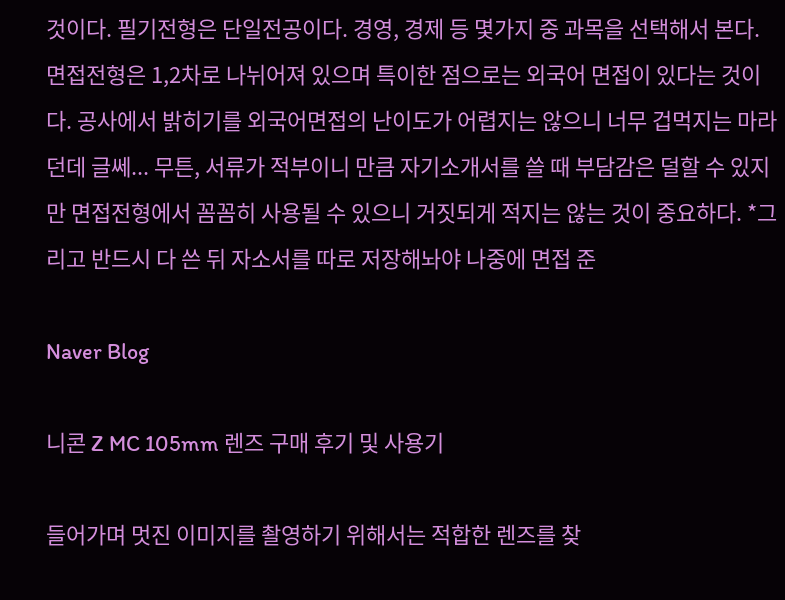것이다. 필기전형은 단일전공이다. 경영, 경제 등 몇가지 중 과목을 선택해서 본다. 면접전형은 1,2차로 나뉘어져 있으며 특이한 점으로는 외국어 면접이 있다는 것이다. 공사에서 밝히기를 외국어면접의 난이도가 어렵지는 않으니 너무 겁먹지는 마라던데 글쎄... 무튼, 서류가 적부이니 만큼 자기소개서를 쓸 때 부담감은 덜할 수 있지만 면접전형에서 꼼꼼히 사용될 수 있으니 거짓되게 적지는 않는 것이 중요하다. *그리고 반드시 다 쓴 뒤 자소서를 따로 저장해놔야 나중에 면접 준

Naver Blog

니콘 Z MC 105mm 렌즈 구매 후기 및 사용기

들어가며 멋진 이미지를 촬영하기 위해서는 적합한 렌즈를 찾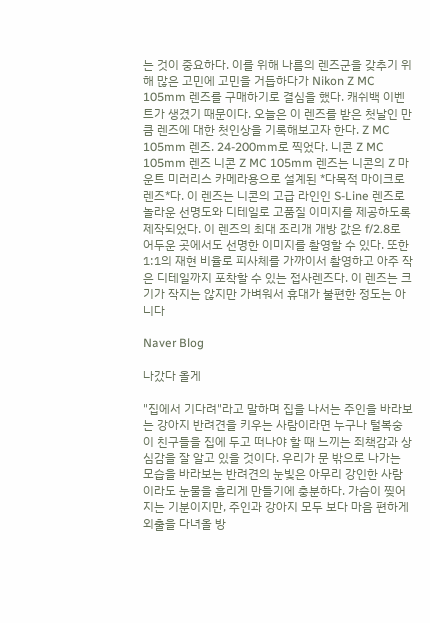는 것이 중요하다. 이를 위해 나름의 렌즈군을 갖추기 위해 많은 고민에 고민을 거듭하다가 Nikon Z MC 105mm 렌즈를 구매하기로 결심을 했다. 캐쉬백 이벤트가 생겼기 때문이다. 오늘은 이 렌즈를 받은 첫날인 만큼 렌즈에 대한 첫인상을 기록해보고자 한다. Z MC 105mm 렌즈. 24-200mm로 찍었다. 니콘 Z MC 105mm 렌즈 니콘 Z MC 105mm 렌즈는 니콘의 Z 마운트 미러리스 카메라용으로 설계된 *다목적 마이크로 렌즈*다. 이 렌즈는 니콘의 고급 라인인 S-Line 렌즈로 놀라운 선명도와 디테일로 고품질 이미지를 제공하도록 제작되었다. 이 렌즈의 최대 조리개 개방 값은 f/2.8로 어두운 곳에서도 선명한 이미지를 촬영할 수 있다. 또한 1:1의 재현 비율로 피사체를 가까이서 촬영하고 아주 작은 디테일까지 포착할 수 있는 접사렌즈다. 이 렌즈는 크기가 작지는 않지만 가벼워서 휴대가 불편한 정도는 아니다

Naver Blog

나갔다 올게

"집에서 기다려"라고 말하며 집을 나서는 주인을 바라보는 강아지 반려견을 키우는 사람이라면 누구나 털복숭이 친구들을 집에 두고 떠나야 할 때 느끼는 죄책감과 상심감을 잘 알고 있을 것이다. 우리가 문 밖으로 나가는 모습을 바라보는 반려견의 눈빛은 아무리 강인한 사람이라도 눈물을 흘리게 만들기에 충분하다. 가슴이 찢어지는 기분이지만, 주인과 강아지 모두 보다 마음 편하게 외출을 다녀올 방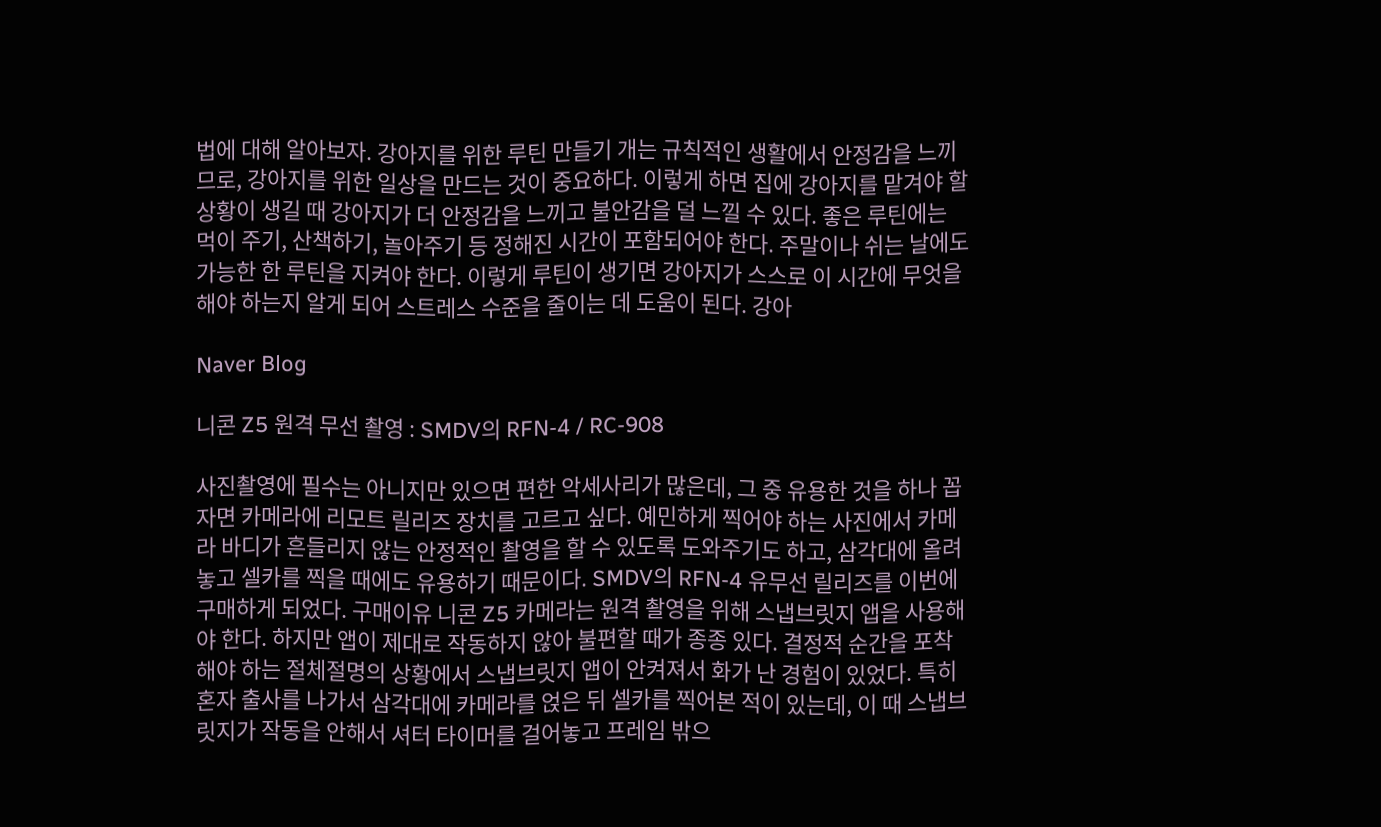법에 대해 알아보자. 강아지를 위한 루틴 만들기 개는 규칙적인 생활에서 안정감을 느끼므로, 강아지를 위한 일상을 만드는 것이 중요하다. 이렇게 하면 집에 강아지를 맡겨야 할 상황이 생길 때 강아지가 더 안정감을 느끼고 불안감을 덜 느낄 수 있다. 좋은 루틴에는 먹이 주기, 산책하기, 놀아주기 등 정해진 시간이 포함되어야 한다. 주말이나 쉬는 날에도 가능한 한 루틴을 지켜야 한다. 이렇게 루틴이 생기면 강아지가 스스로 이 시간에 무엇을 해야 하는지 알게 되어 스트레스 수준을 줄이는 데 도움이 된다. 강아

Naver Blog

니콘 Z5 원격 무선 촬영 : SMDV의 RFN-4 / RC-908

사진촬영에 필수는 아니지만 있으면 편한 악세사리가 많은데, 그 중 유용한 것을 하나 꼽자면 카메라에 리모트 릴리즈 장치를 고르고 싶다. 예민하게 찍어야 하는 사진에서 카메라 바디가 흔들리지 않는 안정적인 촬영을 할 수 있도록 도와주기도 하고, 삼각대에 올려놓고 셀카를 찍을 때에도 유용하기 때문이다. SMDV의 RFN-4 유무선 릴리즈를 이번에 구매하게 되었다. 구매이유 니콘 Z5 카메라는 원격 촬영을 위해 스냅브릿지 앱을 사용해야 한다. 하지만 앱이 제대로 작동하지 않아 불편할 때가 종종 있다. 결정적 순간을 포착해야 하는 절체절명의 상황에서 스냅브릿지 앱이 안켜져서 화가 난 경험이 있었다. 특히 혼자 출사를 나가서 삼각대에 카메라를 얹은 뒤 셀카를 찍어본 적이 있는데, 이 때 스냅브릿지가 작동을 안해서 셔터 타이머를 걸어놓고 프레임 밖으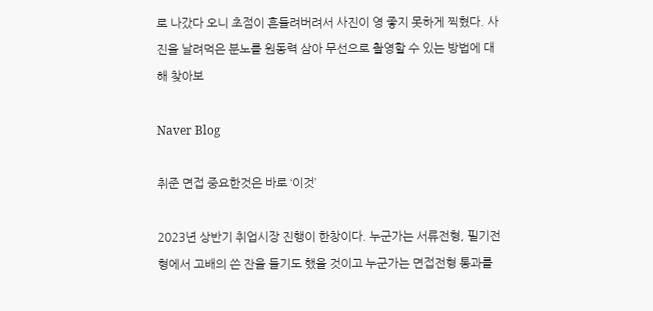로 나갔다 오니 초점이 흔들려버려서 사진이 영 좋지 못하게 찍혔다. 사진을 날려먹은 분노를 원동력 삼아 무선으로 촬영할 수 있는 방법에 대해 찾아보

Naver Blog

취준 면접 중요한것은 바로 ‘이것’

2023년 상반기 취업시장 진행이 한창이다. 누군가는 서류전형, 필기전형에서 고배의 쓴 잔을 들기도 했을 것이고 누군가는 면접전형 통과를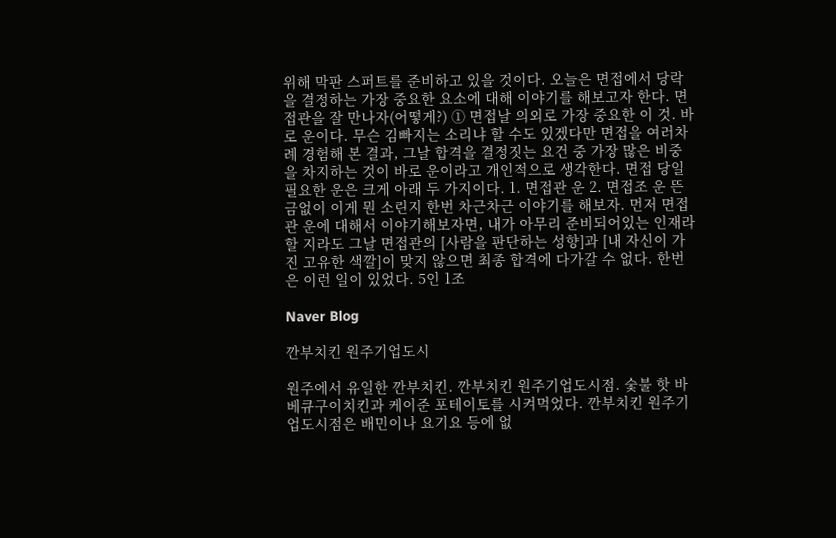위해 막판 스퍼트를 준비하고 있을 것이다. 오늘은 면접에서 당락을 결정하는 가장 중요한 요소에 대해 이야기를 해보고자 한다. 면접관을 잘 만나자(어떻게?) ① 면접날 의외로 가장 중요한 이 것. 바로 운이다. 무슨 김빠지는 소리냐 할 수도 있겠다만 면접을 여러차례 경험해 본 결과, 그날 합격을 결정짓는 요건 중 가장 많은 비중을 차지하는 것이 바로 운이라고 개인적으로 생각한다. 면접 당일 필요한 운은 크게 아래 두 가지이다. 1. 면접관 운 2. 면접조 운 뜬금없이 이게 뭔 소린지 한번 차근차근 이야기를 해보자. 먼저 면접관 운에 대해서 이야기해보자면, 내가 아무리 준비되어있는 인재라 할 지라도 그날 면접관의 [사람을 판단하는 성향]과 [내 자신이 가진 고유한 색깔]이 맞지 않으면 최종 합격에 다가갈 수 없다. 한번은 이런 일이 있었다. 5인 1조

Naver Blog

깐부치킨 원주기업도시

원주에서 유일한 깐부치킨. 깐부치킨 원주기업도시점. 숯불 핫 바베큐구이치킨과 케이준 포테이토를 시켜먹었다. 깐부치킨 원주기업도시점은 배민이나 요기요 등에 없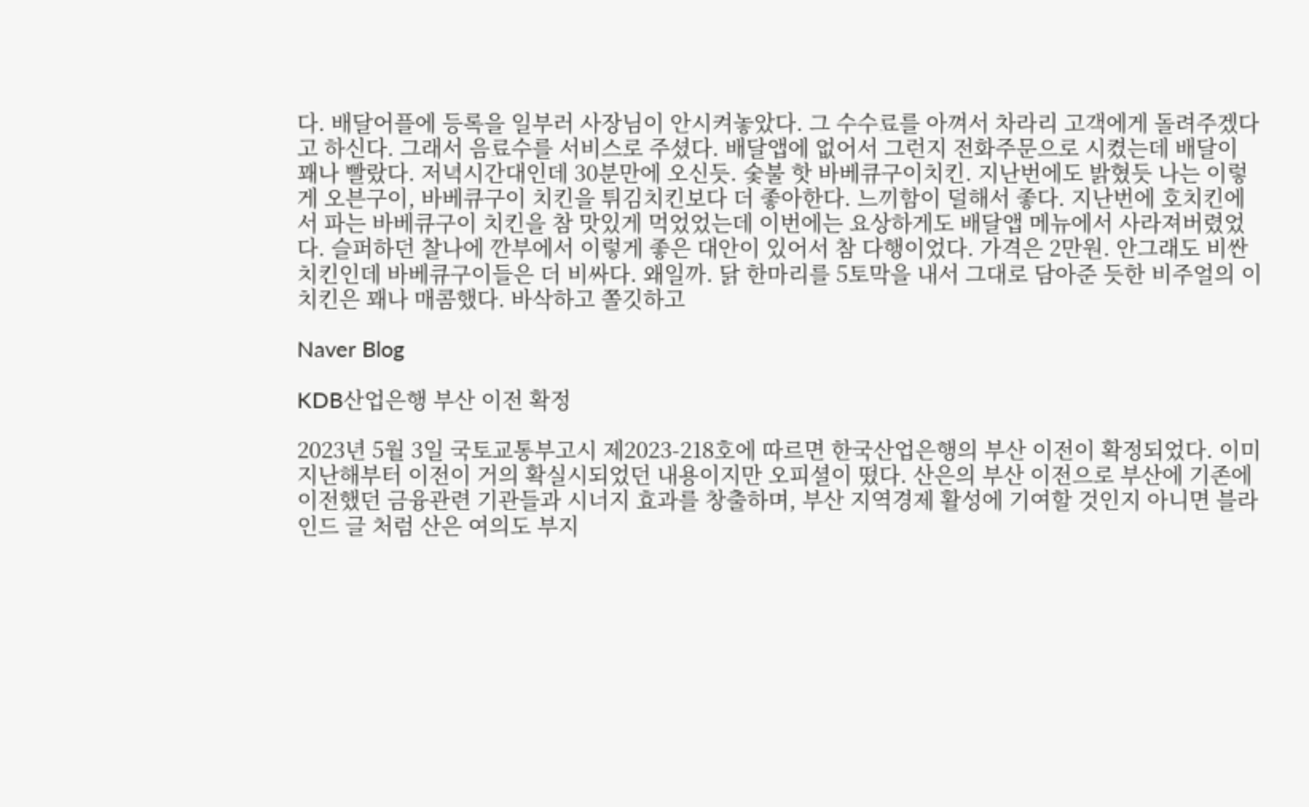다. 배달어플에 등록을 일부러 사장님이 안시켜놓았다. 그 수수료를 아껴서 차라리 고객에게 돌려주겠다고 하신다. 그래서 음료수를 서비스로 주셨다. 배달앱에 없어서 그런지 전화주문으로 시켰는데 배달이 꽤나 빨랐다. 저녁시간대인데 30분만에 오신듯. 숯불 핫 바베큐구이치킨. 지난번에도 밝혔듯 나는 이렇게 오븐구이, 바베큐구이 치킨을 튀김치킨보다 더 좋아한다. 느끼함이 덜해서 좋다. 지난번에 호치킨에서 파는 바베큐구이 치킨을 참 맛있게 먹었었는데 이번에는 요상하게도 배달앱 메뉴에서 사라져버렸었다. 슬퍼하던 찰나에 깐부에서 이렇게 좋은 대안이 있어서 참 다행이었다. 가격은 2만원. 안그래도 비싼 치킨인데 바베큐구이들은 더 비싸다. 왜일까. 닭 한마리를 5토막을 내서 그대로 담아준 듯한 비주얼의 이 치킨은 꽤나 매콤했다. 바삭하고 쫄깃하고

Naver Blog

KDB산업은행 부산 이전 확정

2023년 5월 3일 국토교통부고시 제2023-218호에 따르면 한국산업은행의 부산 이전이 확정되었다. 이미 지난해부터 이전이 거의 확실시되었던 내용이지만 오피셜이 떴다. 산은의 부산 이전으로 부산에 기존에 이전했던 금융관련 기관들과 시너지 효과를 창출하며, 부산 지역경제 활성에 기여할 것인지 아니면 블라인드 글 처럼 산은 여의도 부지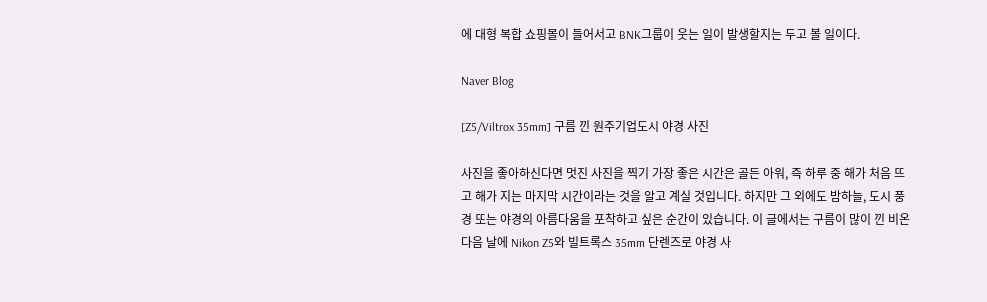에 대형 복합 쇼핑몰이 들어서고 BNK그룹이 웃는 일이 발생할지는 두고 볼 일이다.

Naver Blog

[Z5/Viltrox 35mm] 구름 낀 원주기업도시 야경 사진

사진을 좋아하신다면 멋진 사진을 찍기 가장 좋은 시간은 골든 아워, 즉 하루 중 해가 처음 뜨고 해가 지는 마지막 시간이라는 것을 알고 계실 것입니다. 하지만 그 외에도 밤하늘, 도시 풍경 또는 야경의 아름다움을 포착하고 싶은 순간이 있습니다. 이 글에서는 구름이 많이 낀 비온 다음 날에 Nikon Z5와 빌트록스 35mm 단렌즈로 야경 사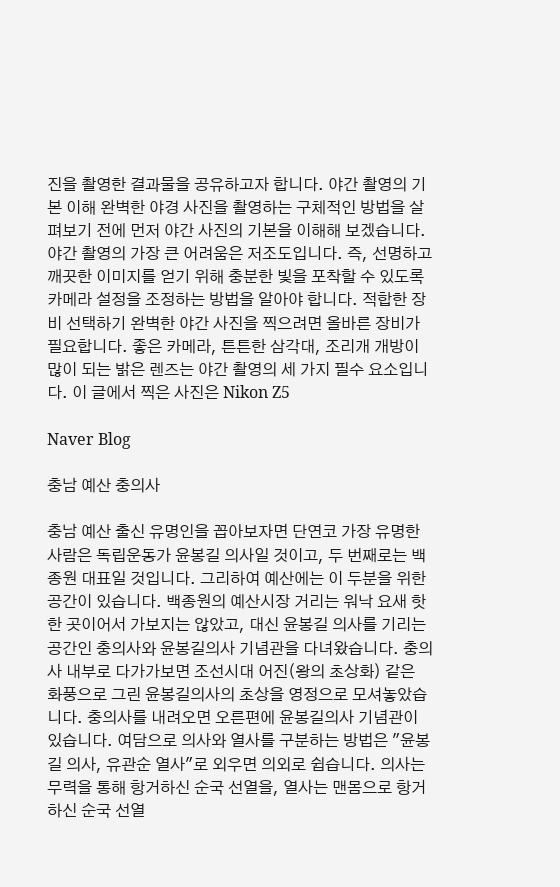진을 촬영한 결과물을 공유하고자 합니다. 야간 촬영의 기본 이해 완벽한 야경 사진을 촬영하는 구체적인 방법을 살펴보기 전에 먼저 야간 사진의 기본을 이해해 보겠습니다. 야간 촬영의 가장 큰 어려움은 저조도입니다. 즉, 선명하고 깨끗한 이미지를 얻기 위해 충분한 빛을 포착할 수 있도록 카메라 설정을 조정하는 방법을 알아야 합니다. 적합한 장비 선택하기 완벽한 야간 사진을 찍으려면 올바른 장비가 필요합니다. 좋은 카메라, 튼튼한 삼각대, 조리개 개방이 많이 되는 밝은 렌즈는 야간 촬영의 세 가지 필수 요소입니다. 이 글에서 찍은 사진은 Nikon Z5

Naver Blog

충남 예산 충의사

충남 예산 출신 유명인을 꼽아보자면 단연코 가장 유명한 사람은 독립운동가 윤봉길 의사일 것이고, 두 번째로는 백종원 대표일 것입니다. 그리하여 예산에는 이 두분을 위한 공간이 있습니다. 백종원의 예산시장 거리는 워낙 요새 핫한 곳이어서 가보지는 않았고, 대신 윤봉길 의사를 기리는 공간인 충의사와 윤봉길의사 기념관을 다녀왔습니다. 충의사 내부로 다가가보면 조선시대 어진(왕의 초상화) 같은 화풍으로 그린 윤봉길의사의 초상을 영정으로 모셔놓았습니다. 충의사를 내려오면 오른편에 윤봉길의사 기념관이 있습니다. 여담으로 의사와 열사를 구분하는 방법은 "윤봉길 의사, 유관순 열사"로 외우면 의외로 쉽습니다. 의사는 무력을 통해 항거하신 순국 선열을, 열사는 맨몸으로 항거하신 순국 선열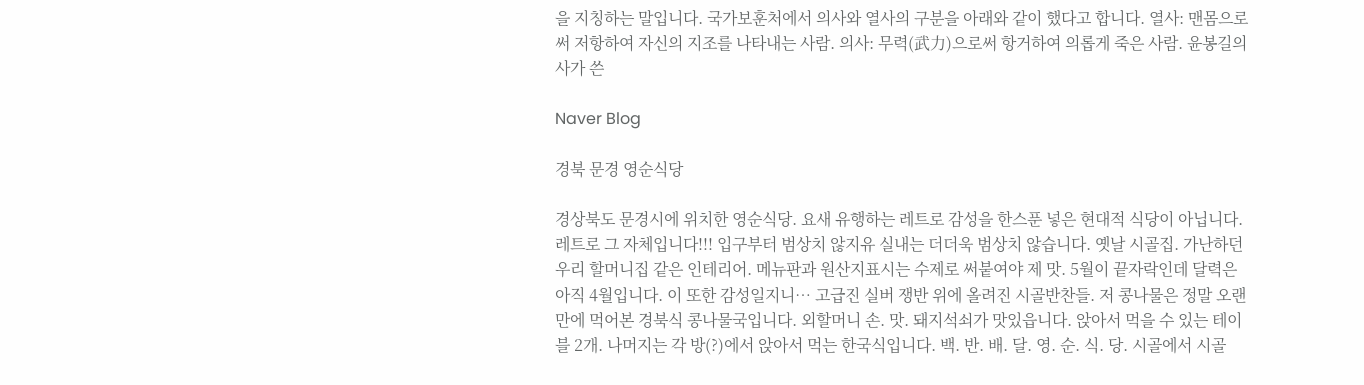을 지칭하는 말입니다. 국가보훈처에서 의사와 열사의 구분을 아래와 같이 했다고 합니다. 열사: 맨몸으로써 저항하여 자신의 지조를 나타내는 사람. 의사: 무력(武力)으로써 항거하여 의롭게 죽은 사람. 윤봉길의사가 쓴

Naver Blog

경북 문경 영순식당

경상북도 문경시에 위치한 영순식당. 요새 유행하는 레트로 감성을 한스푼 넣은 현대적 식당이 아닙니다. 레트로 그 자체입니다!!! 입구부터 범상치 않지유 실내는 더더욱 범상치 않습니다. 옛날 시골집. 가난하던 우리 할머니집 같은 인테리어. 메뉴판과 원산지표시는 수제로 써붙여야 제 맛. 5월이 끝자락인데 달력은 아직 4월입니다. 이 또한 감성일지니… 고급진 실버 쟁반 위에 올려진 시골반찬들. 저 콩나물은 정말 오랜만에 먹어본 경북식 콩나물국입니다. 외할머니 손. 맛. 돼지석쇠가 맛있읍니다. 앉아서 먹을 수 있는 테이블 2개. 나머지는 각 방(?)에서 앉아서 먹는 한국식입니다. 백. 반. 배. 달. 영. 순. 식. 당. 시골에서 시골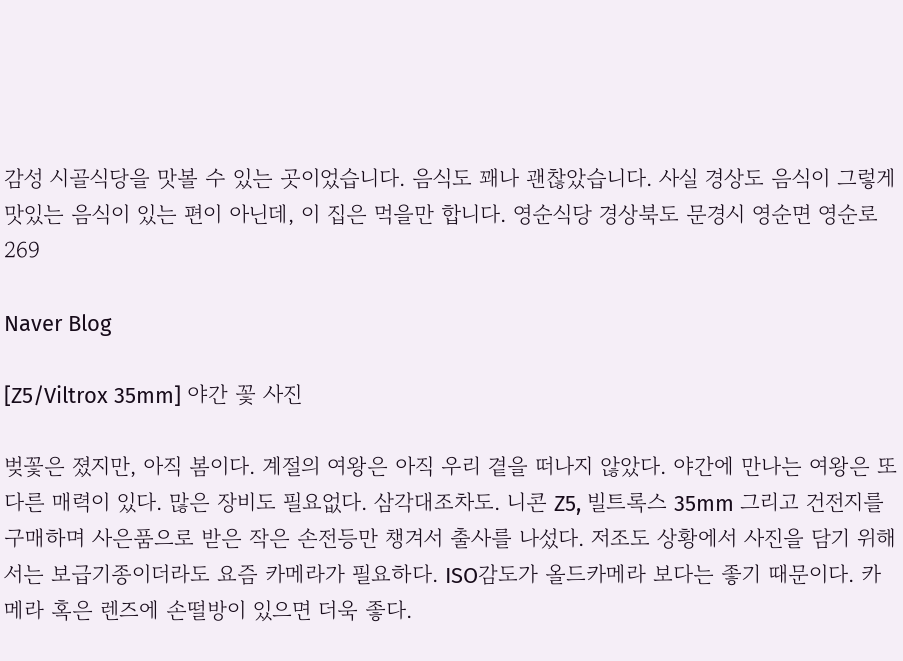감성 시골식당을 맛볼 수 있는 곳이었습니다. 음식도 꽤나 괜찮았습니다. 사실 경상도 음식이 그렇게 맛있는 음식이 있는 편이 아닌데, 이 집은 먹을만 합니다. 영순식당 경상북도 문경시 영순면 영순로 269

Naver Blog

[Z5/Viltrox 35mm] 야간 꽃 사진

벚꽃은 졌지만, 아직 봄이다. 계절의 여왕은 아직 우리 곁을 떠나지 않았다. 야간에 만나는 여왕은 또 다른 매력이 있다. 많은 장비도 필요없다. 삼각대조차도. 니콘 Z5, 빌트록스 35mm 그리고 건전지를 구매하며 사은품으로 받은 작은 손전등만 챙겨서 출사를 나섰다. 저조도 상황에서 사진을 담기 위해서는 보급기종이더라도 요즘 카메라가 필요하다. ISO감도가 올드카메라 보다는 좋기 때문이다. 카메라 혹은 렌즈에 손떨방이 있으면 더욱 좋다.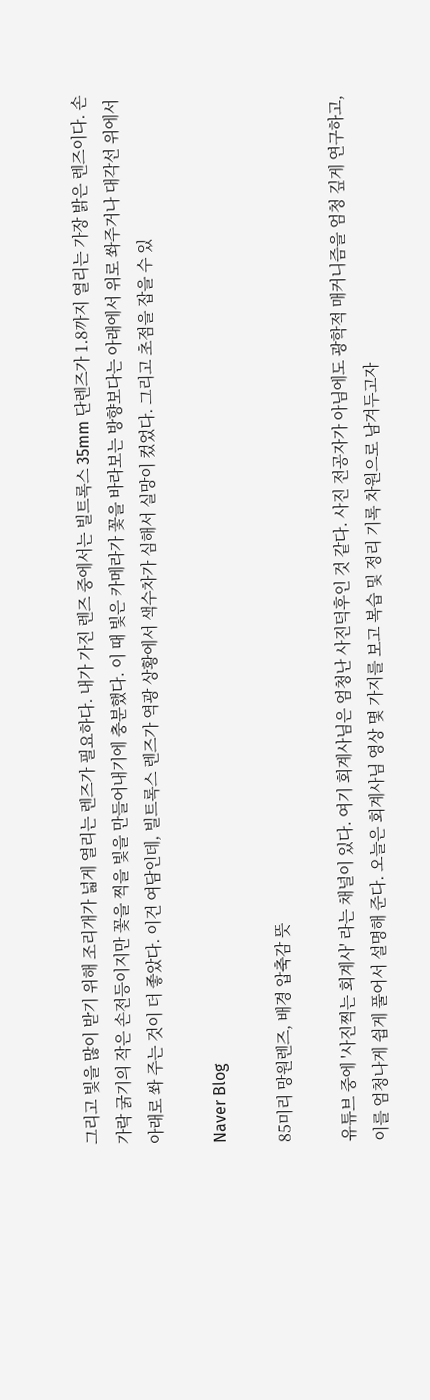그리고 빛을 많이 받기 위해 조리개가 넓게 열리는 렌즈가 필요하다. 내가 가진 렌즈 중에서는 빌트록스 35mm 단렌즈가 1.8까지 열리는 가장 밝은 렌즈이다. 손가락 굵기의 작은 손전등이지만 꽃을 찍을 빛을 만들어내기에 충분했다. 이 때 빛은 카메라가 꽃을 바라보는 방향보다는 아래에서 위로 쏴주거나 대각선 위에서 아래로 쏴 주는 것이 더 좋았다. 이건 여담인데, 빌트록스 렌즈가 역광 상황에서 색수차가 심해서 실망이 컸었다. 그리고 초점을 잡을 수 있

Naver Blog

85미리 망원렌즈, 배경 압축감 뜻

유튜브 중에 '사진찍는 회계사' 라는 채널이 있다. 여기 회계사님은 엄청난 사진덕후인 것 같다. 사진 전공자가 아님에도 광학적 매커니즘을 엄청 깊게 연구하고, 이를 엄청나게 쉽게 풀어서 설명해 준다. 오늘은 회계사님 영상 몇 가지를 보고 복습 및 정리 기록 차원으로 남겨두고자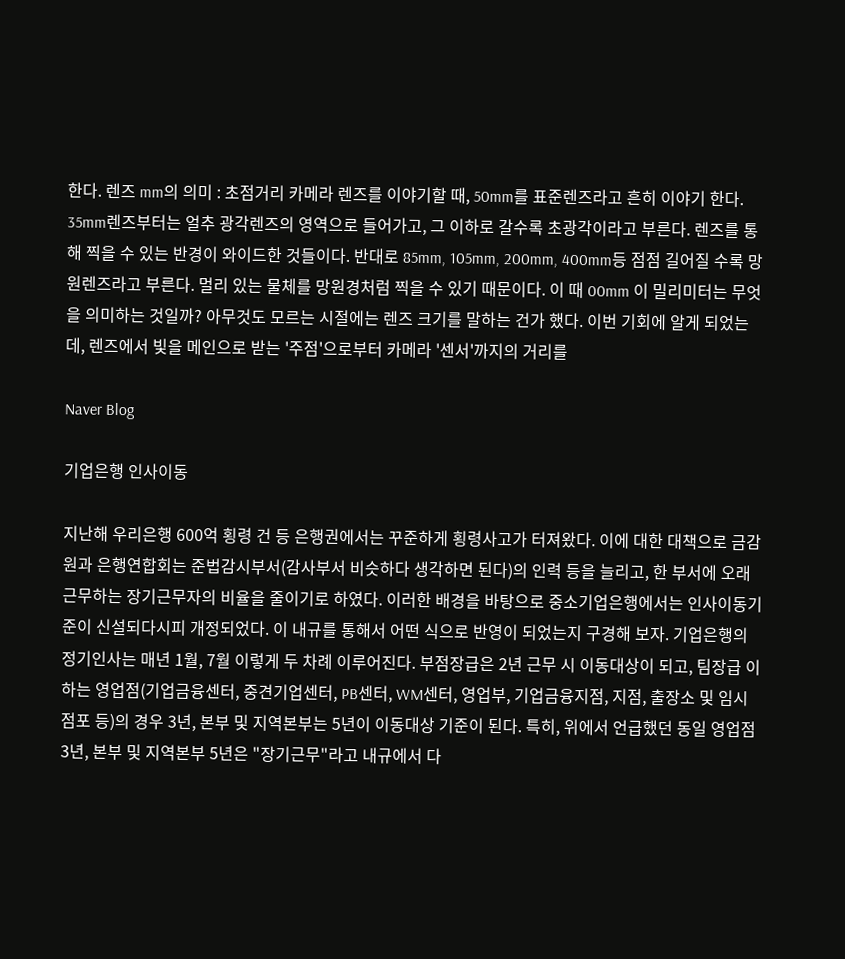한다. 렌즈 mm의 의미 : 초점거리 카메라 렌즈를 이야기할 때, 50mm를 표준렌즈라고 흔히 이야기 한다. 35mm렌즈부터는 얼추 광각렌즈의 영역으로 들어가고, 그 이하로 갈수록 초광각이라고 부른다. 렌즈를 통해 찍을 수 있는 반경이 와이드한 것들이다. 반대로 85mm, 105mm, 200mm, 400mm등 점점 길어질 수록 망원렌즈라고 부른다. 멀리 있는 물체를 망원경처럼 찍을 수 있기 때문이다. 이 때 00mm 이 밀리미터는 무엇을 의미하는 것일까? 아무것도 모르는 시절에는 렌즈 크기를 말하는 건가 했다. 이번 기회에 알게 되었는데, 렌즈에서 빛을 메인으로 받는 '주점'으로부터 카메라 '센서'까지의 거리를

Naver Blog

기업은행 인사이동

지난해 우리은행 600억 횡령 건 등 은행권에서는 꾸준하게 횡령사고가 터져왔다. 이에 대한 대책으로 금감원과 은행연합회는 준법감시부서(감사부서 비슷하다 생각하면 된다)의 인력 등을 늘리고, 한 부서에 오래 근무하는 장기근무자의 비율을 줄이기로 하였다. 이러한 배경을 바탕으로 중소기업은행에서는 인사이동기준이 신설되다시피 개정되었다. 이 내규를 통해서 어떤 식으로 반영이 되었는지 구경해 보자. 기업은행의 정기인사는 매년 1월, 7월 이렇게 두 차례 이루어진다. 부점장급은 2년 근무 시 이동대상이 되고, 팀장급 이하는 영업점(기업금융센터, 중견기업센터, PB센터, WM센터, 영업부, 기업금융지점, 지점, 출장소 및 임시점포 등)의 경우 3년, 본부 및 지역본부는 5년이 이동대상 기준이 된다. 특히, 위에서 언급했던 동일 영업점 3년, 본부 및 지역본부 5년은 "장기근무"라고 내규에서 다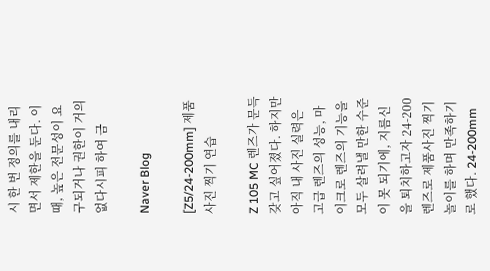시 한 번 정의를 내리면서 제한을 둔다. 이 때, 높은 전문성이 요구되거나 권한이 거의 없다시피 하여 금

Naver Blog

[Z5/24-200mm] 제품사진 찍기 연습

Z 105 MC 렌즈가 문득 갖고 싶어졌다. 하지만 아직 내 사진 실력은 고급 렌즈의 성능, 마이크로 렌즈의 기능을 모두 살려낼 만한 수준이 못 되기에, 지름신을 퇴치하고자 24-200 렌즈로 제품사진 찍기 놀이를 하며 만족하기로 했다. 24-200mm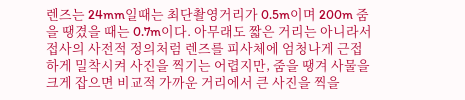렌즈는 24mm일때는 최단촬영거리가 0.5m이며 200m 줌을 땡겼을 때는 0.7m이다. 아무래도 짧은 거리는 아니라서 접사의 사전적 정의처럼 렌즈를 피사체에 엄청나게 근접하게 밀착시켜 사진을 찍기는 어렵지만, 줌을 땡겨 사물을 크게 잡으면 비교적 가까운 거리에서 큰 사진을 찍을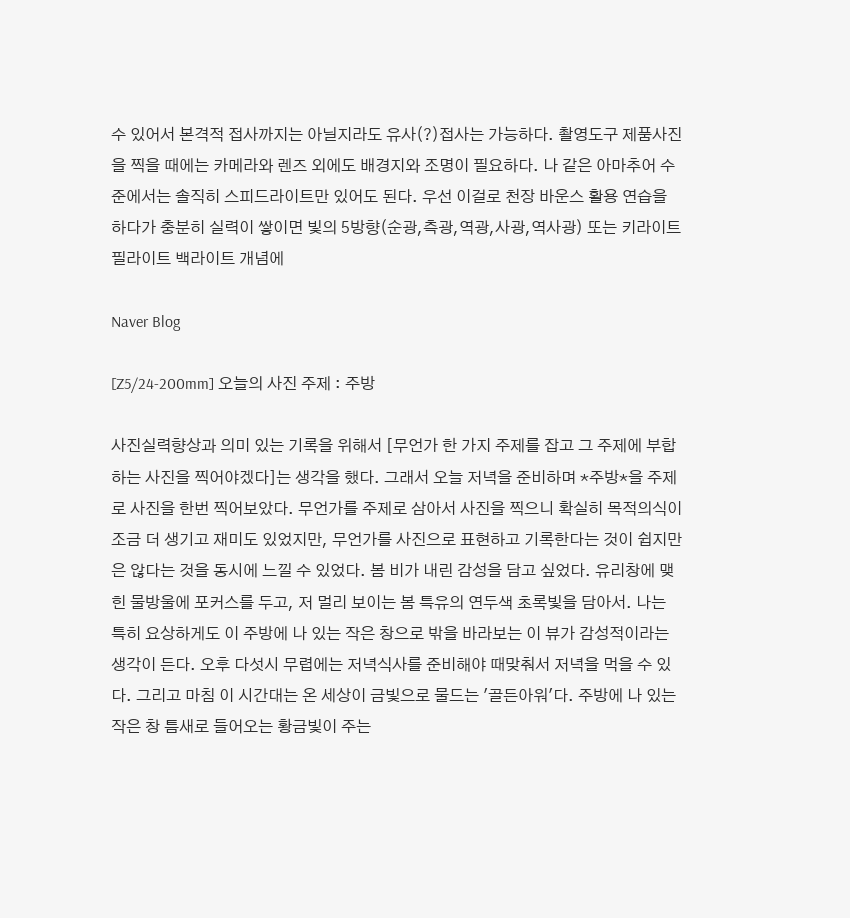수 있어서 본격적 접사까지는 아닐지라도 유사(?)접사는 가능하다. 촬영도구 제품사진을 찍을 때에는 카메라와 렌즈 외에도 배경지와 조명이 필요하다. 나 같은 아마추어 수준에서는 솔직히 스피드라이트만 있어도 된다. 우선 이걸로 천장 바운스 활용 연습을 하다가 충분히 실력이 쌓이면 빛의 5방향(순광,측광,역광,사광,역사광) 또는 키라이트 필라이트 백라이트 개념에

Naver Blog

[Z5/24-200mm] 오늘의 사진 주제 : 주방

사진실력향상과 의미 있는 기록을 위해서 [무언가 한 가지 주제를 잡고 그 주제에 부합하는 사진을 찍어야겠다]는 생각을 했다. 그래서 오늘 저녁을 준비하며 *주방*을 주제로 사진을 한번 찍어보았다. 무언가를 주제로 삼아서 사진을 찍으니 확실히 목적의식이 조금 더 생기고 재미도 있었지만, 무언가를 사진으로 표현하고 기록한다는 것이 쉽지만은 않다는 것을 동시에 느낄 수 있었다. 봄 비가 내린 감성을 담고 싶었다. 유리창에 맺힌 물방울에 포커스를 두고, 저 멀리 보이는 봄 특유의 연두색 초록빛을 담아서. 나는 특히 요상하게도 이 주방에 나 있는 작은 창으로 밖을 바라보는 이 뷰가 감성적이라는 생각이 든다. 오후 다섯시 무렵에는 저녁식사를 준비해야 때맞춰서 저녁을 먹을 수 있다. 그리고 마침 이 시간대는 온 세상이 금빛으로 물드는 '골든아워'다. 주방에 나 있는 작은 창 틈새로 들어오는 황금빛이 주는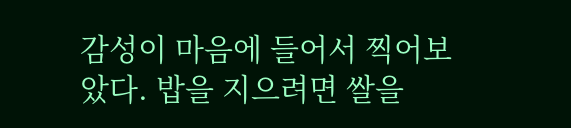감성이 마음에 들어서 찍어보았다. 밥을 지으려면 쌀을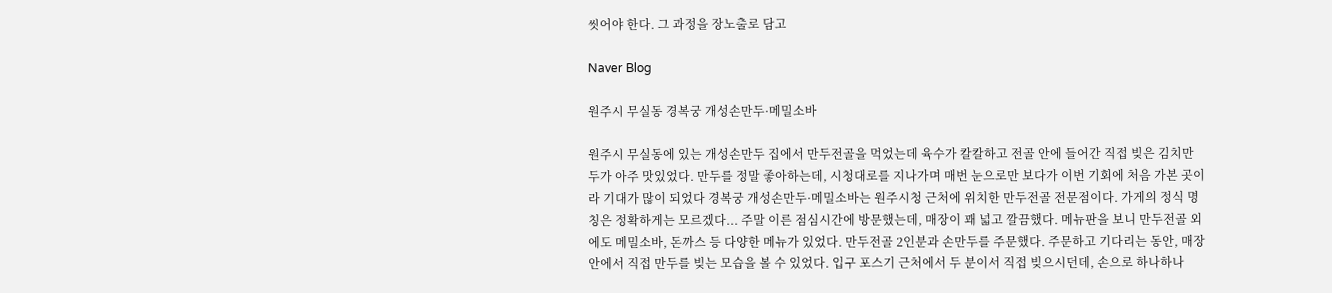씻어야 한다. 그 과정을 장노출로 담고

Naver Blog

원주시 무실동 경복궁 개성손만두·메밀소바

원주시 무실동에 있는 개성손만두 집에서 만두전골을 먹었는데 육수가 칼칼하고 전골 안에 들어간 직접 빚은 김치만두가 아주 맛있었다. 만두를 정말 좋아하는데, 시청대로를 지나가며 매번 눈으로만 보다가 이번 기회에 처음 가본 곳이라 기대가 많이 되었다 경복궁 개성손만두·메밀소바는 원주시청 근처에 위치한 만두전골 전문점이다. 가게의 정식 명칭은 정확하게는 모르겠다... 주말 이른 점심시간에 방문했는데, 매장이 꽤 넓고 깔끔했다. 메뉴판을 보니 만두전골 외에도 메밀소바, 돈까스 등 다양한 메뉴가 있었다. 만두전골 2인분과 손만두를 주문했다. 주문하고 기다리는 동안, 매장 안에서 직접 만두를 빚는 모습을 볼 수 있었다. 입구 포스기 근처에서 두 분이서 직접 빚으시던데, 손으로 하나하나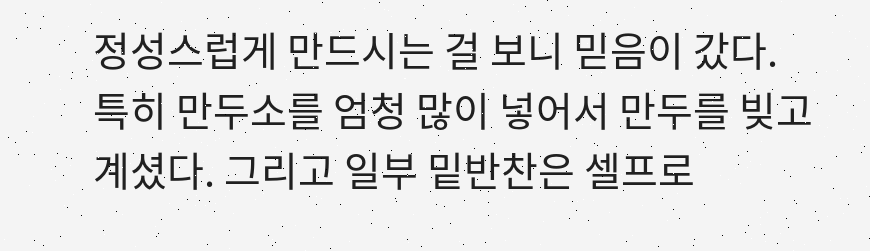정성스럽게 만드시는 걸 보니 믿음이 갔다. 특히 만두소를 엄청 많이 넣어서 만두를 빚고 계셨다. 그리고 일부 밑반찬은 셀프로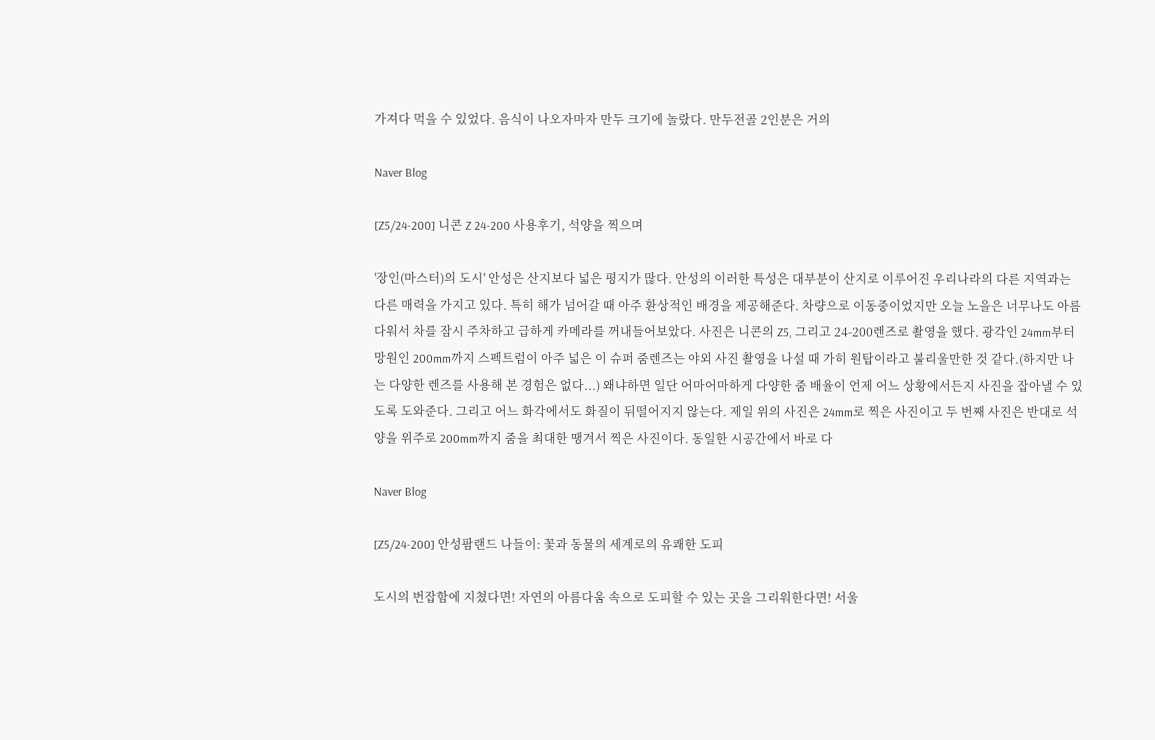가져다 먹을 수 있었다. 음식이 나오자마자 만두 크기에 놀랐다. 만두전골 2인분은 거의

Naver Blog

[Z5/24-200] 니콘 Z 24-200 사용후기, 석양을 찍으며

'장인(마스터)의 도시' 안성은 산지보다 넓은 평지가 많다. 안성의 이러한 특성은 대부분이 산지로 이루어진 우리나라의 다른 지역과는 다른 매력을 가지고 있다. 특히 해가 넘어갈 때 아주 환상적인 배경을 제공해준다. 차량으로 이동중이었지만 오늘 노을은 너무나도 아름다워서 차를 잠시 주차하고 급하게 카메라를 꺼내들어보았다. 사진은 니콘의 Z5, 그리고 24-200렌즈로 촬영을 했다. 광각인 24mm부터 망원인 200mm까지 스펙트럼이 아주 넓은 이 슈퍼 줌렌즈는 야외 사진 촬영을 나설 때 가히 원탑이라고 불리울만한 것 같다.(하지만 나는 다양한 렌즈를 사용해 본 경험은 없다...) 왜냐하면 일단 어마어마하게 다양한 줌 배율이 언제 어느 상황에서든지 사진을 잡아낼 수 있도록 도와준다. 그리고 어느 화각에서도 화질이 뒤떨어지지 않는다. 제일 위의 사진은 24mm로 찍은 사진이고 두 번째 사진은 반대로 석양을 위주로 200mm까지 줌을 최대한 땡겨서 찍은 사진이다. 동일한 시공간에서 바로 다

Naver Blog

[Z5/24-200] 안성팜랜드 나들이: 꽃과 동물의 세계로의 유쾌한 도피

도시의 번잡함에 지쳤다면! 자연의 아름다움 속으로 도피할 수 있는 곳을 그리워한다면! 서울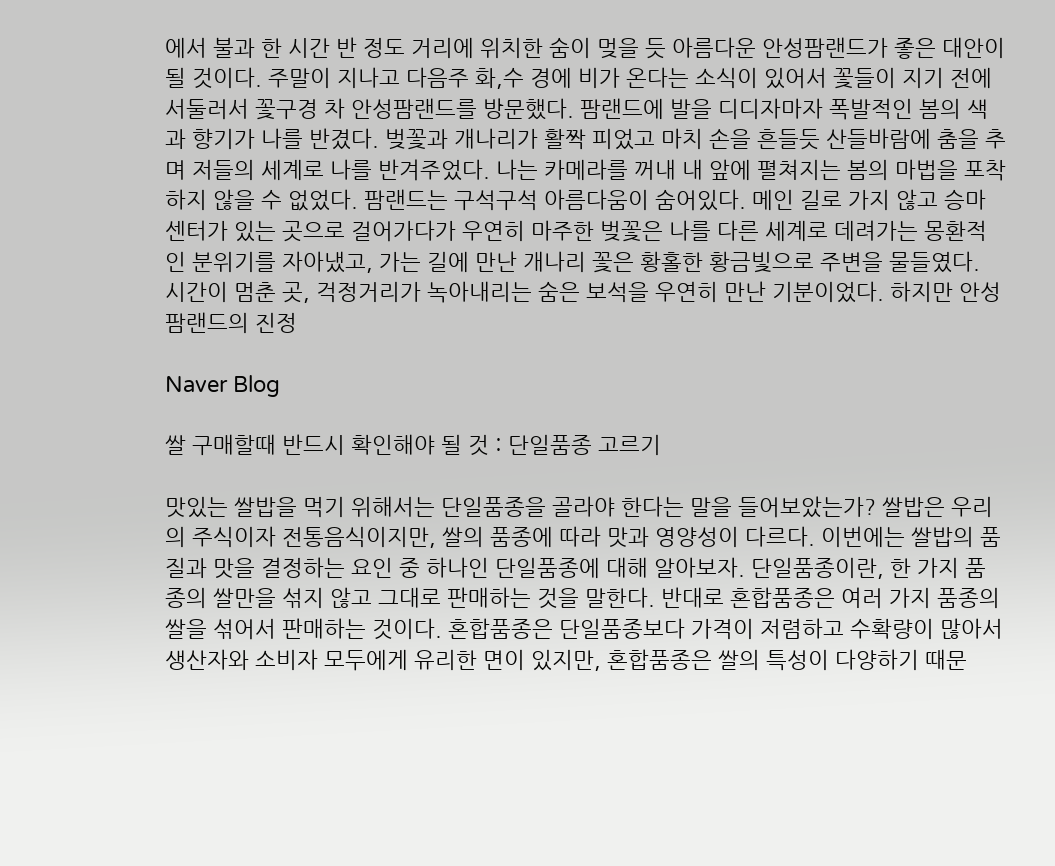에서 불과 한 시간 반 정도 거리에 위치한 숨이 멎을 듯 아름다운 안성팜랜드가 좋은 대안이 될 것이다. 주말이 지나고 다음주 화,수 경에 비가 온다는 소식이 있어서 꽃들이 지기 전에 서둘러서 꽃구경 차 안성팜랜드를 방문했다. 팜랜드에 발을 디디자마자 폭발적인 봄의 색과 향기가 나를 반겼다. 벚꽃과 개나리가 활짝 피었고 마치 손을 흔들듯 산들바람에 춤을 추며 저들의 세계로 나를 반겨주었다. 나는 카메라를 꺼내 내 앞에 펼쳐지는 봄의 마법을 포착하지 않을 수 없었다. 팜랜드는 구석구석 아름다움이 숨어있다. 메인 길로 가지 않고 승마센터가 있는 곳으로 걸어가다가 우연히 마주한 벚꽃은 나를 다른 세계로 데려가는 몽환적인 분위기를 자아냈고, 가는 길에 만난 개나리 꽃은 황홀한 황금빛으로 주변을 물들였다. 시간이 멈춘 곳, 걱정거리가 녹아내리는 숨은 보석을 우연히 만난 기분이었다. 하지만 안성팜랜드의 진정

Naver Blog

쌀 구매할때 반드시 확인해야 될 것 : 단일품종 고르기

맛있는 쌀밥을 먹기 위해서는 단일품종을 골라야 한다는 말을 들어보았는가? 쌀밥은 우리의 주식이자 전통음식이지만, 쌀의 품종에 따라 맛과 영양성이 다르다. 이번에는 쌀밥의 품질과 맛을 결정하는 요인 중 하나인 단일품종에 대해 알아보자. 단일품종이란, 한 가지 품종의 쌀만을 섞지 않고 그대로 판매하는 것을 말한다. 반대로 혼합품종은 여러 가지 품종의 쌀을 섞어서 판매하는 것이다. 혼합품종은 단일품종보다 가격이 저렴하고 수확량이 많아서 생산자와 소비자 모두에게 유리한 면이 있지만, 혼합품종은 쌀의 특성이 다양하기 때문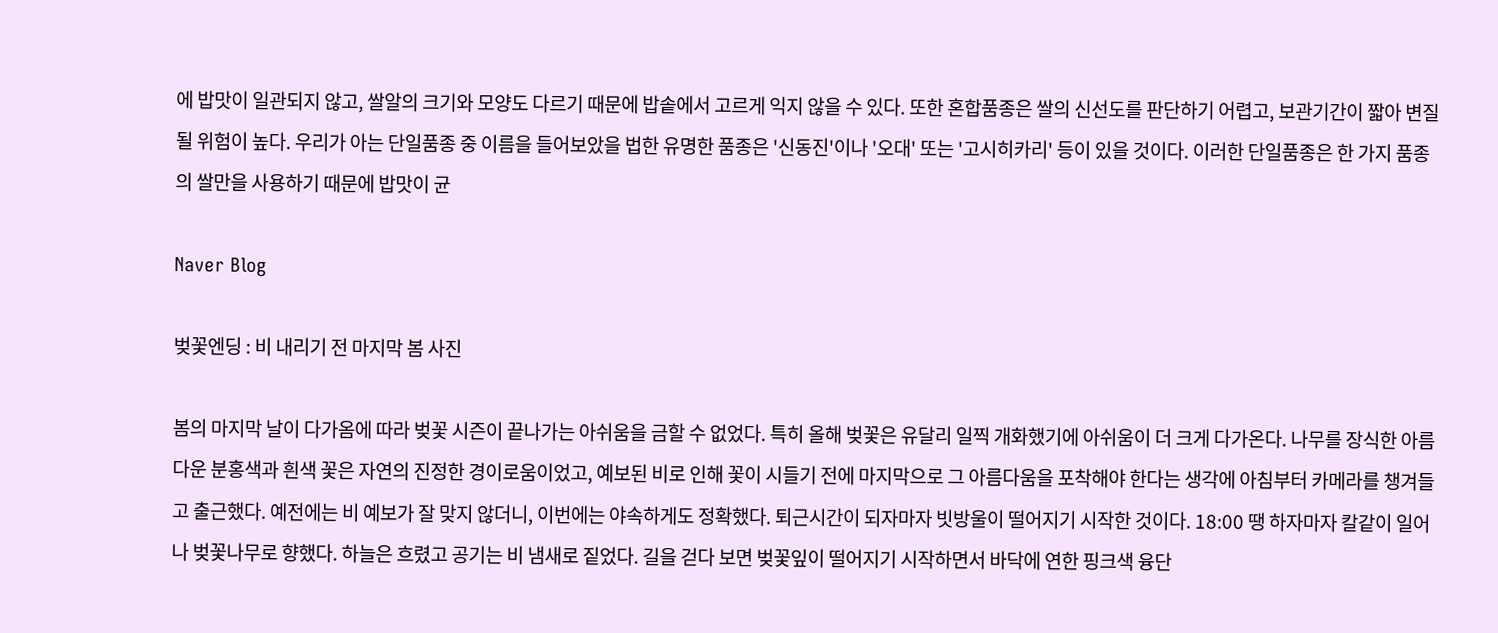에 밥맛이 일관되지 않고, 쌀알의 크기와 모양도 다르기 때문에 밥솥에서 고르게 익지 않을 수 있다. 또한 혼합품종은 쌀의 신선도를 판단하기 어렵고, 보관기간이 짧아 변질될 위험이 높다. 우리가 아는 단일품종 중 이름을 들어보았을 법한 유명한 품종은 '신동진'이나 '오대' 또는 '고시히카리' 등이 있을 것이다. 이러한 단일품종은 한 가지 품종의 쌀만을 사용하기 때문에 밥맛이 균

Naver Blog

벚꽃엔딩 : 비 내리기 전 마지막 봄 사진

봄의 마지막 날이 다가옴에 따라 벚꽃 시즌이 끝나가는 아쉬움을 금할 수 없었다. 특히 올해 벚꽃은 유달리 일찍 개화했기에 아쉬움이 더 크게 다가온다. 나무를 장식한 아름다운 분홍색과 흰색 꽃은 자연의 진정한 경이로움이었고, 예보된 비로 인해 꽃이 시들기 전에 마지막으로 그 아름다움을 포착해야 한다는 생각에 아침부터 카메라를 챙겨들고 출근했다. 예전에는 비 예보가 잘 맞지 않더니, 이번에는 야속하게도 정확했다. 퇴근시간이 되자마자 빗방울이 떨어지기 시작한 것이다. 18:00 땡 하자마자 칼같이 일어나 벚꽃나무로 향했다. 하늘은 흐렸고 공기는 비 냄새로 짙었다. 길을 걷다 보면 벚꽃잎이 떨어지기 시작하면서 바닥에 연한 핑크색 융단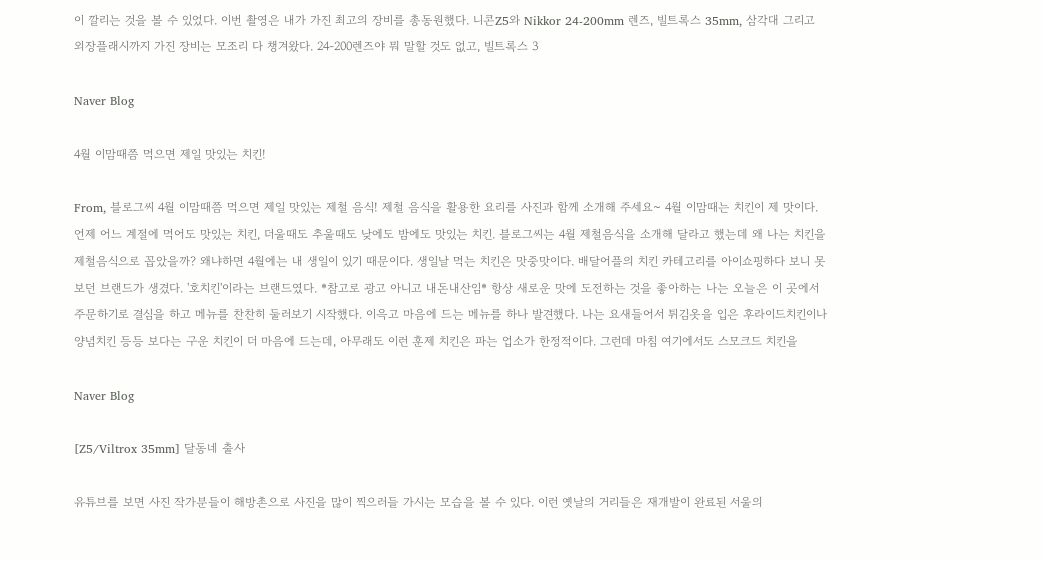이 깔리는 것을 볼 수 있었다. 이번 촬영은 내가 가진 최고의 장비를 총동원했다. 니콘Z5와 Nikkor 24-200mm 렌즈, 빌트록스 35mm, 삼각대 그리고 외장플래시까지 가진 장비는 모조리 다 챙겨왔다. 24-200렌즈야 뭐 말할 것도 없고, 빌트록스 3

Naver Blog

4월 이맘때쯤 먹으면 제일 맛있는 치킨!

From, 블로그씨 4월 이맘때쯤 먹으면 제일 맛있는 제철 음식! 제철 음식을 활용한 요리를 사진과 함께 소개해 주세요~ 4월 이맘때는 치킨이 제 맛이다. 언제 어느 계절에 먹어도 맛있는 치킨, 더울때도 추울때도 낮에도 밤에도 맛있는 치킨. 블로그씨는 4월 제철음식을 소개해 달라고 했는데 왜 나는 치킨을 제철음식으로 꼽았을까? 왜냐하면 4월에는 내 생일이 있기 때문이다. 생일날 먹는 치킨은 맛중맛이다. 배달어플의 치킨 카테고리를 아이쇼핑하다 보니 못 보던 브랜드가 생겼다. '호치킨'이라는 브랜드였다. *참고로 광고 아니고 내돈내산임* 항상 새로운 맛에 도전하는 것을 좋아하는 나는 오늘은 이 곳에서 주문하기로 결심을 하고 메뉴를 찬찬히 둘러보기 시작했다. 이윽고 마음에 드는 메뉴를 하나 발견했다. 나는 요새들어서 튀김옷을 입은 후라이드치킨이나 양념치킨 등등 보다는 구운 치킨이 더 마음에 드는데, 아무래도 이런 훈제 치킨은 파는 업소가 한정적이다. 그런데 마침 여기에서도 스모크드 치킨을

Naver Blog

[Z5/Viltrox 35mm] 달동네 출사

유튜브를 보면 사진 작가분들이 해방촌으로 사진을 많이 찍으러들 가시는 모습을 볼 수 있다. 이런 옛날의 거리들은 재개발이 완료된 서울의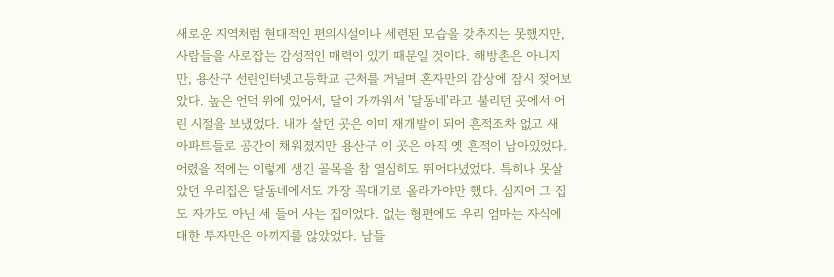새로운 지역처럼 현대적인 편의시설이나 세련된 모습을 갖추지는 못했지만, 사람들을 사로잡는 감성적인 매력이 있기 때문일 것이다. 해방촌은 아니지만, 용산구 선린인터넷고등학교 근처를 거닐며 혼자만의 감상에 잠시 젖어보았다. 높은 언덕 위에 있어서, 달이 가까워서 '달동네'라고 불리던 곳에서 어린 시절을 보냈었다. 내가 살던 곳은 이미 재개발이 되어 흔적조차 없고 새 아파트들로 공간이 채워졌지만 용산구 이 곳은 아직 옛 흔적이 남아있었다. 어렸을 적에는 이렇게 생긴 골목을 참 열심히도 뛰어다녔었다. 특히나 못살았던 우리집은 달동네에서도 가장 꼭대기로 올라가야만 했다. 심지어 그 집도 자가도 아닌 세 들어 사는 집이었다. 없는 형편에도 우리 엄마는 자식에 대한 투자만은 아끼지를 않았었다. 남들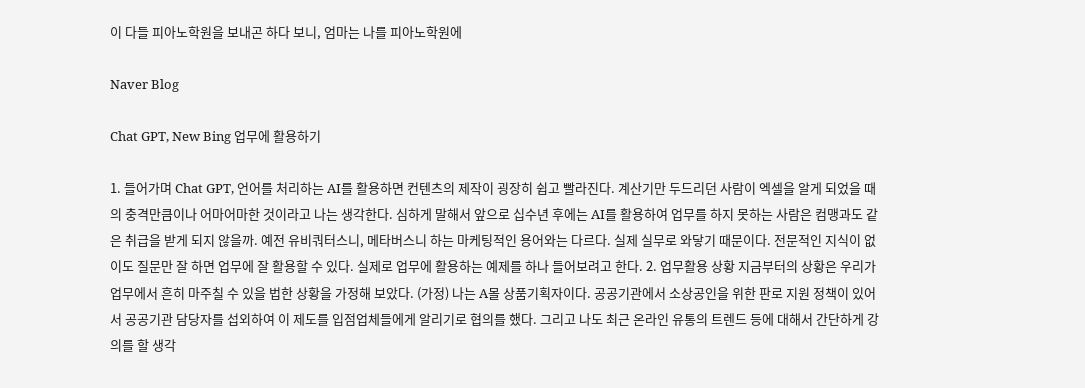이 다들 피아노학원을 보내곤 하다 보니, 엄마는 나를 피아노학원에

Naver Blog

Chat GPT, New Bing 업무에 활용하기

1. 들어가며 Chat GPT, 언어를 처리하는 AI를 활용하면 컨텐츠의 제작이 굉장히 쉽고 빨라진다. 계산기만 두드리던 사람이 엑셀을 알게 되었을 때의 충격만큼이나 어마어마한 것이라고 나는 생각한다. 심하게 말해서 앞으로 십수년 후에는 AI를 활용하여 업무를 하지 못하는 사람은 컴맹과도 같은 취급을 받게 되지 않을까. 예전 유비쿼터스니, 메타버스니 하는 마케팅적인 용어와는 다르다. 실제 실무로 와닿기 때문이다. 전문적인 지식이 없이도 질문만 잘 하면 업무에 잘 활용할 수 있다. 실제로 업무에 활용하는 예제를 하나 들어보려고 한다. 2. 업무활용 상황 지금부터의 상황은 우리가 업무에서 흔히 마주칠 수 있을 법한 상황을 가정해 보았다. (가정) 나는 A몰 상품기획자이다. 공공기관에서 소상공인을 위한 판로 지원 정책이 있어서 공공기관 담당자를 섭외하여 이 제도를 입점업체들에게 알리기로 협의를 했다. 그리고 나도 최근 온라인 유통의 트렌드 등에 대해서 간단하게 강의를 할 생각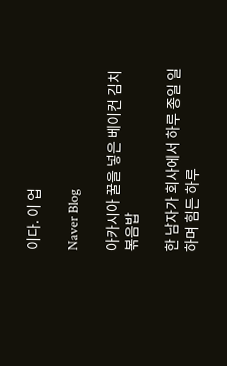이다. 이 업

Naver Blog

아카시아 꿀을 넣은 베이컨 김치볶음밥

한 남자가 회사에서 하루 종일 일하며 힘든 하루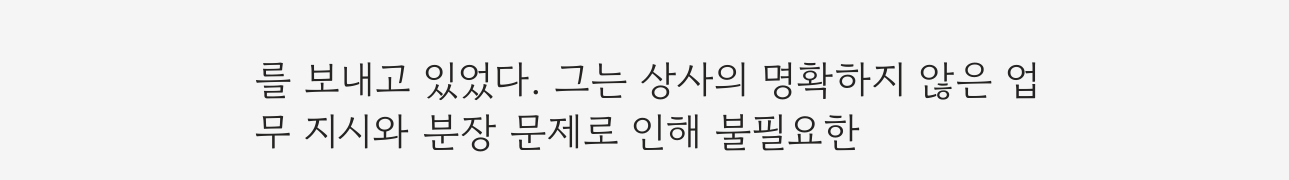를 보내고 있었다. 그는 상사의 명확하지 않은 업무 지시와 분장 문제로 인해 불필요한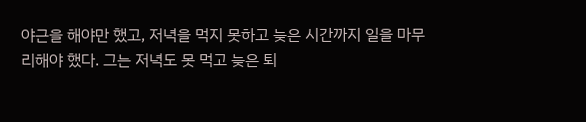야근을 해야만 했고, 저녁을 먹지 못하고 늦은 시간까지 일을 마무리해야 했다. 그는 저녁도 못 먹고 늦은 퇴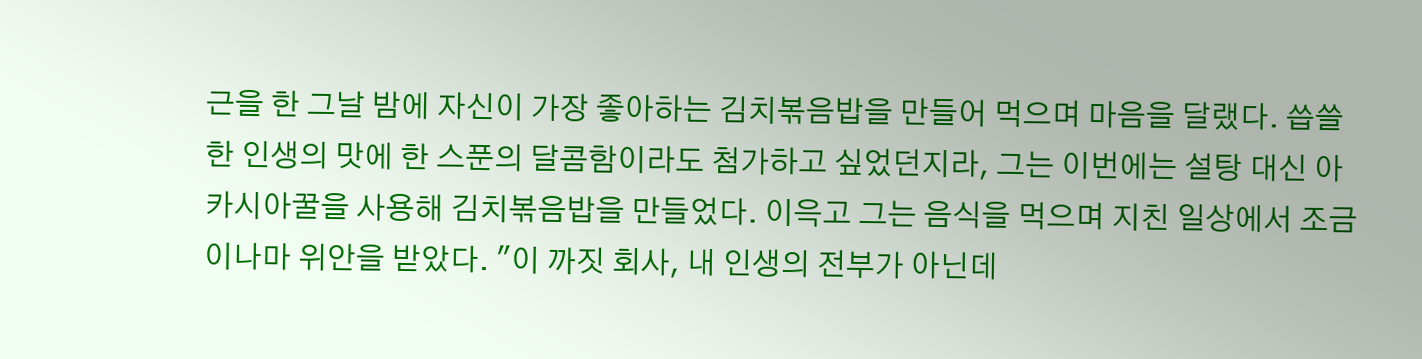근을 한 그날 밤에 자신이 가장 좋아하는 김치볶음밥을 만들어 먹으며 마음을 달랬다. 씁쓸한 인생의 맛에 한 스푼의 달콤함이라도 첨가하고 싶었던지라, 그는 이번에는 설탕 대신 아카시아꿀을 사용해 김치볶음밥을 만들었다. 이윽고 그는 음식을 먹으며 지친 일상에서 조금이나마 위안을 받았다. "이 까짓 회사, 내 인생의 전부가 아닌데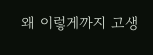왜 이렇게까지 고생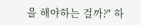을 해야하는 걸까?" 하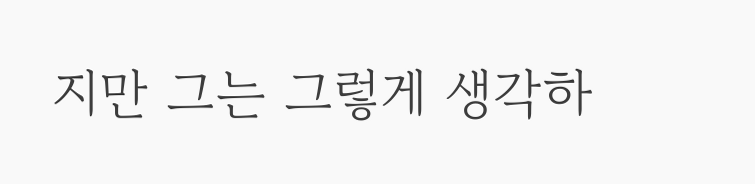지만 그는 그렇게 생각하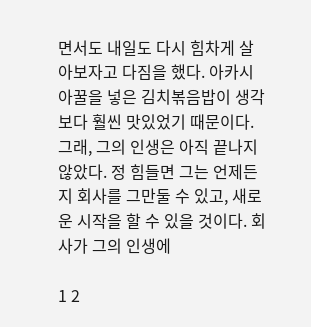면서도 내일도 다시 힘차게 살아보자고 다짐을 했다. 아카시아꿀을 넣은 김치볶음밥이 생각보다 훨씬 맛있었기 때문이다. 그래, 그의 인생은 아직 끝나지 않았다. 정 힘들면 그는 언제든지 회사를 그만둘 수 있고, 새로운 시작을 할 수 있을 것이다. 회사가 그의 인생에

1 2